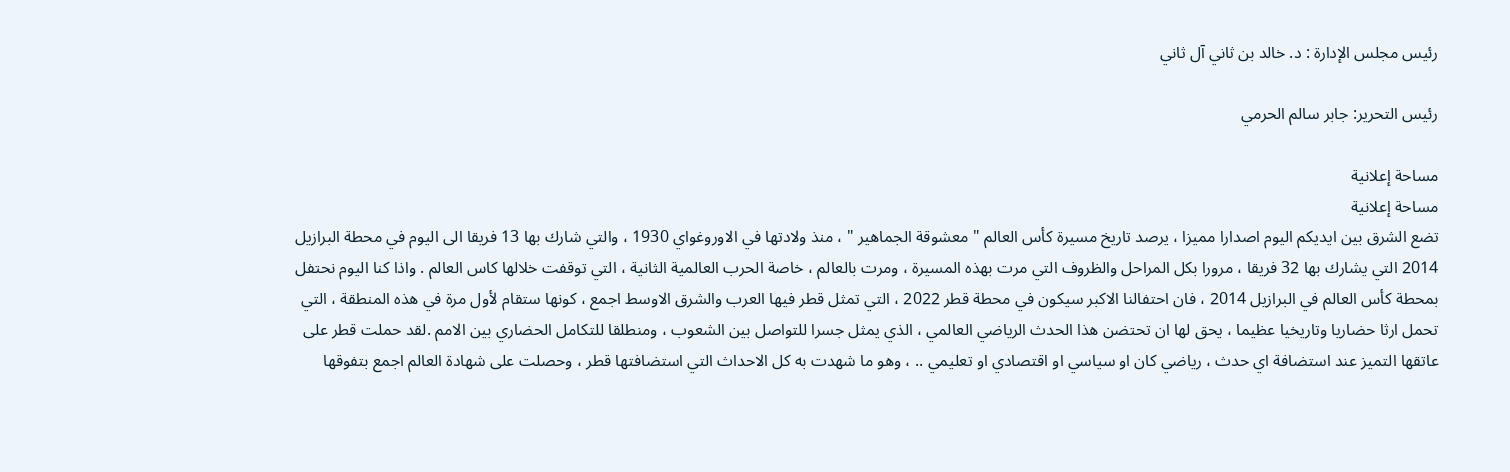رئيس مجلس الإدارة : د. خالد بن ثاني آل ثاني

رئيس التحرير: جابر سالم الحرمي

مساحة إعلانية
مساحة إعلانية
تضع الشرق بين ايديكم اليوم اصدارا مميزا ، يرصد تاريخ مسيرة كأس العالم " معشوقة الجماهير " ، منذ ولادتها في الاوروغواي 1930 ، والتي شارك بها 13 فريقا الى اليوم في محطة البرازيل 2014 التي يشارك بها 32 فريقا ، مرورا بكل المراحل والظروف التي مرت بهذه المسيرة ، ومرت بالعالم ، خاصة الحرب العالمية الثانية ، التي توقفت خلالها كاس العالم . واذا كنا اليوم نحتفل بمحطة كأس العالم في البرازيل 2014 ، فان احتفالنا الاكبر سيكون في محطة قطر 2022 ، التي تمثل قطر فيها العرب والشرق الاوسط اجمع ، كونها ستقام لأول مرة في هذه المنطقة ، التي تحمل ارثا حضاريا وتاريخيا عظيما ، يحق لها ان تحتضن هذا الحدث الرياضي العالمي ، الذي يمثل جسرا للتواصل بين الشعوب ، ومنطلقا للتكامل الحضاري بين الامم .لقد حملت قطر على عاتقها التميز عند استضافة اي حدث ، رياضي كان او سياسي او اقتصادي او تعليمي .. ، وهو ما شهدت به كل الاحداث التي استضافتها قطر ، وحصلت على شهادة العالم اجمع بتفوقها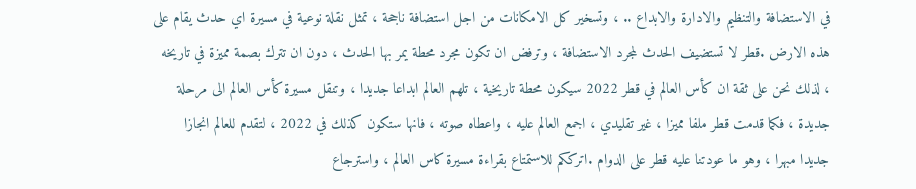في الاستضافة والتنظيم والادارة والابداع .. ، وتسخير كل الامكانات من اجل استضافة ناجحة ، تمثل نقلة نوعية في مسيرة اي حدث يقام على هذه الارض .قطر لا تستضيف الحدث لمجرد الاستضافة ، وترفض ان تكون مجرد محطة يمر بها الحدث ، دون ان تترك بصمة مميزة في تاريخه ، لذلك نحن على ثقة ان كأس العالم في قطر 2022 سيكون محطة تاريخية ، تلهم العالم ابداعا جديدا ، وتنقل مسيرة كأس العالم الى مرحلة جديدة ، فكما قدمت قطر ملفا مميزا ، غير تقليدي ، اجمع العالم عليه ، واعطاه صوته ، فانها ستكون كذلك في 2022 ، لتقدم للعالم انجازا جديدا مبهرا ، وهو ما عودتنا عليه قطر على الدوام .اترككم للاستمتاع بقراءة مسيرة كاس العالم ، واسترجاع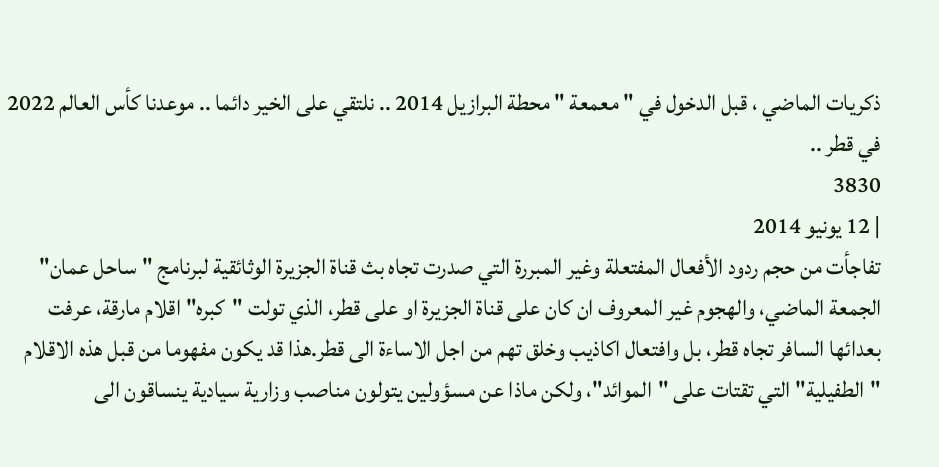ذكريات الماضي ، قبل الدخول في " معمعة " محطة البرازيل 2014 .. نلتقي على الخير دائما .. موعدنا كأس العالم 2022 في قطر ..
3830
| 12 يونيو 2014
تفاجأت من حجم ردود الأفعال المفتعلة وغير المبررة التي صدرت تجاه بث قناة الجزيرة الوثائقية لبرنامج "ساحل عمان" الجمعة الماضي، والهجوم غير المعروف ان كان على قناة الجزيرة او على قطر، الذي تولت "كبره" اقلام مارقة، عرفت بعدائها السافر تجاه قطر، بل وافتعال اكاذيب وخلق تهم من اجل الاساءة الى قطر.هذا قد يكون مفهوما من قبل هذه الاقلام "الطفيلية" التي تقتات على "الموائد"، ولكن ماذا عن مسؤولين يتولون مناصب وزارية سيادية ينساقون الى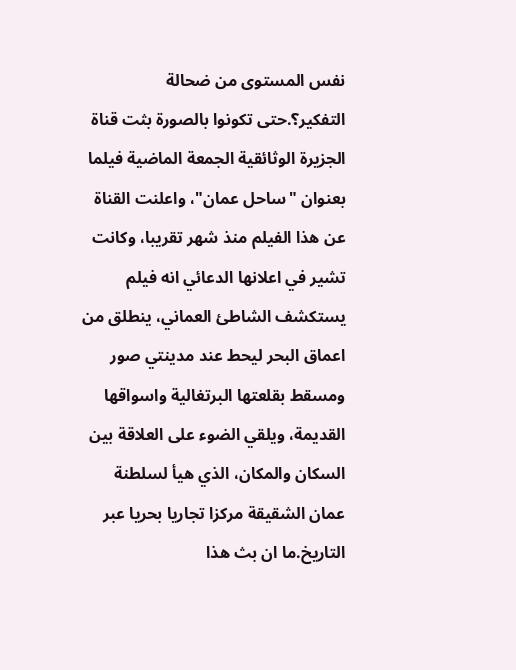نفس المستوى من ضحالة التفكير؟.حتى تكونوا بالصورة بثت قناة الجزيرة الوثائقية الجمعة الماضية فيلما بعنوان "ساحل عمان"، واعلنت القناة عن هذا الفيلم منذ شهر تقريبا، وكانت تشير في اعلانها الدعائي انه فيلم يستكشف الشاطئ العماني، ينطلق من اعماق البحر ليحط عند مدينتي صور ومسقط بقلعتها البرتغالية واسواقها القديمة، ويلقي الضوء على العلاقة بين السكان والمكان، الذي هيأ لسلطنة عمان الشقيقة مركزا تجاريا بحريا عبر التاريخ.ما ان بث هذا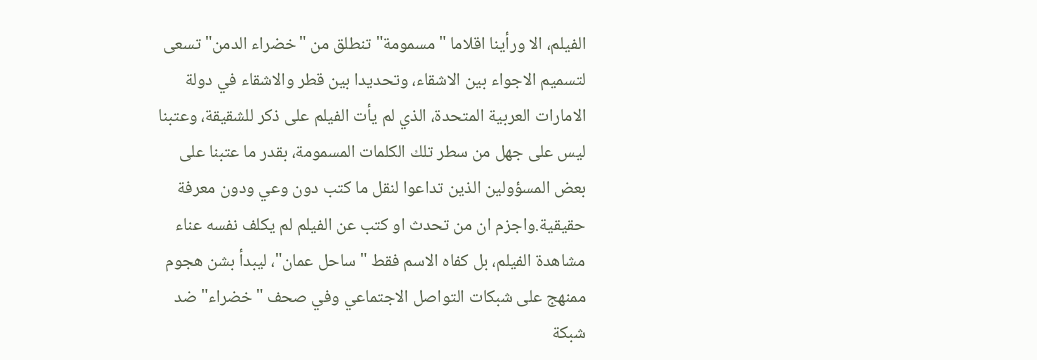الفيلم، الا ورأينا اقلاما "مسمومة" تنطلق من "خضراء الدمن" تسعى لتسميم الاجواء بين الاشقاء، وتحديدا بين قطر والاشقاء في دولة الامارات العربية المتحدة، الذي لم يأت الفيلم على ذكر للشقيقة، وعتبنا ليس على جهل من سطر تلك الكلمات المسمومة، بقدر ما عتبنا على بعض المسؤولين الذين تداعوا لنقل ما كتب دون وعي ودون معرفة حقيقية.واجزم ان من تحدث او كتب عن الفيلم لم يكلف نفسه عناء مشاهدة الفيلم، بل كفاه الاسم فقط "ساحل عمان"، ليبدأ بشن هجوم ممنهج على شبكات التواصل الاجتماعي وفي صحف "خضراء" ضد شبكة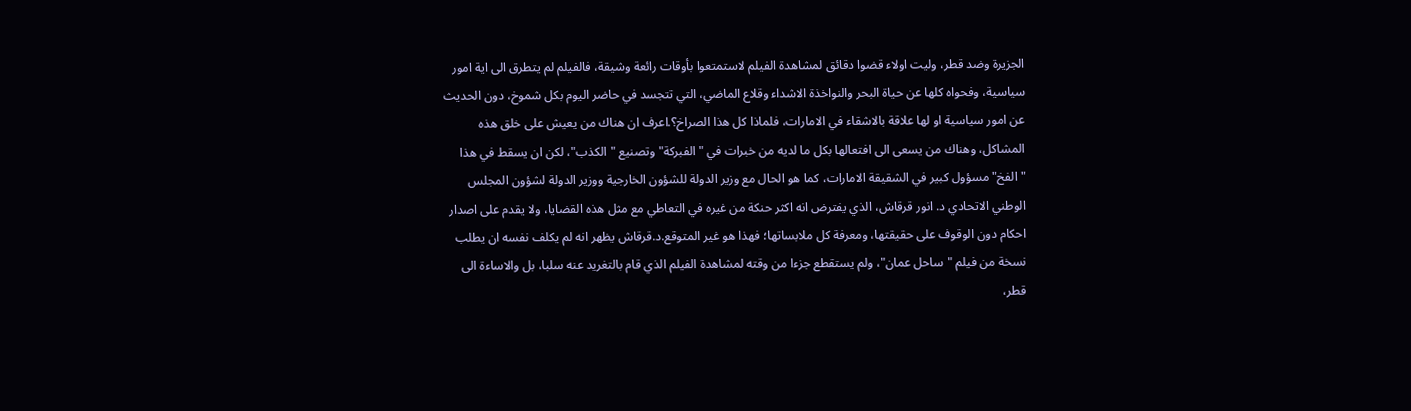الجزيرة وضد قطر، وليت اولاء قضوا دقائق لمشاهدة الفيلم لاستمتعوا بأوقات رائعة وشيقة، فالفيلم لم يتطرق الى اية امور سياسية، وفحواه كلها عن حياة البحر والنواخذة الاشداء وقلاع الماضي، التي تتجسد في حاضر اليوم بكل شموخ، دون الحديث عن امور سياسية او لها علاقة بالاشقاء في الامارات، فلماذا كل هذا الصراخ؟.اعرف ان هناك من يعيش على خلق هذه المشاكل، وهناك من يسعى الى افتعالها بكل ما لديه من خبرات في "الفبركة" وتصنيع "الكذب"، لكن ان يسقط في هذا "الفخ" مسؤول كبير في الشقيقة الامارات، كما هو الحال مع وزير الدولة للشؤون الخارجية ووزير الدولة لشؤون المجلس الوطني الاتحادي د. انور قرقاش، الذي يفترض انه اكثر حنكة من غيره في التعاطي مع مثل هذه القضايا، ولا يقدم على اصدار احكام دون الوقوف على حقيقتها، ومعرفة كل ملابساتها؛ فهذا هو غير المتوقع.د.قرقاش يظهر انه لم يكلف نفسه ان يطلب نسخة من فيلم "ساحل عمان"، ولم يستقطع جزءا من وقته لمشاهدة الفيلم الذي قام بالتغريد عنه سلبا، بل والاساءة الى قطر،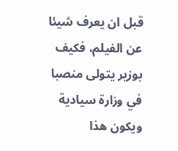قبل ان يعرف شيئا عن الفيلم، فكيف بوزير يتولى منصبا في وزارة سيادية ويكون هذا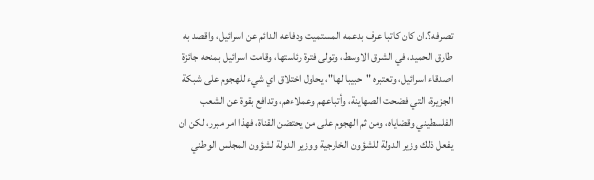تصرفه؟.ان كان كاتبا عرف بدعمه المستميت ودفاعه الدائم عن اسرائيل، واقصد به طارق الحميد، في الشرق الاوسط، وتولى فترة رئاستها، وقامت اسرائيل بمنحه جائزة اصدقاء اسرائيل، وتعتبره "حبيبا لها"، يحاول اختلاق اي شيء للهجوم على شبكة الجزيرة، التي فضحت الصهاينة، وأتباعهم وعملاءهم، وتدافع بقوة عن الشعب الفلسطيني وقضاياه، ومن ثم الهجوم على من يحتضن القناة، فهذا امر مبرر، لكن ان يفعل ذلك وزير الدولة للشؤون الخارجية ووزير الدولة لشؤون المجلس الوطني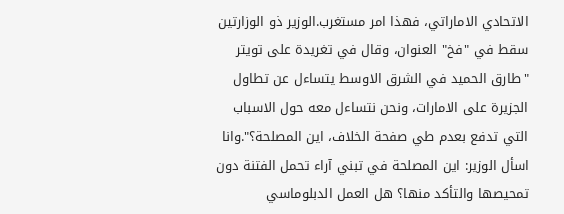الاتحادي الاماراتي، فهذا امر مستغرب.الوزير ذو الوزارتين سقط في "فخ" العنوان، وقال في تغريدة على تويتر "طارق الحميد في الشرق الاوسط يتساءل عن تطاول الجزيرة على الامارات، ونحن نتساءل معه حول الاسباب التي تدفع بعدم طي صفحة الخلاف، اين المصلحة؟".وانا اسأل الوزير: اين المصلحة في تبني آراء تحمل الفتنة دون تمحيصها والتأكد منها؟ هل العمل الدبلوماسي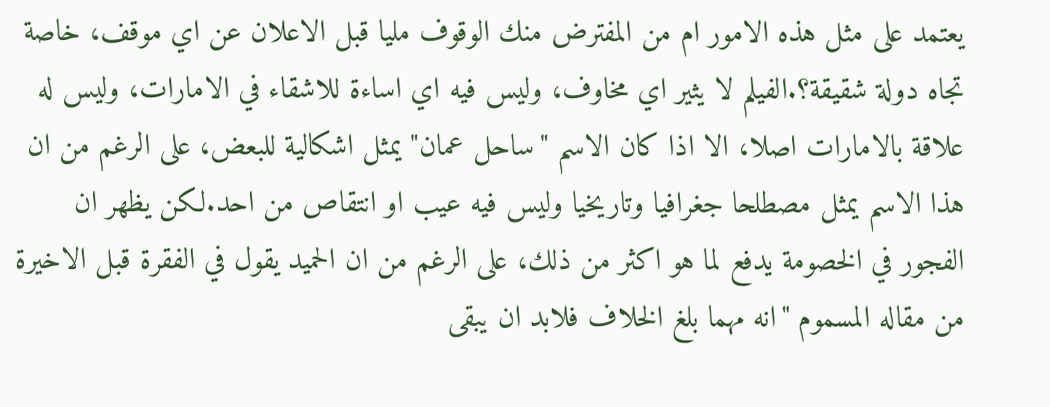يعتمد على مثل هذه الامور ام من المفترض منك الوقوف مليا قبل الاعلان عن اي موقف، خاصة تجاه دولة شقيقة؟.الفيلم لا يثير اي مخاوف، وليس فيه اي اساءة للاشقاء في الامارات، وليس له علاقة بالامارات اصلا، الا اذا كان الاسم "ساحل عمان" يمثل اشكالية للبعض، على الرغم من ان هذا الاسم يمثل مصطلحا جغرافيا وتاريخيا وليس فيه عيب او انتقاص من احد.لكن يظهر ان الفجور في الخصومة يدفع لما هو اكثر من ذلك، على الرغم من ان الحميد يقول في الفقرة قبل الاخيرة من مقاله المسموم "انه مهما بلغ الخلاف فلابد ان يبقى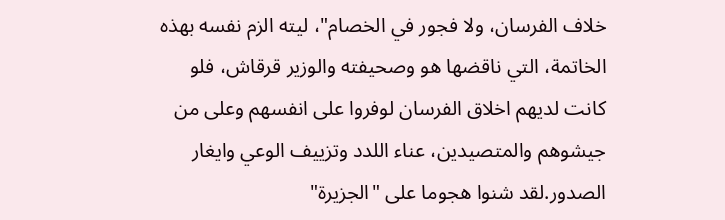خلاف الفرسان، ولا فجور في الخصام"، ليته الزم نفسه بهذه الخاتمة، التي ناقضها هو وصحيفته والوزير قرقاش، فلو كانت لديهم اخلاق الفرسان لوفروا على انفسهم وعلى من جيشوهم والمتصيدين، عناء اللدد وتزييف الوعي وايغار الصدور.لقد شنوا هجوما على "الجزيرة"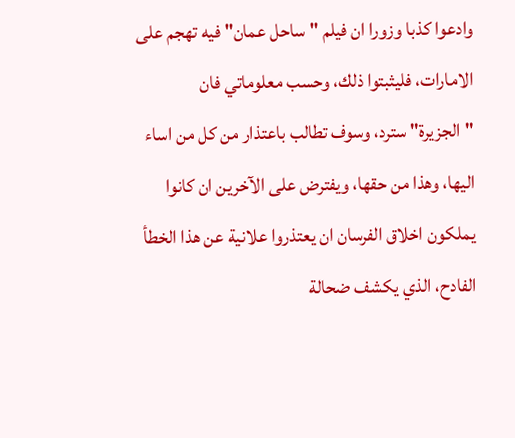وادعوا كذبا وزورا ان فيلم "ساحل عمان" فيه تهجم على الامارات، فليثبتوا ذلك، وحسب معلوماتي فان "الجزيرة" سترد، وسوف تطالب باعتذار من كل من اساء اليها، وهذا من حقها، ويفترض على الآخرين ان كانوا يملكون اخلاق الفرسان ان يعتذروا علانية عن هذا الخطأ الفادح، الذي يكشف ضحالة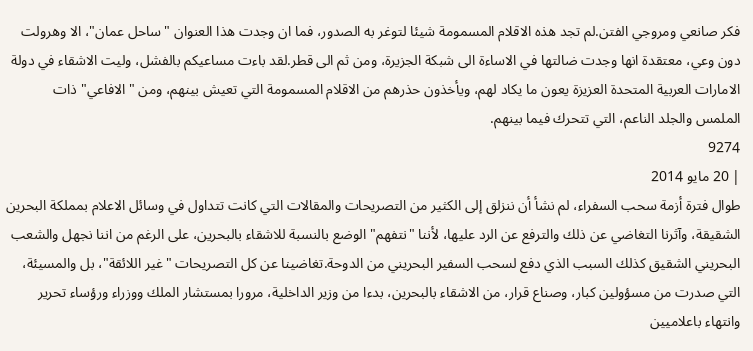فكر صانعي ومروجي الفتن.لم تجد هذه الاقلام المسمومة شيئا لتوغر به الصدور، فما ان وجدت هذا العنوان "ساحل عمان"، الا وهرولت دون وعي، معتقدة انها وجدت ضالتها في الاساءة الى شبكة الجزيرة، ومن ثم الى قطر.لقد باءت مساعيكم بالفشل، وليت الاشقاء في دولة الامارات العربية المتحدة العزيزة يعون ما يكاد لهم، ويأخذون حذرهم من الاقلام المسمومة التي تعيش بينهم، ومن "الافاعي" ذات الملمس والجلد الناعم، التي تتحرك فيما بينهم.
9274
| 20 مايو 2014
طوال فترة أزمة سحب السفراء، لم نشأ أن ننزلق إلى الكثير من التصريحات والمقالات التي كانت تتداول في وسائل الاعلام بمملكة البحرين الشقيقة، وآثرنا التغاضي عن ذلك والترفع عن الرد عليها، لأننا "نتفهم" الوضع بالنسبة للاشقاء بالبحرين، على الرغم من اننا نجهل والشعب البحريني الشقيق كذلك السبب الذي دفع لسحب السفير البحريني من الدوحة.تغاضينا عن كل التصريحات "غير اللائقة"، بل والمسيئة، التي صدرت من مسؤولين كبار، وصناع قرار، من الاشقاء بالبحرين، بدءا من وزير الداخلية، مرورا بمستشار الملك ووزراء ورؤساء تحرير وانتهاء باعلاميين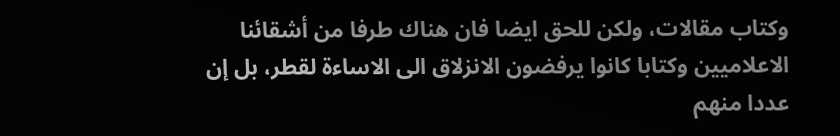وكتاب مقالات، ولكن للحق ايضا فان هناك طرفا من أشقائنا الاعلاميين وكتابا كانوا يرفضون الانزلاق الى الاساءة لقطر، بل إن عددا منهم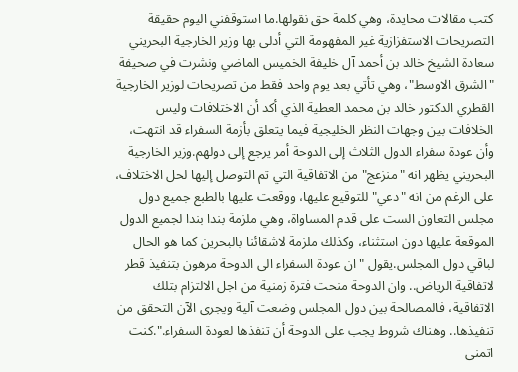كتب مقالات محايدة، وهي كلمة حق نقولها.ما استوقفني اليوم حقيقة التصريحات الاستفزازية غير المفهومة التي أدلى بها وزير الخارجية البحريني سعادة الشيخ خالد بن أحمد آل خليفة الخميس الماضي ونشرت في صحيفة "الشرق الاوسط"، وهي تأتي بعد يوم واحد فقط من تصريحات لوزير الخارجية القطري الدكتور خالد بن محمد العطية الذي أكد أن الاختلافات وليس الخلافات بين وجهات النظر الخليجية فيما يتعلق بأزمة السفراء قد انتهت، وأن عودة سفراء الدول الثلاث إلى الدوحة أمر يرجع إلى دولهم.وزير الخارجية البحريني يظهر انه "منزعج" من الاتفاقية التي تم التوصل إليها لحل الاختلاف، على الرغم من انه "دعي" للتوقيع عليها، ووقعت عليها بالطبع جميع دول مجلس التعاون الست على قدم المساواة، وهي ملزمة بندا بندا لجميع الدول الموقعة عليها دون استثناء، وكذلك ملزمة لاشقائنا بالبحرين كما هو الحال لباقي دول المجلس.يقول "ان عودة السفراء الى الدوحة مرهون بتنفيذ قطر لاتفاقية الرياض.. وان الدوحة منحت فترة زمنية من اجل الالتزام بتلك الاتفاقية، فالمصالحة بين دول المجلس وضعت آلية ويجرى الآن التحقق من تنفيذها.. وهناك شروط يجب على الدوحة أن تنفذها لعودة السفراء.".كنت اتمنى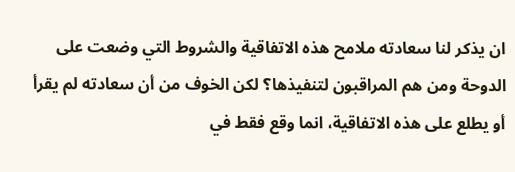ان يذكر لنا سعادته ملامح هذه الاتفاقية والشروط التي وضعت على الدوحة ومن هم المراقبون لتنفيذها؟ لكن الخوف من أن سعادته لم يقرأ أو يطلع على هذه الاتفاقية، انما وقع فقط في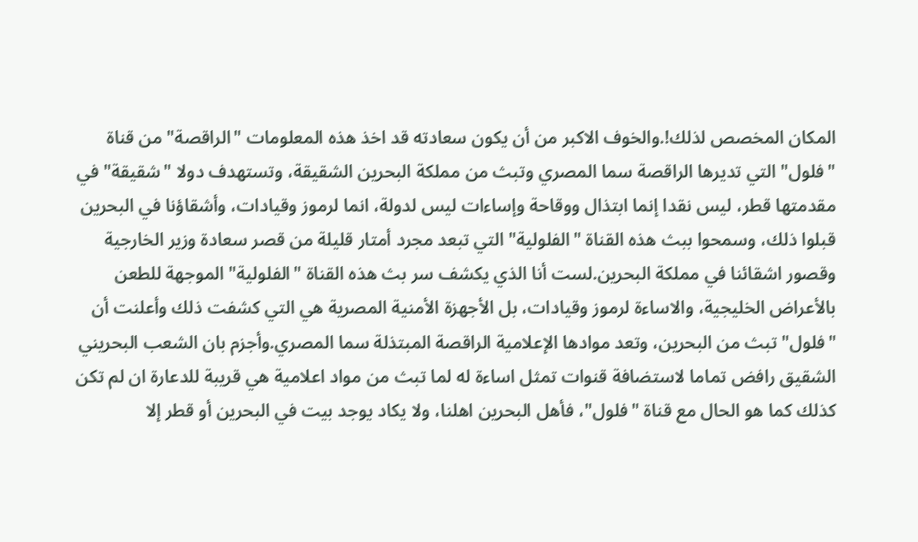المكان المخصص لذلك!.والخوف الاكبر من أن يكون سعادته قد اخذ هذه المعلومات "الراقصة" من قناة "فلول" التي تديرها الراقصة سما المصري وتبث من مملكة البحرين الشقيقة، وتستهدف دولا "شقيقة" في مقدمتها قطر، ليس نقدا إنما ابتذال ووقاحة وإساءات ليس لدولة، انما لرموز وقيادات، وأشقاؤنا في البحرين قبلوا ذلك، وسمحوا ببث هذه القناة "الفلولية" التي تبعد مجرد أمتار قليلة من قصر سعادة وزير الخارجية وقصور اشقائنا في مملكة البحرين.لست أنا الذي يكشف سر بث هذه القناة "الفلولية" الموجهة للطعن بالأعراض الخليجية، والاساءة لرموز وقيادات، بل الأجهزة الأمنية المصرية هي التي كشفت ذلك وأعلنت أن "فلول" تبث من البحرين، وتعد موادها الإعلامية الراقصة المبتذلة سما المصري.وأجزم بان الشعب البحريني الشقيق رافض تماما لاستضافة قنوات تمثل اساءة له لما تبث من مواد اعلامية هي قريبة للدعارة ان لم تكن كذلك كما هو الحال مع قناة "فلول"، فأهل البحرين اهلنا، ولا يكاد يوجد بيت في البحرين أو قطر إلا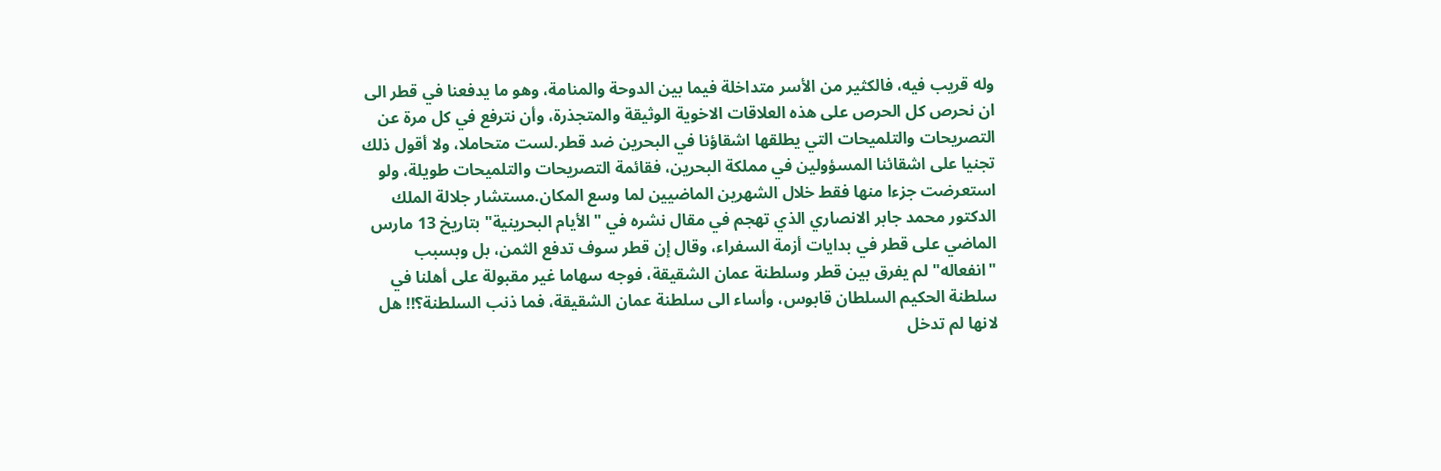وله قريب فيه، فالكثير من الأسر متداخلة فيما بين الدوحة والمنامة، وهو ما يدفعنا في قطر الى ان نحرص كل الحرص على هذه العلاقات الاخوية الوثيقة والمتجذرة، وأن نترفع في كل مرة عن التصريحات والتلميحات التي يطلقها اشقاؤنا في البحرين ضد قطر.لست متحاملا، ولا أقول ذلك تجنيا على اشقائنا المسؤولين في مملكة البحرين، فقائمة التصريحات والتلميحات طويلة، ولو استعرضت جزءا منها فقط خلال الشهرين الماضيين لما وسع المكان.مستشار جلالة الملك الدكتور محمد جابر الانصاري الذي تهجم في مقال نشره في "الأيام البحرينية" بتاريخ 13 مارس الماضي على قطر في بدايات أزمة السفراء، وقال إن قطر سوف تدفع الثمن، بل وبسبب "انفعاله" لم يفرق بين قطر وسلطنة عمان الشقيقة، فوجه سهاما غير مقبولة على أهلنا في سلطنة الحكيم السلطان قابوس، وأساء الى سلطنة عمان الشقيقة، فما ذنب السلطنة؟!! هل لانها لم تدخل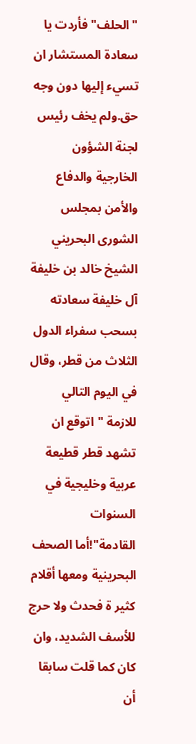"الحلف" فأردت يا سعادة المستشار ان تسيء إليها دون وجه حق.ولم يخف رئيس لجنة الشؤون الخارجية والدفاع والأمن بمجلس الشورى البحريني الشيخ خالد بن خليفة آل خليفة سعادته بسحب سفراء الدول الثلاث من قطر، وقال في اليوم التالي للازمة "اتوقع ان تشهد قطر قطيعة عربية وخليجية في السنوات القادمة"!أما الصحف البحرينية ومعها أقلام كثير ة فحدث ولا حرج للأسف الشديد، وان كان كما قلت سابقا أن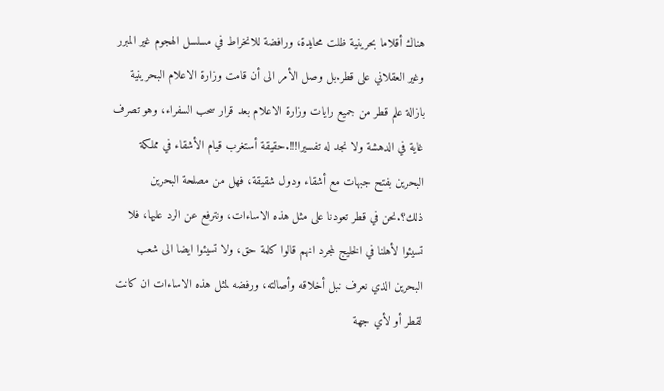هناك أقلاما بحرينية ظلت محايدة، ورافضة للانخراط في مسلسل الهجوم غير المبرر وغير العقلاني على قطر.بل وصل الأمر الى أن قامت وزارة الاعلام البحرينية بازالة علم قطر من جميع رايات وزارة الاعلام بعد قرار سحب السفراء، وهو تصرف غاية في الدهشة ولا نجد له تفسيرا!!!.حقيقة أستغرب قيام الأشقاء في مملكة البحرين بفتح جبهات مع أشقاء ودول شقيقة، فهل من مصلحة البحرين ذلك؟.نحن في قطر تعودنا على مثل هذه الاساءات، ونترفع عن الرد عليها، فلا تسيئوا لأهلنا في الخليج لمجرد انهم قالوا كلمة حق، ولا تسيئوا ايضا الى شعب البحرين الذي نعرف نبل أخلاقه وأصالته، ورفضه لمثل هذه الاساءات ان كانت لقطر أو لأي جهة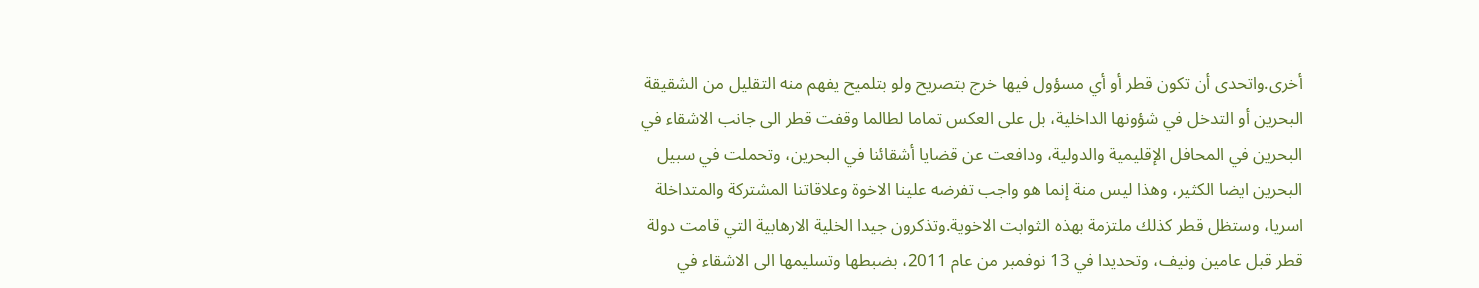أخرى.واتحدى أن تكون قطر أو أي مسؤول فيها خرج بتصريح ولو بتلميح يفهم منه التقليل من الشقيقة البحرين أو التدخل في شؤونها الداخلية، بل على العكس تماما لطالما وقفت قطر الى جانب الاشقاء في البحرين في المحافل الإقليمية والدولية، ودافعت عن قضايا أشقائنا في البحرين، وتحملت في سبيل البحرين ايضا الكثير، وهذا ليس منة إنما هو واجب تفرضه علينا الاخوة وعلاقاتنا المشتركة والمتداخلة اسريا، وستظل قطر كذلك ملتزمة بهذه الثوابت الاخوية.وتذكرون جيدا الخلية الارهابية التي قامت دولة قطر قبل عامين ونيف، وتحديدا في 13 نوفمبر من عام 2011، بضبطها وتسليمها الى الاشقاء في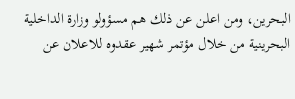البحرين، ومن اعلن عن ذلك هم مسؤولو وزارة الداخلية البحرينية من خلال مؤتمر شهير عقدوه للاعلان عن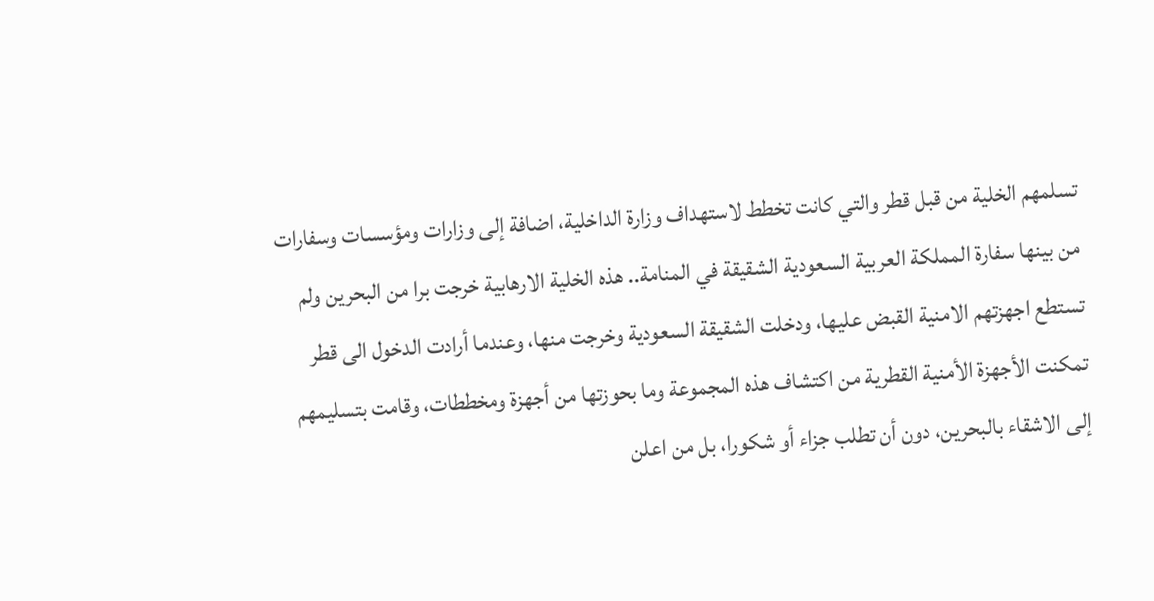تسلمهم الخلية من قبل قطر والتي كانت تخطط لاستهداف وزارة الداخلية، اضافة إلى وزارات ومؤسسات وسفارات من بينها سفارة المملكة العربية السعودية الشقيقة في المنامة.. هذه الخلية الارهابية خرجت برا من البحرين ولم تستطع اجهزتهم الامنية القبض عليها، ودخلت الشقيقة السعودية وخرجت منها، وعندما أرادت الدخول الى قطر تمكنت الأجهزة الأمنية القطرية من اكتشاف هذه المجموعة وما بحوزتها من أجهزة ومخططات، وقامت بتسليمهم إلى الاشقاء بالبحرين، دون أن تطلب جزاء أو شكورا، بل من اعلن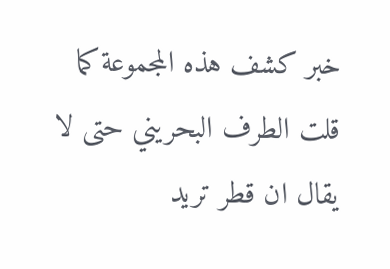خبر كشف هذه المجموعة كما قلت الطرف البحريني حتى لا يقال ان قطر تريد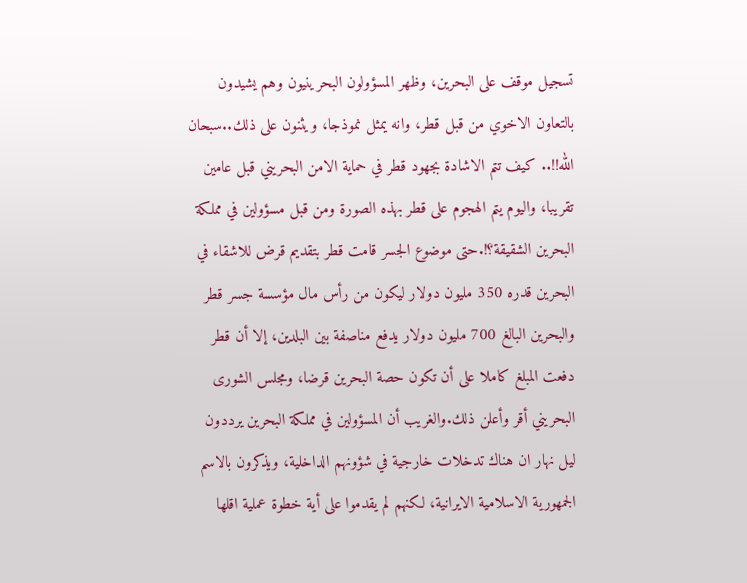تسجيل موقف على البحرين، وظهر المسؤولون البحرينيون وهم يشيدون بالتعاون الاخوي من قبل قطر، وانه يمثل نموذجا، ويثنون على ذلك..سبحان الله!!.. كيف تتم الاشادة بجهود قطر في حماية الامن البحريني قبل عامين تقريبا، واليوم يتم الهجوم على قطر بهذه الصورة ومن قبل مسؤولين في مملكة البحرين الشقيقة؟!.حتى موضوع الجسر قامت قطر بتقديم قرض للاشقاء في البحرين قدره 350 مليون دولار ليكون من رأس مال مؤسسة جسر قطر والبحرين البالغ 700 مليون دولار يدفع مناصفة بين البلدين، إلا أن قطر دفعت المبلغ كاملا على أن تكون حصة البحرين قرضا، ومجلس الشورى البحريني أقر وأعلن ذلك.والغريب أن المسؤولين في مملكة البحرين يرددون ليل نهار ان هناك تدخلات خارجية في شؤونهم الداخلية، ويذكرون بالاسم الجمهورية الاسلامية الايرانية، لكنهم لم يقدموا على أية خطوة عملية اقلها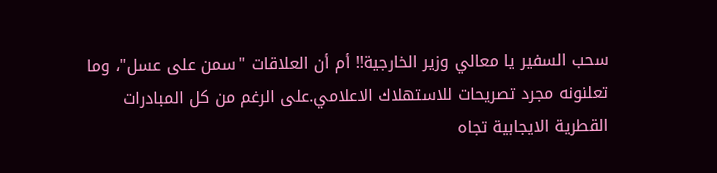سحب السفير يا معالي وزير الخارجية!! أم أن العلاقات "سمن على عسل"، وما تعلنونه مجرد تصريحات للاستهلاك الاعلامي.على الرغم من كل المبادرات القطرية الايجابية تجاه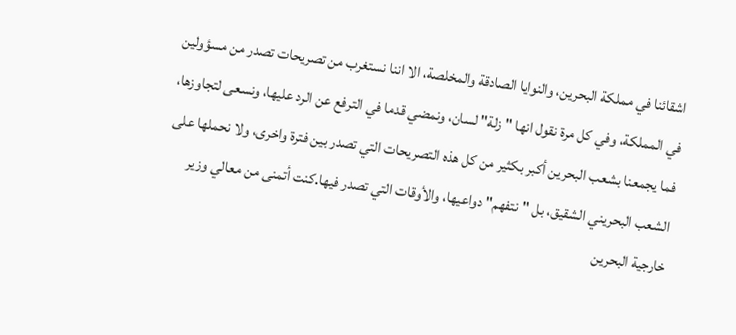اشقائنا في مملكة البحرين، والنوايا الصادقة والمخلصة، الا اننا نستغرب من تصريحات تصدر من مسؤولين في المملكة، وفي كل مرة نقول انها "زلة" لسان، ونمضي قدما في الترفع عن الرد عليها، ونسعى لتجاوزها، فما يجمعنا بشعب البحرين أكبر بكثير من كل هذه التصريحات التي تصدر بين فترة واخرى، ولا نحملها على الشعب البحريني الشقيق، بل "نتفهم" دواعيها، والأوقات التي تصدر فيها.كنت أتمنى من معالي وزير خارجية البحرين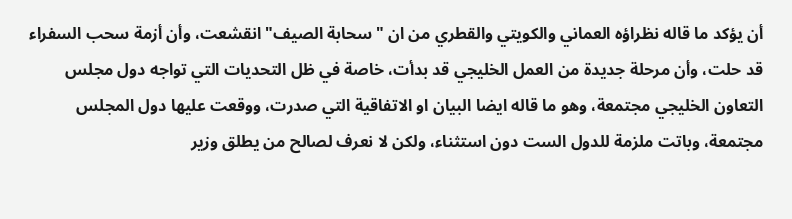أن يؤكد ما قاله نظراؤه العماني والكويتي والقطري من ان "سحابة الصيف" انقشعت، وأن أزمة سحب السفراء قد حلت، وأن مرحلة جديدة من العمل الخليجي قد بدأت، خاصة في ظل التحديات التي تواجه دول مجلس التعاون الخليجي مجتمعة، وهو ما قاله ايضا البيان او الاتفاقية التي صدرت، ووقعت عليها دول المجلس مجتمعة، وباتت ملزمة للدول الست دون استثناء، ولكن لا نعرف لصالح من يطلق وزير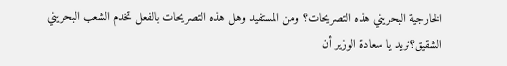الخارجية البحريني هذه التصريحات؟ ومن المستفيد وهل هذه التصريحات بالفعل تخدم الشعب البحريني الشقيق؟نريد يا سعادة الوزير أن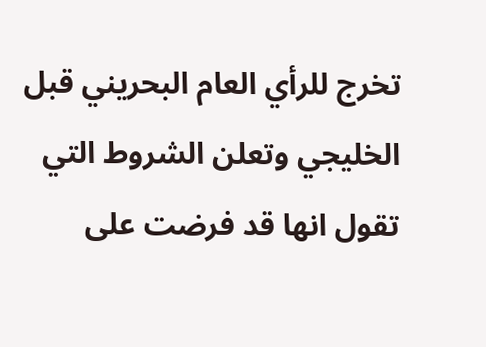تخرج للرأي العام البحريني قبل الخليجي وتعلن الشروط التي تقول انها قد فرضت على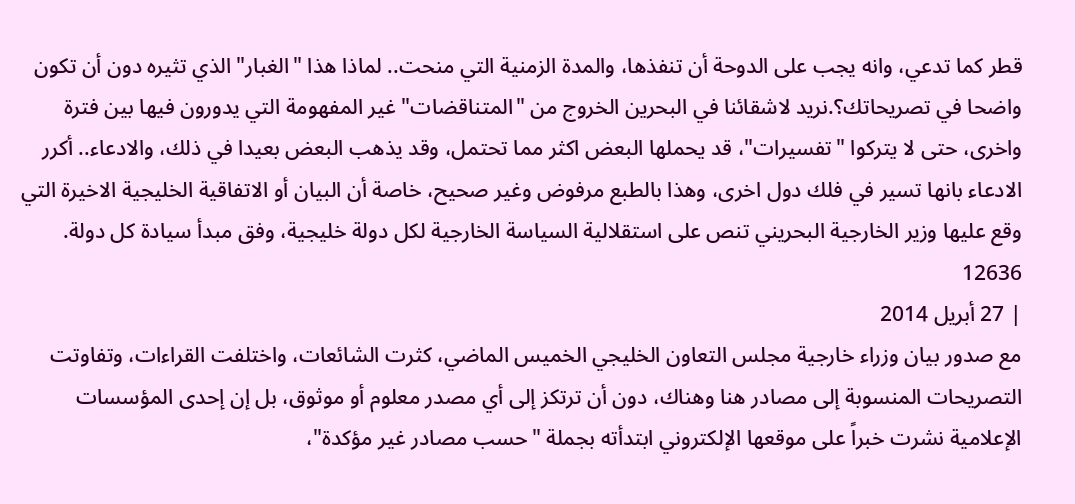قطر كما تدعي، وانه يجب على الدوحة أن تنفذها، والمدة الزمنية التي منحت.. لماذا هذا "الغبار" الذي تثيره دون أن تكون واضحا في تصريحاتك؟.نريد لاشقائنا في البحرين الخروج من "المتناقضات" غير المفهومة التي يدورون فيها بين فترة واخرى، حتى لا يتركوا "تفسيرات"، قد يحملها البعض اكثر مما تحتمل، وقد يذهب البعض بعيدا في ذلك، والادعاء.. أكرر الادعاء بانها تسير في فلك دول اخرى، وهذا بالطبع مرفوض وغير صحيح، خاصة أن البيان أو الاتفاقية الخليجية الاخيرة التي وقع عليها وزير الخارجية البحريني تنص على استقلالية السياسة الخارجية لكل دولة خليجية، وفق مبدأ سيادة كل دولة.
12636
| 27 أبريل 2014
مع صدور بيان وزراء خارجية مجلس التعاون الخليجي الخميس الماضي، كثرت الشائعات، واختلفت القراءات، وتفاوتت التصريحات المنسوبة إلى مصادر هنا وهناك، دون أن ترتكز إلى أي مصدر معلوم أو موثوق، بل إن إحدى المؤسسات الإعلامية نشرت خبراً على موقعها الإلكتروني ابتدأته بجملة "حسب مصادر غير مؤكدة"،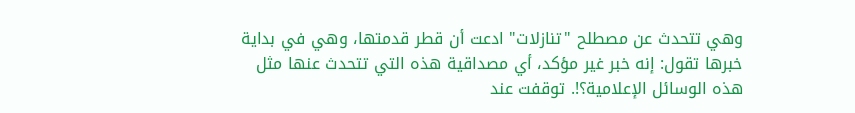وهي تتحدث عن مصطلح "تنازلات" ادعت أن قطر قدمتها، وهي في بداية خبرها تقول: إنه خبر غير مؤكد، أي مصداقية هذه التي تتحدث عنها مثل هذه الوسائل الإعلامية؟!. توقفت عند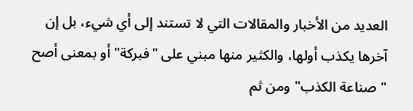العديد من الأخبار والمقالات التي لا تستند إلى أي شيء، بل إن آخرها يكذب أولها، والكثير منها مبني على "فبركة" أو بمعنى أصح "صناعة الكذب" ومن ثم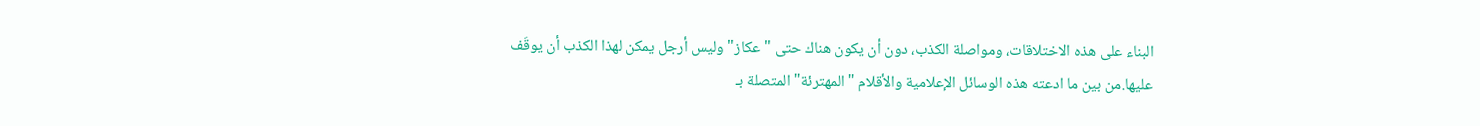البناء على هذه الاختلاقات، ومواصلة الكذب، دون أن يكون هناك حتى "عكاز" وليس أرجل يمكن لهذا الكذب أن يوقَف عليها.من بين ما ادعته هذه الوسائل الإعلامية والأقلام "المهترئة" المتصلة بـ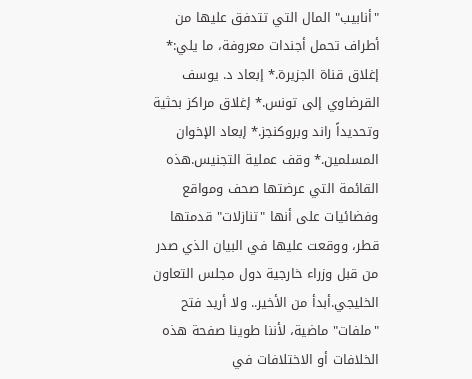"أنابيب" المال التي تتدفق عليها من أطراف تحمل أجندات معروفة، ما يلي:* إغلاق قناة الجزيرة.* إبعاد د. يوسف القرضاوي إلى تونس.* إغلاق مراكز بحثية وتحديداً راند وبروكنجز.* إبعاد الإخوان المسلمين.* وقف عملية التجنيس.هذه القائمة التي عرضتها صحف ومواقع وفضائيات على أنها "تنازلات" قدمتها قطر، ووقعت عليها في البيان الذي صدر من قبل وزراء خارجية دول مجلس التعاون الخليجي.أبدأ من الأخير.. ولا أريد فتح "ملفات" ماضية، لأننا طوينا صفحة هذه الخلافات أو الاختلافات في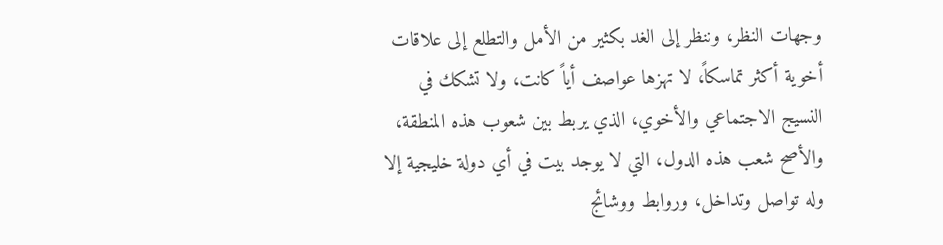وجهات النظر، وننظر إلى الغد بكثير من الأمل والتطلع إلى علاقات أخوية أكثر تماسكاً، لا تهزها عواصف أياً كانت، ولا تشكك في النسيج الاجتماعي والأخوي، الذي يربط بين شعوب هذه المنطقة، والأصح شعب هذه الدول، التي لا يوجد بيت في أي دولة خليجية إلا وله تواصل وتداخل، وروابط ووشائج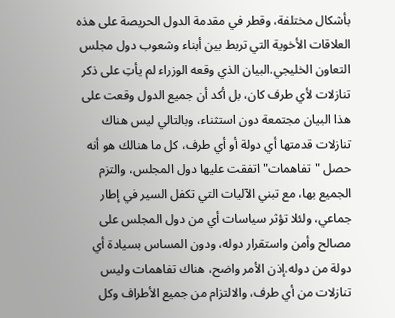بأشكال مختلفة، وقطر في مقدمة الدول الحريصة على هذه العلاقات الأخوية التي تربط بين أبناء وشعوب دول مجلس التعاون الخليجي.البيان الذي وقعه الوزراء لم يأتِ على ذكر تنازلات لأي طرف كان، بل أكد أن جميع الدول وقعت على هذا البيان مجتمعة دون استثناء، وبالتالي ليس هناك تنازلات قدمتها أي دولة أو أي طرف، كل ما هنالك هو أنه حصل "تفاهمات" اتفقت عليها دول المجلس، والتزم الجميع بها، مع تبني الآليات التي تكفل السير في إطار جماعي، ولئلا تؤثر سياسات أي من دول المجلس على مصالح وأمن واستقرار دوله، ودون المساس بسيادة أي دولة من دوله.إذن الأمر واضح، هناك تفاهمات وليس تنازلات من أي طرف، والالتزام من جميع الأطراف وكل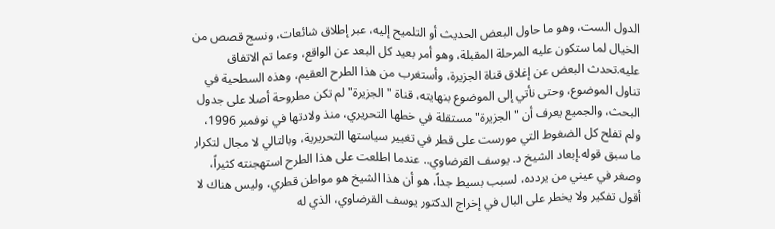الدول الست، وهو ما حاول البعض الحديث أو التلميح إليه، عبر إطلاق شائعات، ونسج قصص من الخيال لما ستكون عليه المرحلة المقبلة، وهو أمر بعيد كل البعد عن الواقع، وعما تم الاتفاق عليه.تحدث البعض عن إغلاق قناة الجزيرة، وأستغرب من هذا الطرح العقيم، وهذه السطحية في تناول الموضوع، وحتى نأتي إلى الموضوع بنهايته، قناة "الجزيرة" لم تكن مطروحة أصلا على جدول البحث، والجميع يعرف أن "الجزيرة" مستقلة في خطها التحريري، منذ ولادتها في نوفمبر 1996، ولم تفلح كل الضغوط التي مورست على قطر في تغيير سياستها التحريرية، وبالتالي لا مجال لتكرار ما سبق قوله.إبعاد الشيخ د. يوسف القرضاوي.. عندما اطلعت على هذا الطرح استهجنته كثيراً، وصغر في عيني من يردده، لسبب بسيط جداً، هو أن هذا الشيخ هو مواطن قطري، وليس هناك لا أقول تفكير ولا يخطر على البال في إخراج الدكتور يوسف القرضاوي، الذي له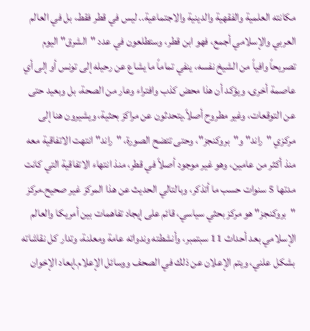مكانته العلمية والفقهية والدينية والاجتماعية.. ليس في قطر فقط، بل في العالم العربي والإسلامي أجمع، فهو ابن قطر، وستطلعون في عدد "الشرق" اليوم تصريحاً وافياً من الشيخ نفسه، ينفي تماماً ما يشاع عن رحيله إلى تونس أو إلى أي عاصمة أخرى، ويؤكد أن هذا محض كذب وافتراء وعار من الصحة، بل وبعيد حتى عن التوقعات، وغير مطروح أصلاً.يتحدثون عن مراكز بحثية، ويشيرون هنا إلى مركزي "راند" و"بروكنجز"، وحتى تتضح الصورة، "راند" انتهت الاتفاقية معه منذ أكثر من عامين، وهو غير موجود أصلاً في قطر، منذ انتهاء الاتفاقية التي كانت مدتها 5 سنوات حسب ما أتذكر، وبالتالي الحديث عن هذا المركز غير صحيح.مركز "بروكنجز" هو مركز بحثي سياسي، قائم على إيجاد تفاهمات بين أمريكا والعالم الإسلامي بعد أحداث 11 سبتمبر، وأنشطته وندواته عامة ومعلنة، وتدار كل نقاشاته بشكل علني، ويتم الإعلان عن ذلك في الصحف ووسائل الإعلام.إبعاد الإخوان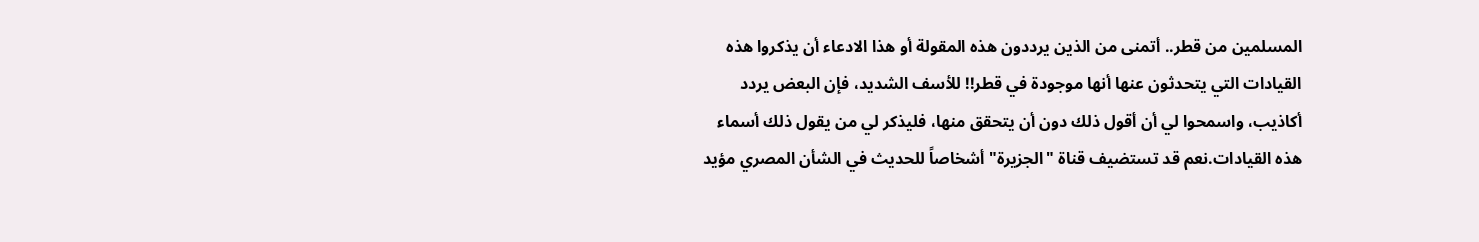المسلمين من قطر.. أتمنى من الذين يرددون هذه المقولة أو هذا الادعاء أن يذكروا هذه القيادات التي يتحدثون عنها أنها موجودة في قطر!! للأسف الشديد، فإن البعض يردد أكاذيب، واسمحوا لي أن أقول ذلك دون أن يتحقق منها، فليذكر لي من يقول ذلك أسماء هذه القيادات.نعم قد تستضيف قناة "الجزيرة" أشخاصاً للحديث في الشأن المصري مؤيد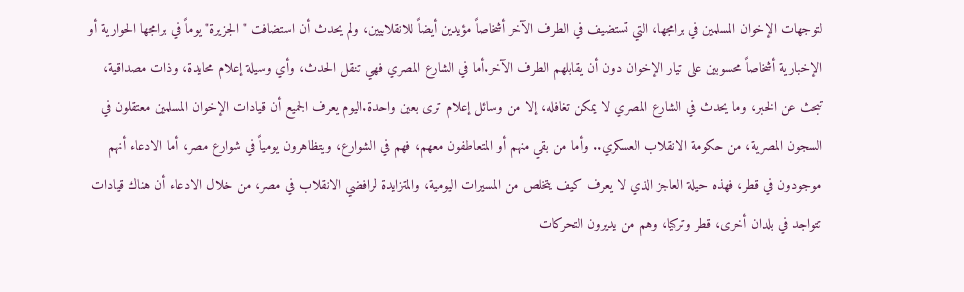لتوجهات الإخوان المسلمين في برامجها، التي تستضيف في الطرف الآخر أشخاصاً مؤيدين أيضاً للانقلابيين، ولم يحدث أن استضافت "الجزيرة" يوماً في برامجها الحوارية أو الإخبارية أشخاصاً محسوبين على تيار الإخوان دون أن يقابلهم الطرف الآخر.أما في الشارع المصري فهي تنقل الحدث، وأي وسيلة إعلام محايدة، وذات مصداقية، تبحث عن الخبر، وما يحدث في الشارع المصري لا يمكن تغافله، إلا من وسائل إعلام ترى بعين واحدة.اليوم يعرف الجميع أن قيادات الإخوان المسلمين معتقلون في السجون المصرية، من حكومة الانقلاب العسكري.. وأما من بقي منهم أو المتعاطفون معهم، فهم في الشوارع، ويتظاهرون يومياً في شوارع مصر، أما الادعاء أنهم موجودون في قطر، فهذه حيلة العاجز الذي لا يعرف كيف يتخلص من المسيرات اليومية، والمتزايدة لرافضي الانقلاب في مصر، من خلال الادعاء أن هناك قيادات تتواجد في بلدان أخرى، قطر وتركيا، وهم من يديرون التحركات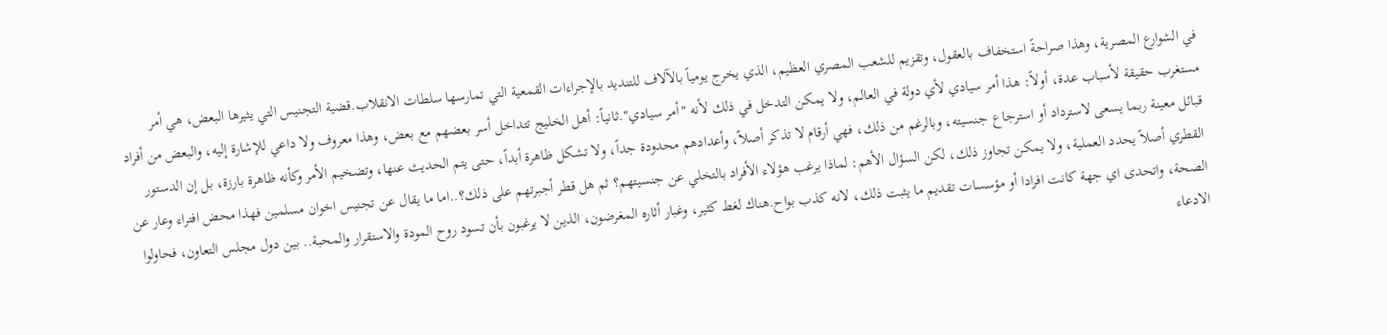في الشوارع المصرية، وهذا صراحةً استخفاف بالعقول، وتقزيم للشعب المصري العظيم، الذي يخرج يومياً بالآلاف للتنديد بالإجراءات القمعية التي تمارسها سلطات الانقلاب.قضية التجنيس التي يثيرها البعض، هي أمر مستغرب حقيقة لأسباب عدة، أولاً: هذا أمر سيادي لأي دولة في العالم، ولا يمكن التدخل في ذلك لأنه "أمر سيادي".ثانياً: أهل الخليج تتداخل أسر بعضهم مع بعض، وهذا معروف ولا داعي للإشارة إليه، والبعض من أفراد قبائل معينة ربما يسعى لاسترداد أو استرجاع جنسيته، وبالرغم من ذلك، فهي أرقام لا تذكر أصلاً، وأعدادهم محدودة جداً، ولا تشكل ظاهرة أبداً، حتى يتم الحديث عنها، وتضخيم الأمر وكأنه ظاهرة بارزة، بل إن الدستور القطري أصلاً يحدد العملية، ولا يمكن تجاوز ذلك، لكن السؤال الأهم: لماذا يرغب هؤلاء الأفراد بالتخلي عن جنسيتهم؟ ثم هل قطر أجبرتهم على ذلك؟..اما ما يقال عن تجنيس اخوان مسلمين فهذا محض افتراء وعار عن الصحة، واتحدى اي جهة كانت افرادا أو مؤسسات تقديم ما يثبت ذلك، لانه كذب بواح.هناك لغط كثير، وغبار أثاره المغرضون، الذين لا يرغبون بأن تسود روح المودة والاستقرار والمحبة.. بين دول مجلس التعاون، فحاولوا الادعاء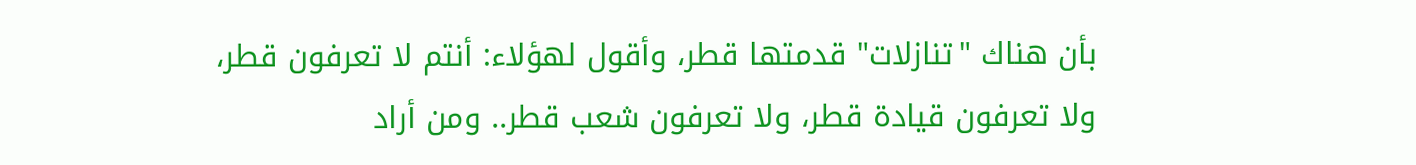بأن هناك "تنازلات" قدمتها قطر، وأقول لهؤلاء: أنتم لا تعرفون قطر، ولا تعرفون قيادة قطر، ولا تعرفون شعب قطر.. ومن أراد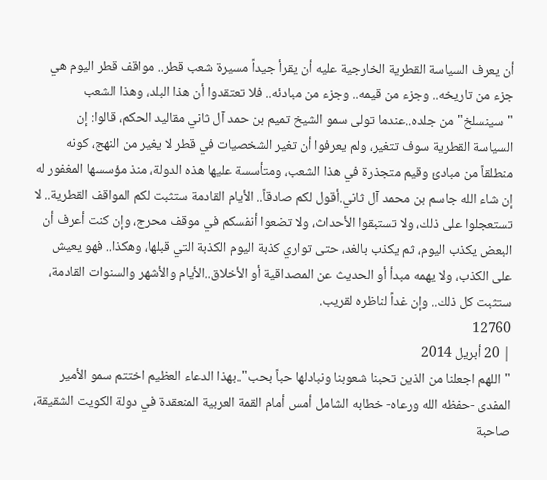أن يعرف السياسة القطرية الخارجية عليه أن يقرأ جيداً مسيرة شعب قطر.. مواقف قطر اليوم هي جزء من تاريخه.. وجزء من قيمه.. وجزء من مبادئه.. فلا تعتقدوا أن هذا البلد، وهذا الشعب "سينسلخ" من جلده..عندما تولى سمو الشيخ تميم بن حمد آل ثاني مقاليد الحكم، قالوا: إن السياسة القطرية سوف تتغير، ولم يعرفوا أن تغير الشخصيات في قطر لا يغير من النهج، كونه منطلقاً من مبادئ وقيم متجذرة في هذا الشعب، ومتأسسة عليها هذه الدولة، منذ مؤسسها المغفور له إن شاء الله جاسم بن محمد آل ثاني.أقول لكم صادقاً.. الأيام القادمة ستثبت لكم المواقف القطرية.. لا تستعجلوا على ذلك، ولا تستبقوا الأحداث، ولا تضعوا أنفسكم في موقف محرج، وإن كنت أعرف أن البعض يكذب اليوم، ثم يكذب بالغد، حتى تواري كذبة اليوم الكذبة التي قبلها، وهكذا.. فهو يعيش على الكذب، ولا يهمه مبدأ أو الحديث عن المصداقية أو الأخلاق..الأيام والأشهر والسنوات القادمة، ستثبت كل ذلك.. وإن غداً لناظره لقريب.
12760
| 20 أبريل 2014
"اللهم اجعلنا من الذين تحبنا شعوبنا ونبادلها حباً بحب"..بهذا الدعاء العظيم اختتم سمو الأمير المفدى -حفظه الله ورعاه- خطابه الشامل أمس أمام القمة العربية المنعقدة في دولة الكويت الشقيقة، صاحبة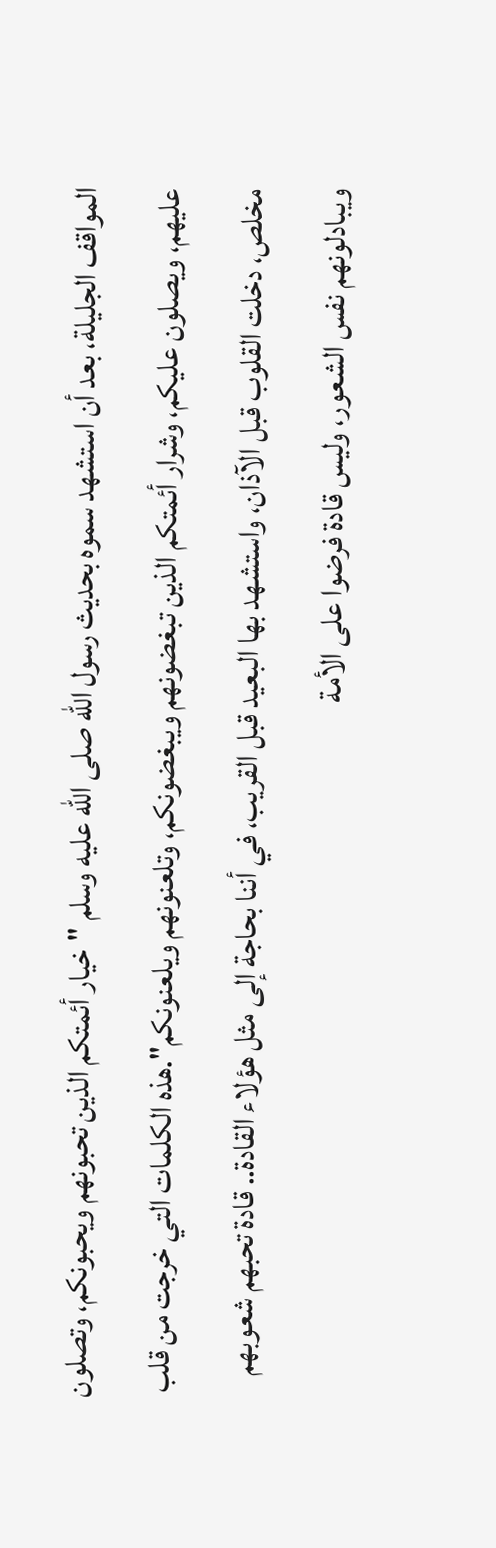المواقف الجليلة، بعد أن استشهد سموه بحديث رسول الله صلى الله عليه وسلم "خيار أئمتكم الذين تحبونهم ويحبونكم، وتصلون عليهم، ويصلون عليكم، وشرار أئمتكم الذين تبغضونهم ويبغضونكم، وتلعنونهم ويلعنونكم".هذه الكلمات التي خرجت من قلب مخلص، دخلت القلوب قبل الآذان، واستشهد بها البعيد قبل القريب، في أننا بحاجة إلى مثل هؤلاء القادة.. قادة تحبهم شعوبهم ويبادلونهم نفس الشعور، وليس قادة فرضوا على الأمة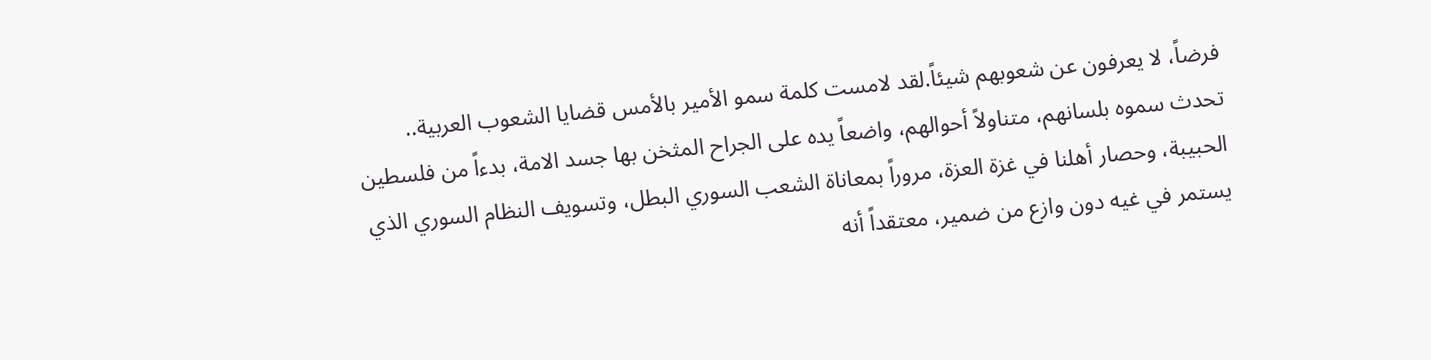فرضاً، لا يعرفون عن شعوبهم شيئاً.لقد لامست كلمة سمو الأمير بالأمس قضايا الشعوب العربية.. تحدث سموه بلسانهم، متناولاً أحوالهم، واضعاً يده على الجراح المثخن بها جسد الامة، بدءاً من فلسطين الحبيبة، وحصار أهلنا في غزة العزة، مروراً بمعاناة الشعب السوري البطل، وتسويف النظام السوري الذي يستمر في غيه دون وازع من ضمير، معتقداً أنه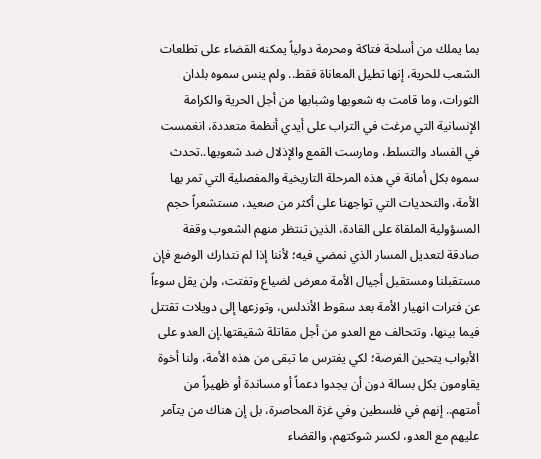بما يملك من أسلحة فتاكة ومحرمة دولياً يمكنه القضاء على تطلعات الشعب للحرية، إنها تطيل المعاناة فقط.. ولم ينس سموه بلدان الثورات، وما قامت به شعوبها وشبابها من أجل الحرية والكرامة الإنسانية التي مرغت في التراب على أيدي أنظمة متعددة، انغمست في الفساد والتسلط، ومارست القمع والإذلال ضد شعوبها..تحدث سموه بكل أمانة في هذه المرحلة التاريخية والمفصلية التي تمر بها الأمة، والتحديات التي تواجهنا على أكثر من صعيد، مستشعراً حجم المسؤولية الملقاة على القادة، الذين تنتظر منهم الشعوب وقفة صادقة لتعديل المسار الذي نمضي فيه؛ لأننا إذا لم نتدارك الوضع فإن مستقبلنا ومستقبل أجيال الأمة معرض لضياع وتفتت، ولن يقل سوءاً عن فترات انهيار الأمة بعد سقوط الأندلس، وتوزعها إلى دويلات تقتتل فيما بينها، وتتحالف مع العدو من أجل مقاتلة شقيقتها.إن العدو على الأبواب يتحين الفرصة؛ لكي يفترس ما تبقى من هذه الأمة، ولنا أخوة يقاومون بكل بسالة دون أن يجدوا دعماً أو مساندة أو ظهيراً من أمتهم.. إنهم في فلسطين وفي غزة المحاصرة، بل إن هناك من يتآمر عليهم مع العدو، لكسر شوكتهم، والقضاء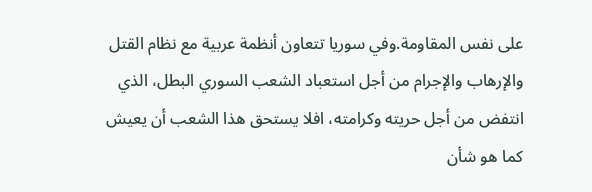على نفس المقاومة.وفي سوريا تتعاون أنظمة عربية مع نظام القتل والإرهاب والإجرام من أجل استعباد الشعب السوري البطل، الذي انتفض من أجل حريته وكرامته، افلا يستحق هذا الشعب أن يعيش كما هو شأن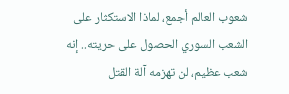شعوب العالم أجمع، لماذا الاستكثار على الشعب السوري الحصول على حريته.. إنه شعب عظيم، لن تهزمه آلة القتل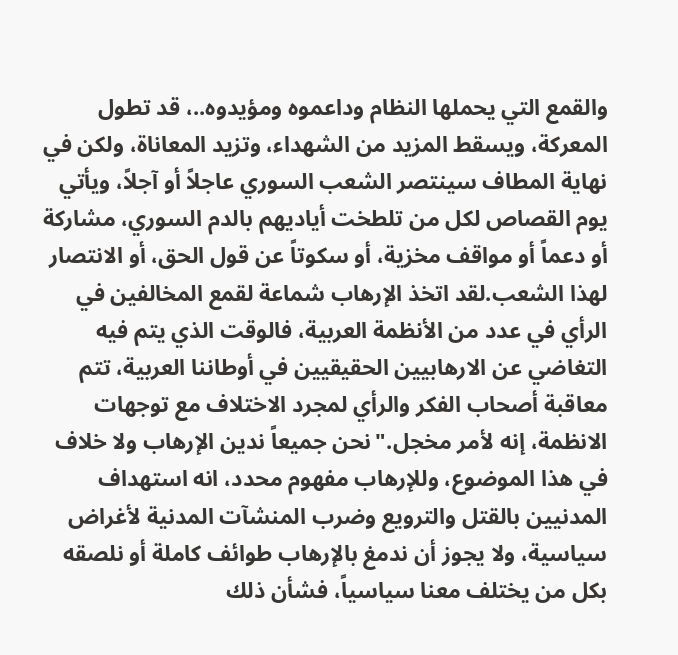والقمع التي يحملها النظام وداعموه ومؤيدوه..، قد تطول المعركة، ويسقط المزيد من الشهداء، وتزيد المعاناة، ولكن في نهاية المطاف سينتصر الشعب السوري عاجلاً أو آجلاً، ويأتي يوم القصاص لكل من تلطخت أياديهم بالدم السوري، مشاركة أو دعماً أو مواقف مخزية، أو سكوتاً عن قول الحق، أو الانتصار لهذا الشعب.لقد اتخذ الإرهاب شماعة لقمع المخالفين في الرأي في عدد من الأنظمة العربية، فالوقت الذي يتم فيه التغاضي عن الارهابيين الحقيقيين في أوطاننا العربية، تتم معاقبة أصحاب الفكر والرأي لمجرد الاختلاف مع توجهات الانظمة، إنه لأمر مخجل."نحن جميعاً ندين الإرهاب ولا خلاف في هذا الموضوع، وللإرهاب مفهوم محدد، انه استهداف المدنيين بالقتل والترويع وضرب المنشآت المدنية لأغراض سياسية، ولا يجوز أن ندمغ بالإرهاب طوائف كاملة أو نلصقه بكل من يختلف معنا سياسياً، فشأن ذلك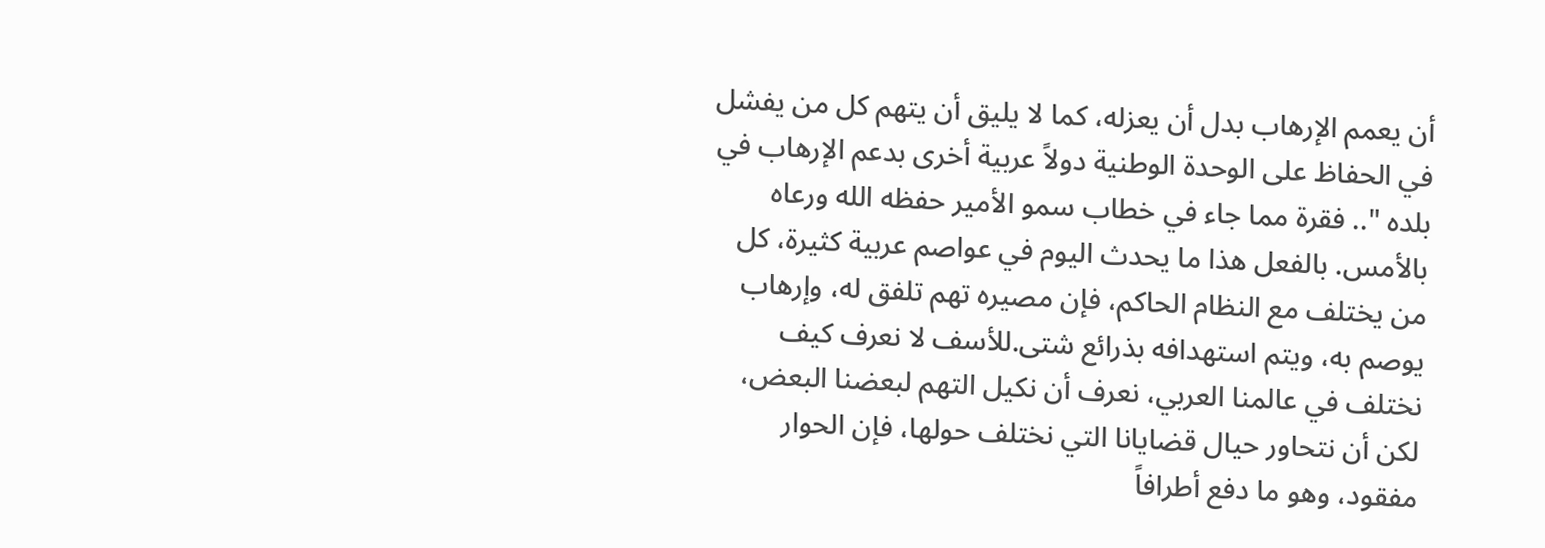أن يعمم الإرهاب بدل أن يعزله، كما لا يليق أن يتهم كل من يفشل في الحفاظ على الوحدة الوطنية دولاً عربية أخرى بدعم الإرهاب في بلده ".. فقرة مما جاء في خطاب سمو الأمير حفظه الله ورعاه بالأمس. بالفعل هذا ما يحدث اليوم في عواصم عربية كثيرة، كل من يختلف مع النظام الحاكم، فإن مصيره تهم تلفق له، وإرهاب يوصم به، ويتم استهدافه بذرائع شتى.للأسف لا نعرف كيف نختلف في عالمنا العربي، نعرف أن نكيل التهم لبعضنا البعض، لكن أن نتحاور حيال قضايانا التي نختلف حولها، فإن الحوار مفقود، وهو ما دفع أطرافاً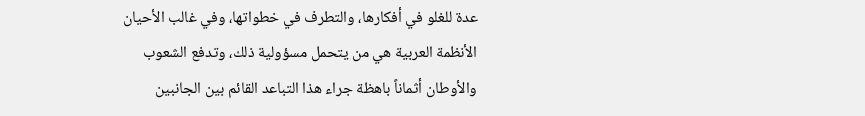عدة للغلو في أفكارها، والتطرف في خطواتها، وفي غالب الأحيان الأنظمة العربية هي من يتحمل مسؤولية ذلك، وتدفع الشعوب والأوطان أثماناً باهظة جراء هذا التباعد القائم بين الجانبين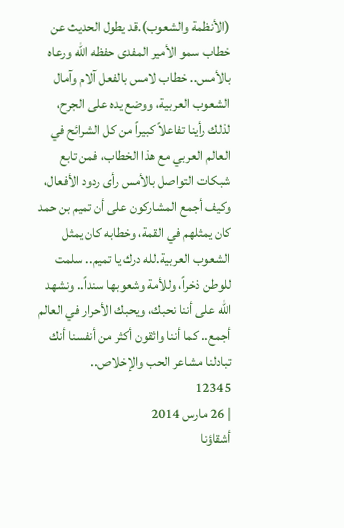(الأنظمة والشعوب).قد يطول الحديث عن خطاب سمو الأمير المفدى حفظه الله ورعاه بالأمس.. خطاب لامس بالفعل آلام وآمال الشعوب العربية، ووضع يده على الجرح، لذلك رأينا تفاعلاً كبيراً من كل الشرائح في العالم العربي مع هذا الخطاب، فمن تابع شبكات التواصل بالأمس رأى ردود الأفعال، وكيف أجمع المشاركون على أن تميم بن حمد كان يمثلهم في القمة، وخطابه كان يمثل الشعوب العربية.لله درك يا تميم.. سلمت للوطن ذخراً، وللأمة وشعوبها سنداً.. ونشهد الله على أننا نحبك، ويحبك الأحرار في العالم أجمع.. كما أننا واثقون أكثر من أنفسنا أنك تبادلنا مشاعر الحب والإخلاص..
12345
| 26 مارس 2014
أشقاؤنا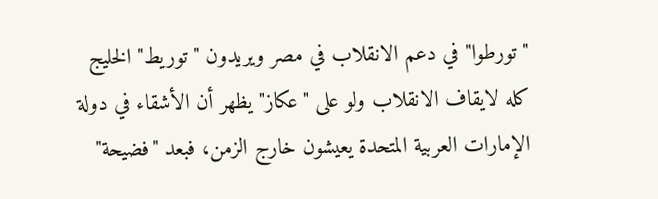"تورطوا" في دعم الانقلاب في مصر ويريدون "توريط" الخليج كله لايقاف الانقلاب ولو على "عكاز" يظهر أن الأشقاء في دولة الإمارات العربية المتحدة يعيشون خارج الزمن، فبعد "فضيحة"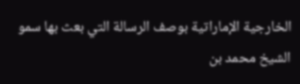الخارجية الإماراتية بوصف الرسالة التي بعث بها سمو الشيخ محمد بن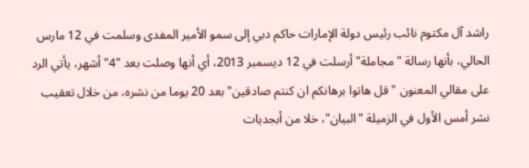راشد آل مكتوم نائب رئيس دولة الإمارات حاكم دبي إلى سمو الأمير المفدى وسلمت في 12 مارس الحالي، بأنها رسالة "مجاملة" أرسلت في 12 ديسمبر 2013، أي أنها وصلت بعد "4" أشهر، يأتي الرد على مقالي المعنون "قل هاتوا برهانكم ان كنتم صادقين" بعد 20 يوما من نشره، من خلال تعقيب نشر أمس الأول في الزميلة "البيان"، خلا من أبجديات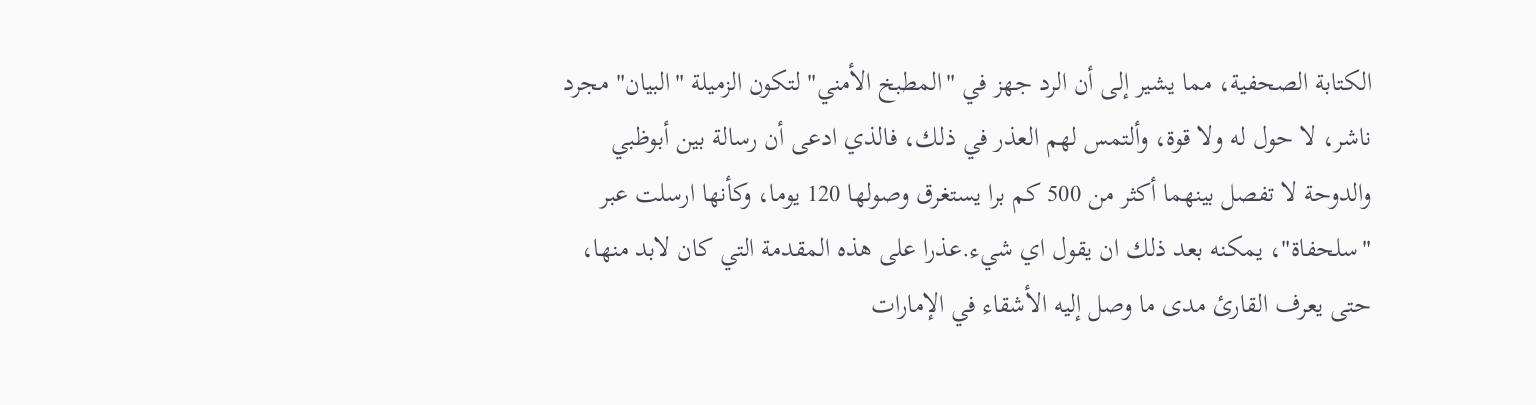الكتابة الصحفية، مما يشير إلى أن الرد جهز في "المطبخ الأمني" لتكون الزميلة "البيان" مجرد ناشر، لا حول له ولا قوة، وألتمس لهم العذر في ذلك، فالذي ادعى أن رسالة بين أبوظبي والدوحة لا تفصل بينهما أكثر من 500 كم برا يستغرق وصولها 120 يوما، وكأنها ارسلت عبر "سلحفاة"، يمكنه بعد ذلك ان يقول اي شيء.عذرا على هذه المقدمة التي كان لابد منها، حتى يعرف القارئ مدى ما وصل إليه الأشقاء في الإمارات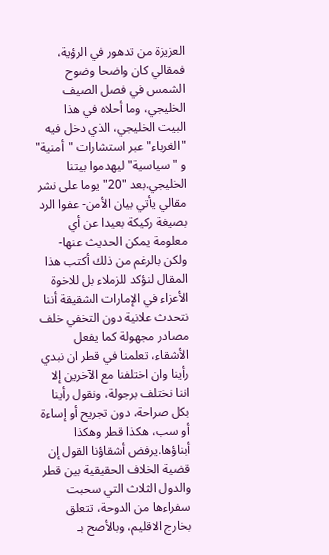العزيزة من تدهور في الرؤية، فمقالي كان واضحا وضوح الشمس في فصل الصيف الخليجي، وما أحلاه في هذا البيت الخليجي، الذي دخل فيه "الغرباء" عبر استشارات "أمنية" و "سياسية" ليهدموا بيتنا الخليجي.بعد "20" يوما على نشر مقالي يأتي بيان الأمن- عفوا الرد بصيغة ركيكة بعيدا عن أي معلومة يمكن الحديث عنها- ولكن بالرغم من ذلك أكتب هذا المقال لنؤكد للزملاء بل للاخوة الأعزاء في الإمارات الشقيقة أننا نتحدث علانية دون التخفي خلف مصادر مجهولة كما يفعل الأشقاء، تعلمنا في قطر ان نبدي رأينا وان اختلفنا مع الآخرين إلا اننا نختلف برجولة، ونقول رأينا بكل صراحة، دون تجريح أو إساءة أو سب، هكذا قطر وهكذا أبناؤها.يرفض أشقاؤنا القول إن قضية الخلاف الحقيقية بين قطر والدول الثلاث التي سحبت سفراءها من الدوحة، تتعلق بخارج الاقليم، وبالأصح بـ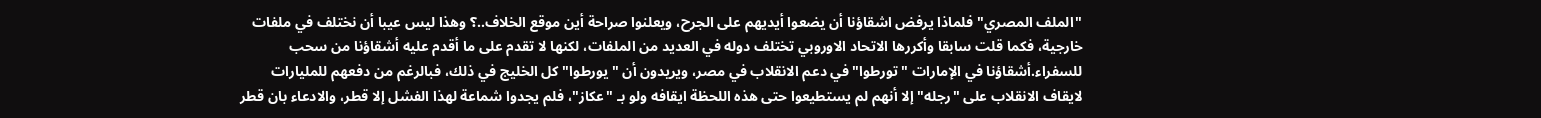"الملف المصري" فلماذا يرفض اشقاؤنا أن يضعوا أيديهم على الجرح، ويعلنوا صراحة أين موقع الخلاف..؟ وهذا ليس عيبا أن نختلف في ملفات خارجية، فكما قلت سابقا وأكررها الاتحاد الاوروبي تختلف دوله في العديد من الملفات، لكنها لا تقدم على ما أقدم عليه أشقاؤنا من سحب للسفراء.أشقاؤنا في الإمارات "تورطوا" في دعم الانقلاب في مصر، ويريدون أن "يورطوا" كل الخليج في ذلك، فبالرغم من دفعهم للمليارات لايقاف الانقلاب على "رجله" إلا أنهم لم يستطيعوا حتى هذه اللحظة ايقافه ولو بـ "عكاز"، فلم يجدوا شماعة لهذا الفشل إلا قطر، والادعاء بان قطر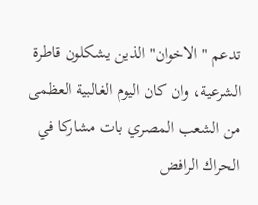تدعم "الاخوان" الذين يشكلون قاطرة الشرعية، وان كان اليوم الغالبية العظمى من الشعب المصري بات مشاركا في الحراك الرافض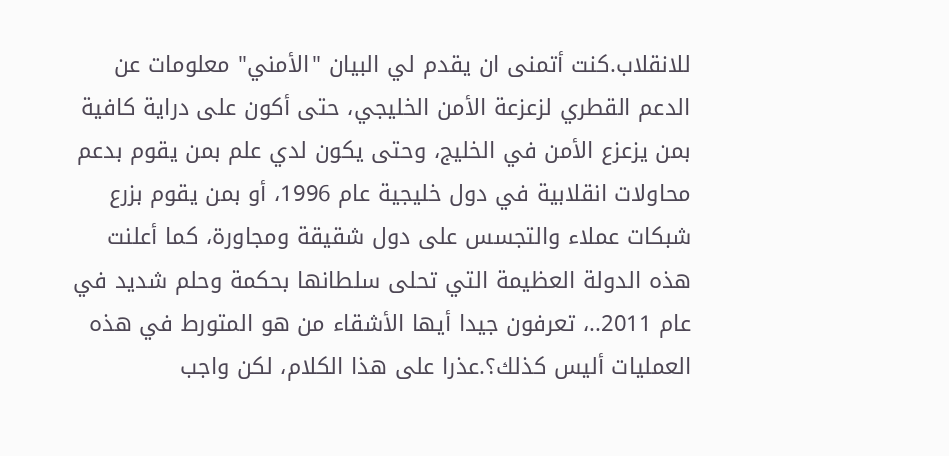للانقلاب.كنت أتمنى ان يقدم لي البيان "الأمني" معلومات عن الدعم القطري لزعزعة الأمن الخليجي، حتى أكون على دراية كافية بمن يزعزع الأمن في الخليج، وحتى يكون لدي علم بمن يقوم بدعم محاولات انقلابية في دول خليجية عام 1996، أو بمن يقوم بزرع شبكات عملاء والتجسس على دول شقيقة ومجاورة، كما أعلنت هذه الدولة العظيمة التي تحلى سلطانها بحكمة وحلم شديد في عام 2011..، تعرفون جيدا أيها الأشقاء من هو المتورط في هذه العمليات أليس كذلك؟.عذرا على هذا الكلام، لكن واجب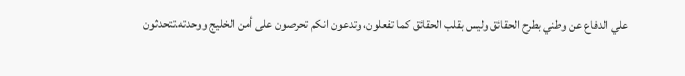علي الدفاع عن وطني بطرح الحقائق وليس بقلب الحقائق كما تفعلون، وتدعون انكم تحرصون على أمن الخليج ووحدته.تتحدثون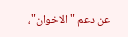عن دعم "الاخوان"،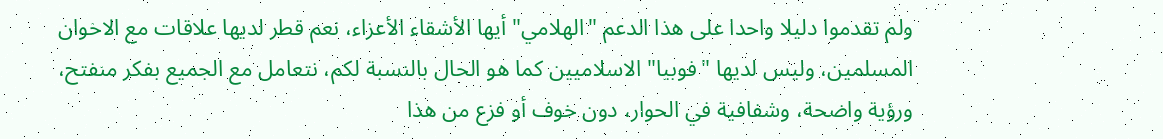ولم تقدموا دليلا واحدا على هذا الدعم "الهلامي" أيها الأشقاء الأعزاء، نعم قطر لديها علاقات مع الاخوان المسلمين، وليس لديها "فوبيا" الاسلاميين كما هو الحال بالنسبة لكم، نتعامل مع الجميع بفكر منفتح، ورؤية واضحة، وشفافية في الحوار، دون خوف أو فزع من هذا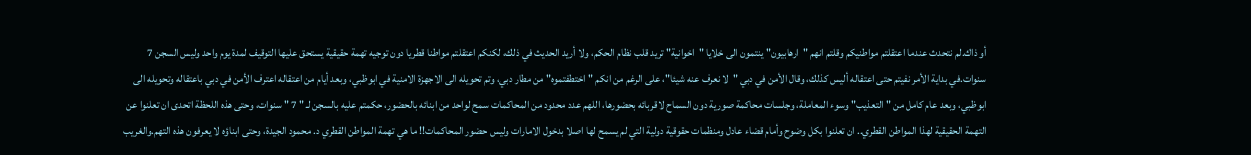أو ذاك.لم نتحدث عندما اعتقلتم مواطنيكم وقلتم انهم "ارهابيون" ينتمون الى خلايا "اخوانية" تريد قلب نظام الحكم، ولا أريد الحديث في ذلك، لكنكم اعتقلتم مواطنا قطريا دون توجيه تهمة حقيقية يستحق عليها التوقيف لمدة يوم واحد وليس السجن 7 سنوات.في بداية الأمر نفيتم حتى اعتقاله أليس كذلك، وقال الأمن في دبي "لا نعرف عنه شيئا"، على الرغم من انكم "اختطفتموه" من مطار دبي، وتم تحويله الى الاجهزة الامنية في ابوظبي، وبعد أيام من اعتقاله اعترف الأمن في دبي باعتقاله وتحويله الى ابوظبي، وبعد عام كامل من "التعذيب" وسوء المعاملة، وجلسات محاكمة صورية دون السماح لاقربائه بحضورها، اللهم عدد محدود من المحاكمات سمح لواحد من ابنائه بالحضور، حكمتم عليه بالسجن لـ " 7 " سنوات، وحتى هذه اللحظة اتحدى ان تعلنوا عن التهمة الحقيقية لهذا المواطن القطري.. ان تعلنوا بكل وضوح وأمام قضاء عادل ومنظمات حقوقية دولية التي لم يسمح لها اصلا بدخول الامارات وليس حضور المحاكمات!! ما هي تهمة المواطن القطري د. محمود الجيدة، وحتى ابناؤه لا يعرفون هذه التهم.والغريب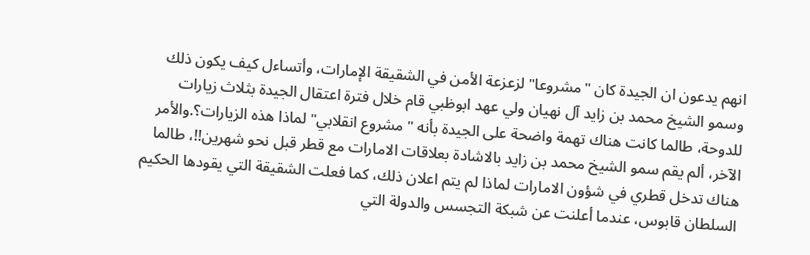انهم يدعون ان الجيدة كان "مشروعا" لزعزعة الأمن في الشقيقة الإمارات، وأتساءل كيف يكون ذلك وسمو الشيخ محمد بن زايد آل نهيان ولي عهد ابوظبي قام خلال فترة اعتقال الجيدة بثلاث زيارات للدوحة، طالما كانت هناك تهمة واضحة على الجيدة بأنه "مشروع انقلابي" لماذا هذه الزيارات؟.والأمر الآخر، ألم يقم سمو الشيخ محمد بن زايد بالاشادة بعلاقات الامارات مع قطر قبل نحو شهرين!!، طالما هناك تدخل قطري في شؤون الامارات لماذا لم يتم اعلان ذلك، كما فعلت الشقيقة التي يقودها الحكيم السلطان قابوس، عندما أعلنت عن شبكة التجسس والدولة التي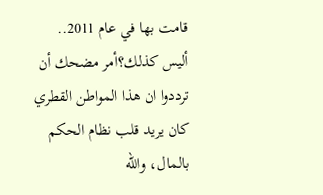قامت بها في عام 2011.. أليس كذلك؟أمر مضحك أن ترددوا ان هذا المواطن القطري كان يريد قلب نظام الحكم بالمال، والله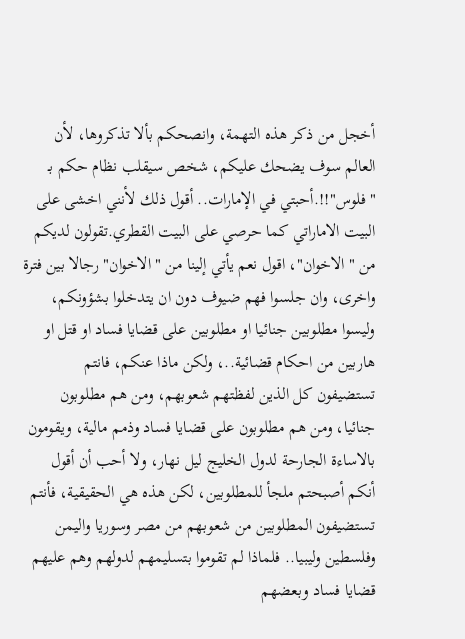أخجل من ذكر هذه التهمة، وانصحكم بألا تذكروها، لأن العالم سوف يضحك عليكم، شخص سيقلب نظام حكم بـ "فلوس"!!.أحبتي في الإمارات.. أقول ذلك لأنني اخشى على البيت الاماراتي كما حرصي على البيت القطري.تقولون لديكم من "الاخوان"، اقول نعم يأتي إلينا من "الاخوان" رجالا بين فترة واخرى، وان جلسوا فهم ضيوف دون ان يتدخلوا بشؤونكم، وليسوا مطلوبين جنائيا او مطلوبين على قضايا فساد او قتل او هاربين من احكام قضائية..، ولكن ماذا عنكم، فانتم تستضيفون كل الذين لفظتهم شعوبهم، ومن هم مطلوبون جنائيا، ومن هم مطلوبون على قضايا فساد وذمم مالية، ويقومون بالاساءة الجارحة لدول الخليج ليل نهار، ولا أحب أن أقول أنكم أصبحتم ملجأ للمطلوبين، لكن هذه هي الحقيقية، فأنتم تستضيفون المطلوبين من شعوبهم من مصر وسوريا واليمن وفلسطين وليبيا.. فلماذا لم تقوموا بتسليمهم لدولهم وهم عليهم قضايا فساد وبعضهم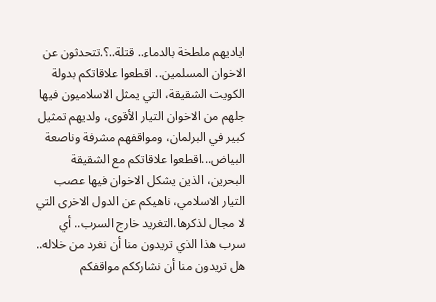اياديهم ملطخة بالدماء.. قتلة..؟.تتحدثون عن الاخوان المسلمين.. اقطعوا علاقاتكم بدولة الكويت الشقيقة، التي يمثل الاسلاميون فيها جلهم من الاخوان التيار الأقوى، ولديهم تمثيل كبير في البرلمان، ومواقفهم مشرفة وناصعة البياض...اقطعوا علاقاتكم مع الشقيقة البحرين، الذين يشكل الاخوان فيها عصب التيار الاسلامي، ناهيكم عن الدول الاخرى التي لا مجال لذكرها.التغريد خارج السرب.. أي سرب هذا الذي تريدون منا أن نغرد من خلاله.. هل تريدون منا أن نشارككم مواقفكم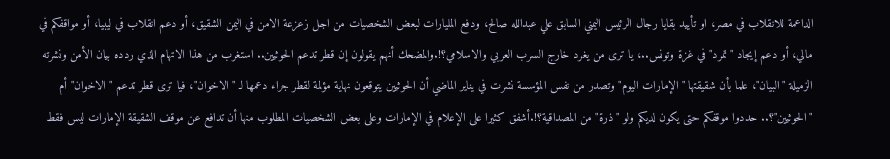الداعمة للانقلاب في مصر، او تأييد بقايا رجال الرئيس اليمني السابق علي عبدالله صالح، ودفع المليارات لبعض الشخصيات من اجل زعزعة الامن في اليمن الشقيق، أو دعم انقلاب في ليبيا، أو مواقفكم في مالي، أو دعم إيجاد "تمرد" في غزة وتونس..، يا ترى من يغرد خارج السرب العربي والاسلامي؟!.والمضحك أنهم يقولون إن قطر تدعم الحوثيين.. استغرب من هذا الاتهام الذي ردده بيان الأمن ونشرته الزميلة "البيان"، علما بأن شقيقتها "الإمارات اليوم" وتصدر من نفس المؤسسة نشرت في يناير الماضي أن الحوثيين يتوقعون نهاية مؤلمة لقطر جراء دعمها لـ "الاخوان"، فيا ترى قطر تدعم "الاخوان" أم "الحوثيين"؟.. حددوا موقفكم حتى يكون لديكم ولو "ذرة" من المصداقية؟!.أشفق كثيرا على الإعلام في الإمارات وعلى بعض الشخصيات المطلوب منها أن تدافع عن موقف الشقيقة الإمارات ليس فقط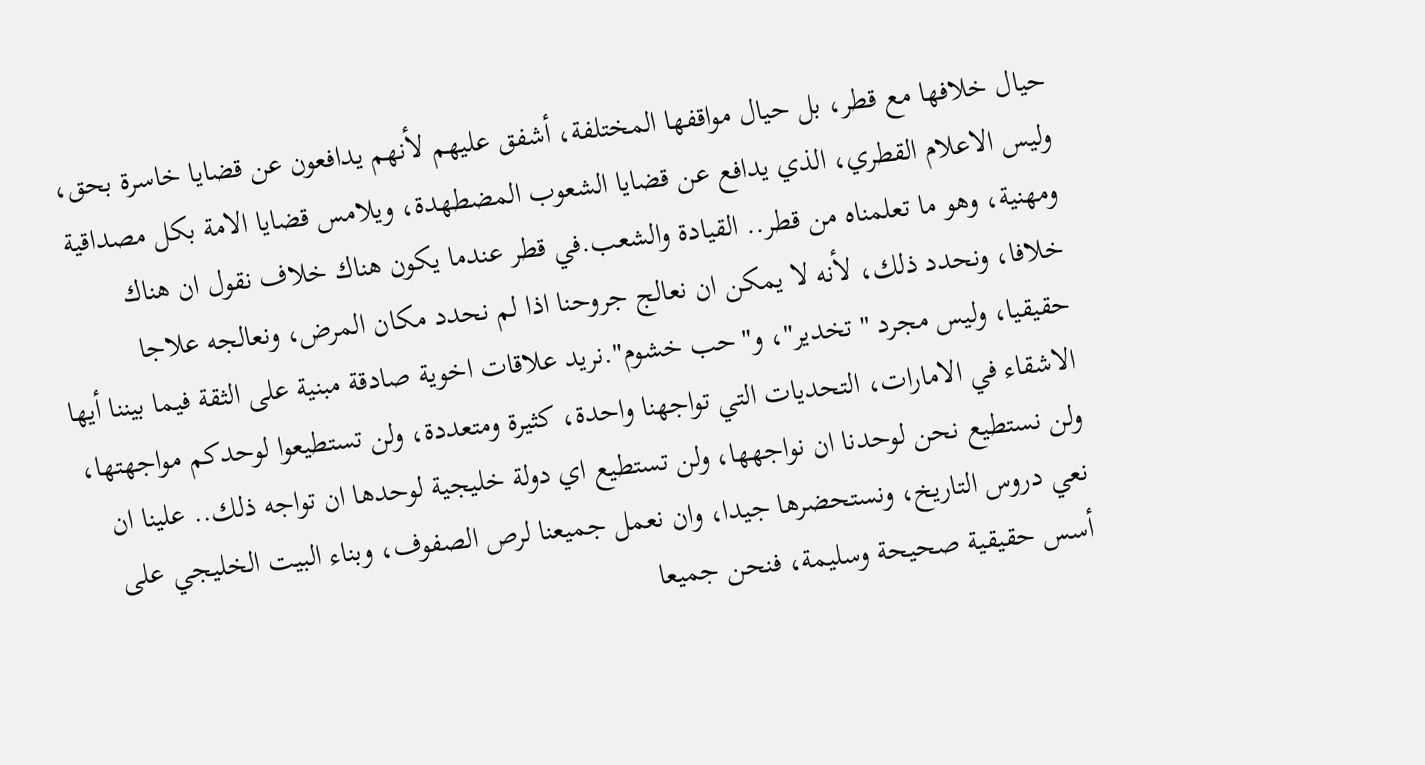حيال خلافها مع قطر، بل حيال مواقفها المختلفة، أشفق عليهم لأنهم يدافعون عن قضايا خاسرة بحق، وليس الاعلام القطري، الذي يدافع عن قضايا الشعوب المضطهدة، ويلامس قضايا الامة بكل مصداقية ومهنية، وهو ما تعلمناه من قطر.. القيادة والشعب.في قطر عندما يكون هناك خلاف نقول ان هناك خلافا، ونحدد ذلك، لأنه لا يمكن ان نعالج جروحنا اذا لم نحدد مكان المرض، ونعالجه علاجا حقيقيا، وليس مجرد "تخدير"، و"حب خشوم".نريد علاقات اخوية صادقة مبنية على الثقة فيما بيننا أيها الاشقاء في الامارات، التحديات التي تواجهنا واحدة، كثيرة ومتعددة، ولن تستطيعوا لوحدكم مواجهتها، ولن نستطيع نحن لوحدنا ان نواجهها، ولن تستطيع اي دولة خليجية لوحدها ان تواجه ذلك.. علينا ان نعي دروس التاريخ، ونستحضرها جيدا، وان نعمل جميعنا لرص الصفوف، وبناء البيت الخليجي على أسس حقيقية صحيحة وسليمة، فنحن جميعا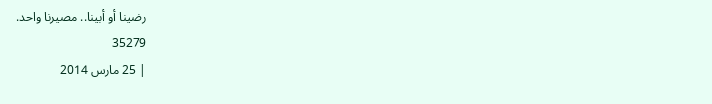رضينا أو أبينا.. مصيرنا واحد.
35279
| 25 مارس 2014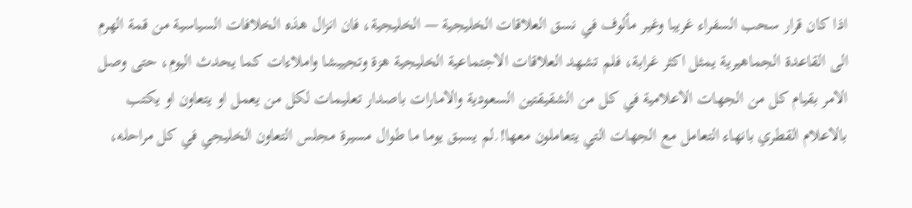اذا كان قرار سحب السفراء غريبا وغير مألوف في نسق العلاقات الخليجية — الخليجية، فان انزال هذه الخلافات السياسية من قمة الهرم الى القاعدة الجماهيرية يمثل اكثر غرابة، فلم تشهد العلاقات الاجتماعية الخليجية هزة وتجييشا واملاءات كما يحدث اليوم، حتى وصل الامر بقيام كل من الجهات الاعلامية في كل من الشقيقتين السعودية والامارات باصدار تعليمات لكل من يعمل او يتعاون او يكتب بالاعلام القطري بانهاء التعامل مع الجهات التي يتعاملون معها!.لم يسبق يوما ما طوال مسيرة مجلس التعاون الخليجي في كل مراحله،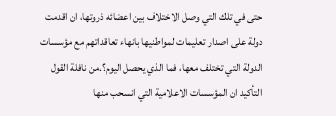حتى في تلك التي وصل الاختلاف بين اعضائه ذروتها، ان اقدمت دولة على اصدار تعليمات لمواطنيها بانهاء تعاقداتهم مع مؤسسات الدولة التي تختلف معها، فما الذي يحصل اليوم؟.من نافلة القول التأكيد ان المؤسسات الاعلامية التي انسحب منها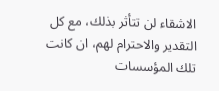الاشقاء لن تتأثر بذلك، مع كل التقدير والاحترام لهم، ان كانت تلك المؤسسات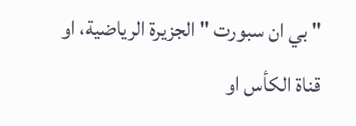" بي ان سبورت " الجزيرة الرياضية، او قناة الكأس او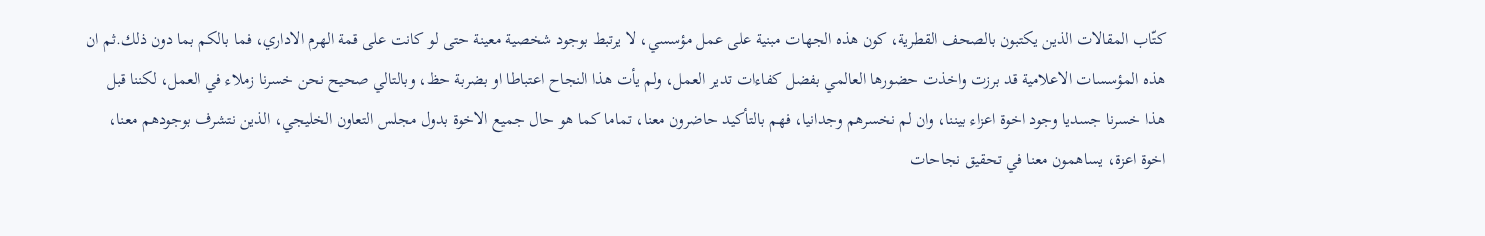كتّاب المقالات الذين يكتبون بالصحف القطرية، كون هذه الجهات مبنية على عمل مؤسسي، لا يرتبط بوجود شخصية معينة حتى لو كانت على قمة الهرم الاداري، فما بالكم بما دون ذلك.ثم ان هذه المؤسسات الاعلامية قد برزت واخذت حضورها العالمي بفضل كفاءات تدير العمل، ولم يأت هذا النجاح اعتباطا او بضربة حظ، وبالتالي صحيح نحن خسرنا زملاء في العمل، لكننا قبل هذا خسرنا جسديا وجود اخوة اعزاء بيننا، وان لم نخسرهم وجدانيا، فهم بالتأكيد حاضرون معنا، تماما كما هو حال جميع الاخوة بدول مجلس التعاون الخليجي، الذين نتشرف بوجودهم معنا، اخوة اعزة، يساهمون معنا في تحقيق نجاحات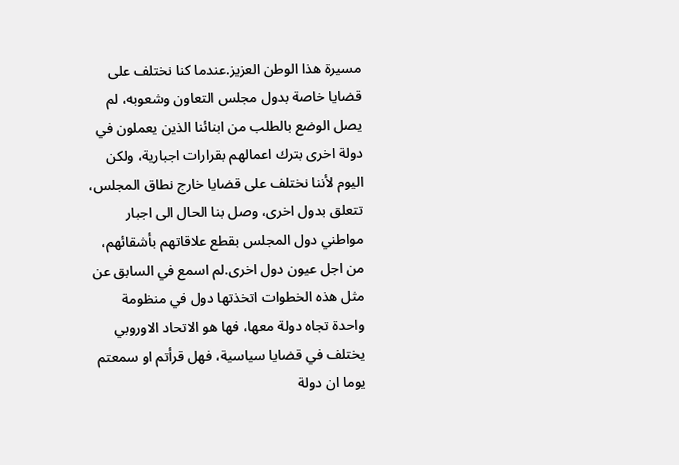مسيرة هذا الوطن العزيز.عندما كنا نختلف على قضايا خاصة بدول مجلس التعاون وشعوبه، لم يصل الوضع بالطلب من ابنائنا الذين يعملون في دولة اخرى بترك اعمالهم بقرارات اجبارية، ولكن اليوم لأننا نختلف على قضايا خارج نطاق المجلس، تتعلق بدول اخرى، وصل بنا الحال الى اجبار مواطني دول المجلس بقطع علاقاتهم بأشقائهم، من اجل عيون دول اخرى.لم اسمع في السابق عن مثل هذه الخطوات اتخذتها دول في منظومة واحدة تجاه دولة معها، فها هو الاتحاد الاوروبي يختلف في قضايا سياسية، فهل قرأتم او سمعتم يوما ان دولة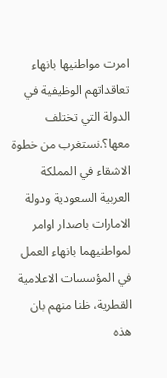امرت مواطنيها بانهاء تعاقداتهم الوظيفية في الدولة التي تختلف معها؟.نستغرب من خطوة الاشقاء في المملكة العربية السعودية ودولة الامارات باصدار اوامر لمواطنيهما بانهاء العمل في المؤسسات الاعلامية القطرية، ظنا منهم بان هذه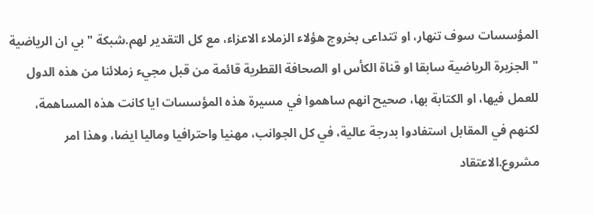المؤسسات سوف تنهار، او تتداعى بخروج هؤلاء الزملاء الاعزاء، مع كل التقدير لهم.شبكة " بي ان الرياضية " الجزيرة الرياضية سابقا او قناة الكأس او الصحافة القطرية قائمة من قبل مجيء زملائنا من هذه الدول للعمل فيها، او الكتابة بها، صحيح انهم ساهموا في مسيرة هذه المؤسسات ايا كانت هذه المساهمة، لكنهم في المقابل استفادوا بدرجة عالية، في كل الجوانب، مهنيا واحترافيا وماليا ايضا، وهذا امر مشروع.الاعتقاد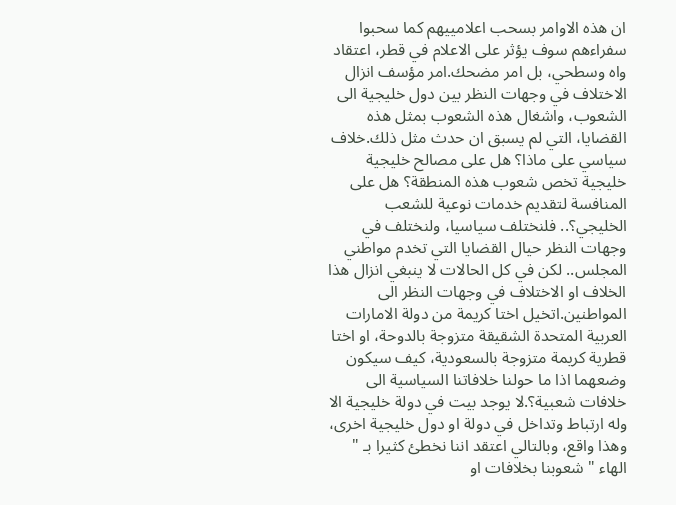ان هذه الاوامر بسحب اعلامييهم كما سحبوا سفراءهم سوف يؤثر على الاعلام في قطر، اعتقاد واه وسطحي، بل امر مضحك.امر مؤسف انزال الاختلاف في وجهات النظر بين دول خليجية الى الشعوب، واشغال هذه الشعوب بمثل هذه القضايا، التي لم يسبق ان حدث مثل ذلك.خلاف سياسي على ماذا؟ هل على مصالح خليجية خليجية تخص شعوب هذه المنطقة؟ هل على المنافسة لتقديم خدمات نوعية للشعب الخليجي؟.. فلنختلف سياسيا، ولنختلف في وجهات النظر حيال القضايا التي تخدم مواطني المجلس.. لكن في كل الحالات لا ينبغي انزال هذا الخلاف او الاختلاف في وجهات النظر الى المواطنين.اتخيل اختا كريمة من دولة الامارات العربية المتحدة الشقيقة متزوجة بالدوحة، او اختا قطرية كريمة متزوجة بالسعودية، كيف سيكون وضعهما اذا ما حولنا خلافاتنا السياسية الى خلافات شعبية؟.لا يوجد بيت في دولة خليجية الا وله ارتباط وتداخل في دولة او دول خليجية اخرى، وهذا واقع، وبالتالي اعتقد اننا نخطئ كثيرا بـ " الهاء " شعوبنا بخلافات او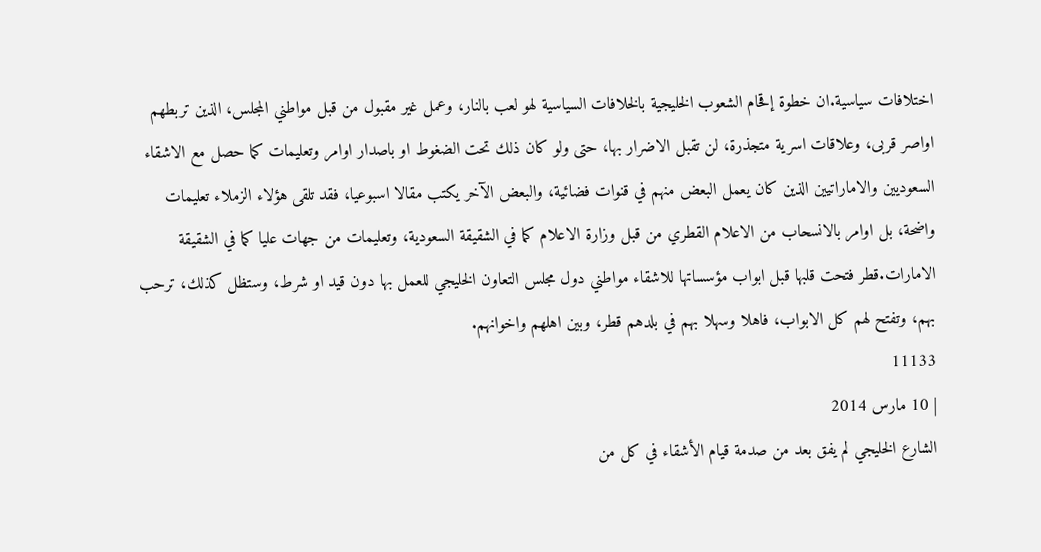اختلافات سياسية.ان خطوة إقحام الشعوب الخليجية بالخلافات السياسية لهو لعب بالنار، وعمل غير مقبول من قبل مواطني المجلس، الذين تربطهم اواصر قربى، وعلاقات اسرية متجذرة، لن تقبل الاضرار بها، حتى ولو كان ذلك تحت الضغوط او باصدار اوامر وتعليمات كما حصل مع الاشقاء السعوديين والاماراتيين الذين كان يعمل البعض منهم في قنوات فضائية، والبعض الآخر يكتب مقالا اسبوعيا، فقد تلقى هؤلاء الزملاء تعليمات واضحة، بل اوامر بالانسحاب من الاعلام القطري من قبل وزارة الاعلام كما في الشقيقة السعودية، وتعليمات من جهات عليا كما في الشقيقة الامارات.قطر فتحت قلبها قبل ابواب مؤسساتها للاشقاء مواطني دول مجلس التعاون الخليجي للعمل بها دون قيد او شرط، وستظل كذلك، ترحب بهم، وتفتح لهم كل الابواب، فاهلا وسهلا بهم في بلدهم قطر، وبين اهلهم واخوانهم.
11133
| 10 مارس 2014
الشارع الخليجي لم يفق بعد من صدمة قيام الأشقاء في كل من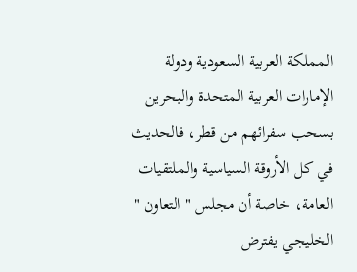المملكة العربية السعودية ودولة الإمارات العربية المتحدة والبحرين بسحب سفرائهم من قطر، فالحديث في كل الأروقة السياسية والملتقيات العامة، خاصة أن مجلس " التعاون " الخليجي يفترض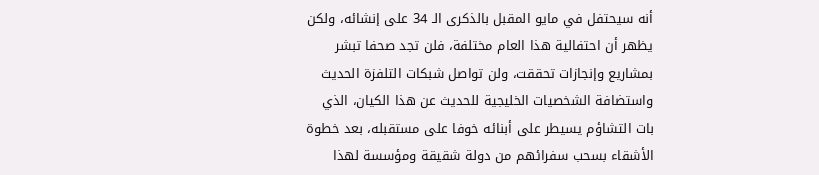أنه سيحتفل في مايو المقبل بالذكرى الـ 34 على إنشائه، ولكن يظهر أن احتفالية هذا العام مختلفة، فلن تجد صحفا تبشر بمشاريع وإنجازات تحققت، ولن تواصل شبكات التلفزة الحديث واستضافة الشخصيات الخليجية للحديث عن هذا الكيان، الذي بات التشاؤم يسيطر على أبنائه خوفا على مستقبله، بعد خطوة الأشقاء بسحب سفرائهم من دولة شقيقة ومؤسسة لهذا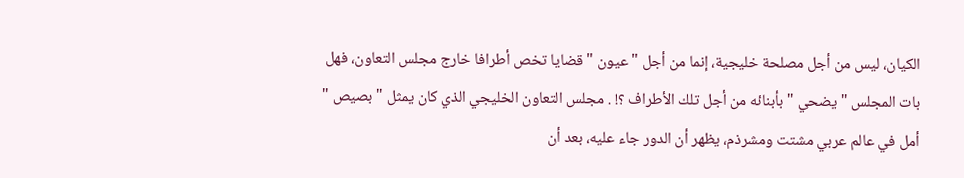الكيان، ليس من أجل مصلحة خليجية، إنما من أجل " عيون " قضايا تخص أطرافا خارج مجلس التعاون، فهل بات المجلس " يضحي " بأبنائه من أجل تلك الأطراف ؟! . مجلس التعاون الخليجي الذي كان يمثل " بصيص " أمل في عالم عربي مشتت ومشرذم، يظهر أن الدور جاء عليه، بعد أن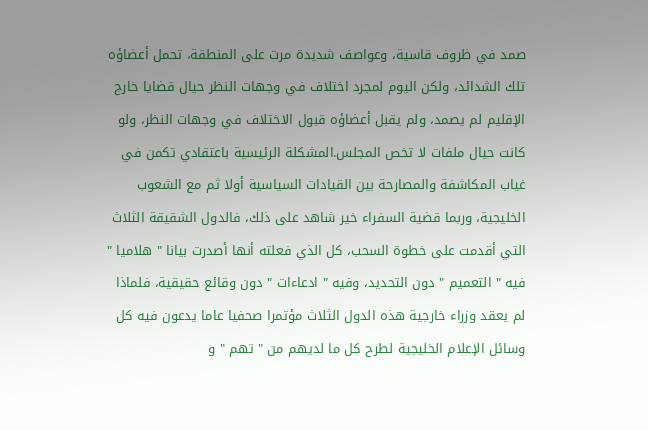صمد في ظروف قاسية، وعواصف شديدة مرت على المنطقة، تحمل أعضاؤه تلك الشدائد، ولكن اليوم لمجرد اختلاف في وجهات النظر حيال قضايا خارج الإقليم لم يصمد، ولم يقبل أعضاؤه قبول الاختلاف في وجهات النظر، ولو كانت حيال ملفات لا تخص المجلس.المشكلة الرئيسية باعتقادي تكمن في غياب المكاشفة والمصارحة بين القيادات السياسية أولا ثم مع الشعوب الخليجية، وربما قضية السفراء خير شاهد على ذلك، فالدول الشقيقة الثلاث التي أقدمت على خطوة السحب، كل الذي فعلته أنها أصدرت بيانا " هلاميا " فيه " التعميم " دون التحديد، وفيه " ادعاءات " دون وقائع حقيقية، فلماذا لم يعقد وزراء خارجية هذه الدول الثلاث مؤتمرا صحفيا عاما يدعون فيه كل وسائل الإعلام الخليجية لطرح كل ما لديهم من " تهم " و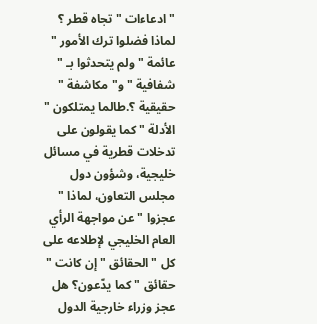" ادعاءات " تجاه قطر ؟ لماذا فضلوا ترك الأمور " عائمة " ولم يتحدثوا بـ " شفافية " و" مكاشفة " حقيقية ؟.طالما يمتلكون " الأدلة " كما يقولون على تدخلات قطرية في مسائل خليجية، وشؤون دول مجلس التعاون، لماذا " عجزوا " عن مواجهة الرأي العام الخليجي لإطلاعه على كل " الحقائق " إن كانت " حقائق " كما يدّعون؟ هل عجز وزراء خارجية الدول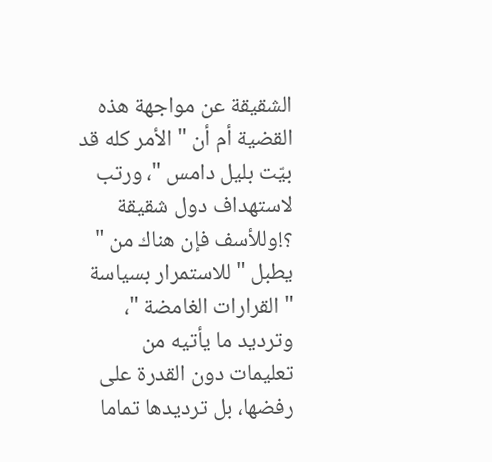الشقيقة عن مواجهة هذه القضية أم أن " الأمر كله قد بيّت بليل دامس "، ورتب لاستهداف دول شقيقة ؟!وللأسف فإن هناك من " يطبل " للاستمرار بسياسة " القرارات الغامضة "، وترديد ما يأتيه من تعليمات دون القدرة على رفضها، بل ترديدها تماما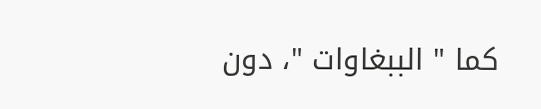كما " الببغاوات "، دون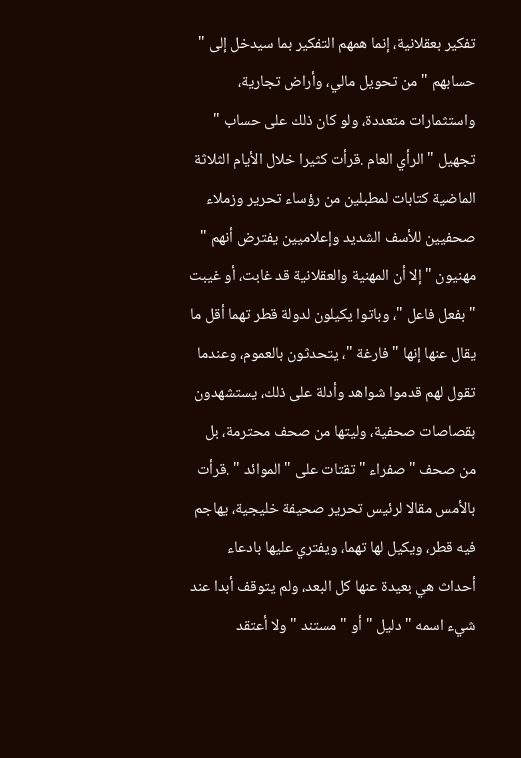تفكير بعقلانية، إنما همهم التفكير بما سيدخل إلى " حسابهم " من تحويل مالي، وأراض تجارية، واستثمارات متعددة، ولو كان ذلك على حساب " تجهيل " الرأي العام .قرأت كثيرا خلال الأيام الثلاثة الماضية كتابات لمطبلين من رؤساء تحرير وزملاء صحفيين للأسف الشديد وإعلاميين يفترض أنهم " مهنيون " إلا أن المهنية والعقلانية قد غابت، أو غيبت " بفعل فاعل "، وباتوا يكيلون لدولة قطر تهما أقل ما يقال عنها إنها " فارغة "، يتحدثون بالعموم، وعندما تقول لهم قدموا شواهد وأدلة على ذلك، يستشهدون بقصاصات صحفية، وليتها من صحف محترمة، بل من صحف " صفراء " تقتات على " الموائد " .قرأت بالأمس مقالا لرئيس تحرير صحيفة خليجية، يهاجم فيه قطر، ويكيل لها تهما، ويفتري عليها بادعاء أحداث هي بعيدة عنها كل البعد، ولم يتوقف أبدا عند شيء اسمه " دليل " أو " مستند " ولا أعتقد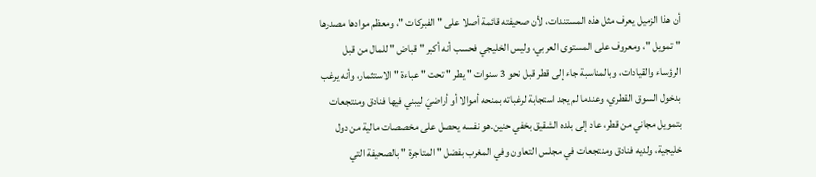أن هذا الزميل يعرف مثل هذه المستندات، لأن صحيفته قائمة أصلا على " الفبركات "، ومعظم موادها مصدرها " تمويل "، ومعروف على المستوى العربي، وليس الخليجي فحسب أنه أكبر " قباض " للمال من قبل الرؤساء والقيادات، وبالمناسبة جاء إلى قطر قبل نحو 3 سنوات " يطر " تحت " عباءة " الاستثمار، وأنه يرغب بدخول السوق القطري، وعندما لم يجد استجابة لرغباته بمنحه أموالا أو أراضيَ ليبني فيها فنادق ومنتجعات بتمويل مجاني من قطر، عاد إلى بلده الشقيق بخفي حنين.هو نفسه يحصل على مخصصات مالية من دول خليجية، ولديه فنادق ومنتجعات في مجلس التعاون وفي المغرب بفضل " المتاجرة " بالصحيفة التي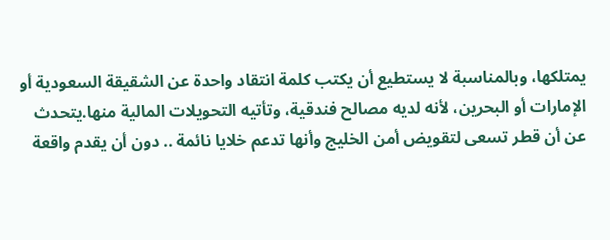يمتلكها، وبالمناسبة لا يستطيع أن يكتب كلمة انتقاد واحدة عن الشقيقة السعودية أو الإمارات أو البحرين، لأنه لديه مصالح فندقية، وتأتيه التحويلات المالية منها.يتحدث عن أن قطر تسعى لتقويض أمن الخليج وأنها تدعم خلايا نائمة .. دون أن يقدم واقعة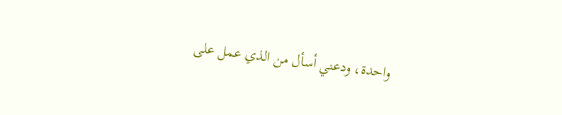واحدة، ودعني أسأل من الذي عمل على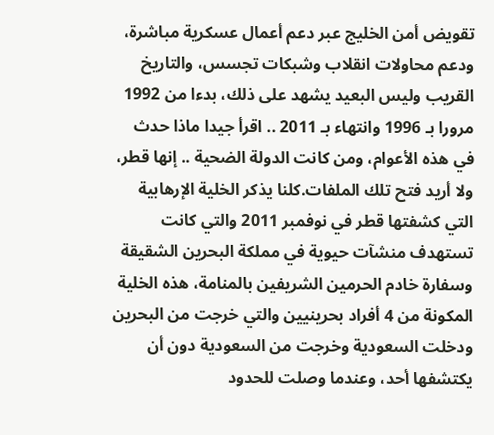تقويض أمن الخليج عبر دعم أعمال عسكرية مباشرة، ودعم محاولات انقلاب وشبكات تجسس، والتاريخ القريب وليس البعيد يشهد على ذلك، بدءا من 1992 مرورا بـ 1996 وانتهاء بـ 2011 .. اقرأ جيدا ماذا حدث في هذه الأعوام، ومن كانت الدولة الضحية .. إنها قطر، ولا أريد فتح تلك الملفات.كلنا يذكر الخلية الإرهابية التي كشفتها قطر في نوفمبر 2011 والتي كانت تستهدف منشآت حيوية في مملكة البحرين الشقيقة وسفارة خادم الحرمين الشريفين بالمنامة، هذه الخلية المكونة من 4 أفراد بحرينيين والتي خرجت من البحرين ودخلت السعودية وخرجت من السعودية دون أن يكتشفها أحد، وعندما وصلت للحدود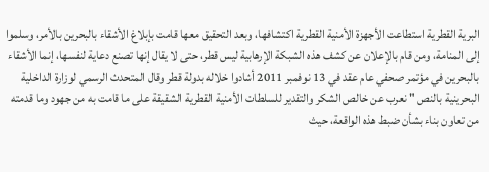البرية القطرية استطاعت الأجهزة الأمنية القطرية اكتشافها، وبعد التحقيق معها قامت بإبلاغ الأشقاء بالبحرين بالأمر، وسلموا إلى المنامة، ومن قام بالإعلان عن كشف هذه الشبكة الإرهابية ليس قطر، حتى لا يقال إنها تصنع دعاية لنفسها، إنما الأشقاء بالبحرين في مؤتمر صحفي عام عقد في 13 نوفمبر 2011 أشادوا خلاله بدولة قطر وقال المتحدث الرسمي لوزارة الداخلية البحرينية بالنص " نعرب عن خالص الشكر والتقدير للسلطات الأمنية القطرية الشقيقة على ما قامت به من جهود وما قدمته من تعاون بناء بشأن ضبط هذه الواقعة، حيث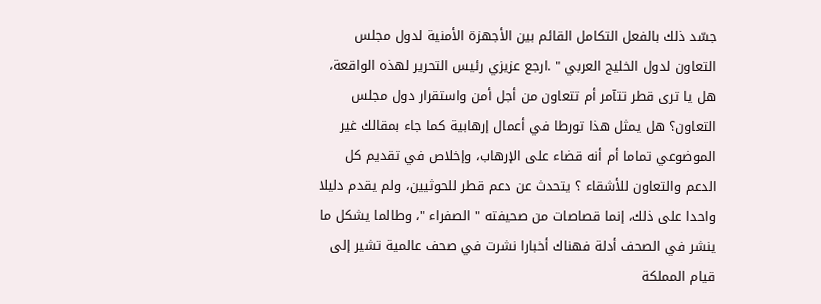جسّد ذلك بالفعل التكامل القائم بين الأجهزة الأمنية لدول مجلس التعاون لدول الخليج العربي " .ارجع عزيزي رئيس التحرير لهذه الواقعة، هل يا ترى قطر تتآمر أم تتعاون من أجل أمن واستقرار دول مجلس التعاون؟ هل يمثل هذا تورطا في أعمال إرهابية كما جاء بمقالك غير الموضوعي تماما أم أنه قضاء على الإرهاب، وإخلاص في تقديم كل الدعم والتعاون للأشقاء ؟ يتحدث عن دعم قطر للحوثيين، ولم يقدم دليلا واحدا على ذلك، إنما قصاصات من صحيفته " الصفراء "، وطالما يشكل ما ينشر في الصحف أدلة فهناك أخبارا نشرت في صحف عالمية تشير إلى قيام المملكة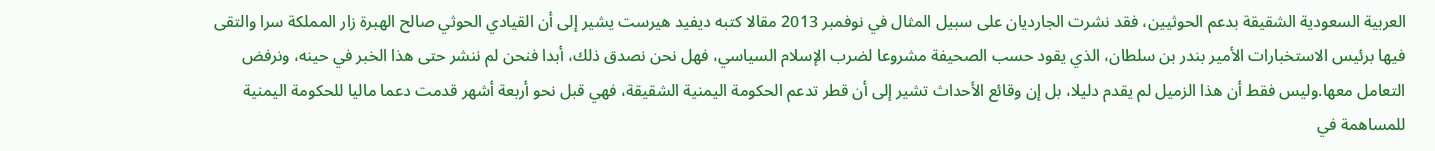العربية السعودية الشقيقة بدعم الحوثيين، فقد نشرت الجارديان على سبيل المثال في نوفمبر 2013 مقالا كتبه ديفيد هيرست يشير إلى أن القيادي الحوثي صالح الهبرة زار المملكة سرا والتقى فيها برئيس الاستخبارات الأمير بندر بن سلطان، الذي يقود حسب الصحيفة مشروعا لضرب الإسلام السياسي، فهل نحن نصدق ذلك، أبدا فنحن لم ننشر حتى هذا الخبر في حينه، ونرفض التعامل معها.وليس فقط أن هذا الزميل لم يقدم دليلا، بل إن وقائع الأحداث تشير إلى أن قطر تدعم الحكومة اليمنية الشقيقة، فهي قبل نحو أربعة أشهر قدمت دعما ماليا للحكومة اليمنية للمساهمة في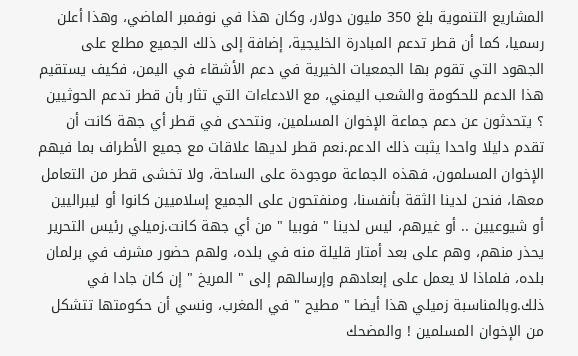المشاريع التنموية بلغ 350 مليون دولار، وكان هذا في نوفمبر الماضي، وهذا أعلن رسميا، كما أن قطر تدعم المبادرة الخليجية، إضافة إلى ذلك الجميع مطلع على الجهود التي تقوم بها الجمعيات الخيرية في دعم الأشقاء في اليمن، فكيف يستقيم هذا الدعم للحكومة والشعب اليمني، مع الادعاءات التي تثار بأن قطر تدعم الحوثيين ؟ يتحدثون عن دعم جماعة الإخوان المسلمين، ونتحدى في قطر أي جهة كانت أن تقدم دليلا واحدا يثبت ذلك الدعم.نعم قطر لديها علاقات مع جميع الأطراف بما فيهم الإخوان المسلمون، فهذه الجماعة موجودة على الساحة، ولا تخشى قطر من التعامل معها، فنحن لدينا الثقة بأنفسنا، ومنفتحون على الجميع إسلاميين كانوا أو ليبراليين أو شيوعيين .. أو غيرهم، ليس لدينا " فوبيا " من أي جهة كانت.زميلي رئيس التحرير يحذر منهم، وهم على بعد أمتار قليلة منه في بلده، ولهم حضور مشرف في برلمان بلده، فلماذا لا يعمل على إبعادهم وإرسالهم إلى " المريخ " إن كان جادا في ذلك.وبالمناسبة زميلي هذا أيضا " مطيح " في المغرب، ونسي أن حكومتها تتشكل من الإخوان المسلمين ! والمضحك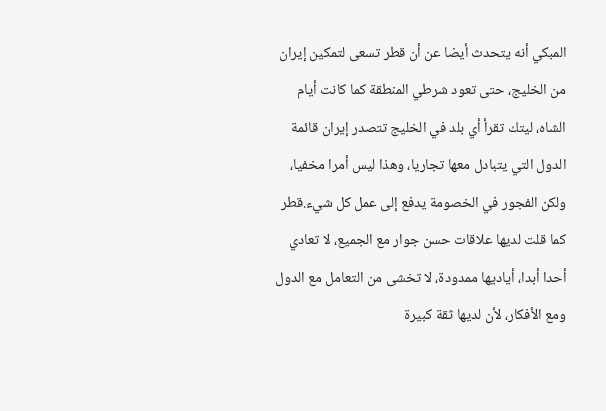المبكي أنه يتحدث أيضا عن أن قطر تسعى لتمكين إيران من الخليج، حتى تعود شرطي المنطقة كما كانت أيام الشاه، ليتك تقرأ أي بلد في الخليج تتصدر إيران قائمة الدول التي يتبادل معها تجاريا، وهذا ليس أمرا مخفيا، ولكن الفجور في الخصومة يدفع إلى عمل كل شيء.قطر كما قلت لديها علاقات حسن جوار مع الجميع، لا تعادي أحدا أبدا، أياديها ممدودة، لا تخشى من التعامل مع الدول ومع الأفكار، لأن لديها ثقة كبيرة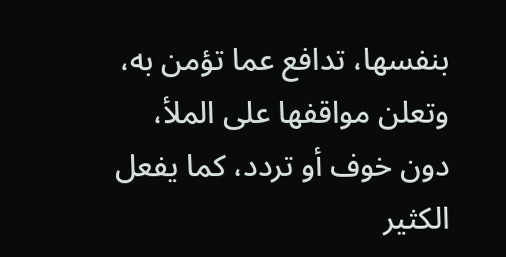بنفسها، تدافع عما تؤمن به، وتعلن مواقفها على الملأ، دون خوف أو تردد، كما يفعل الكثير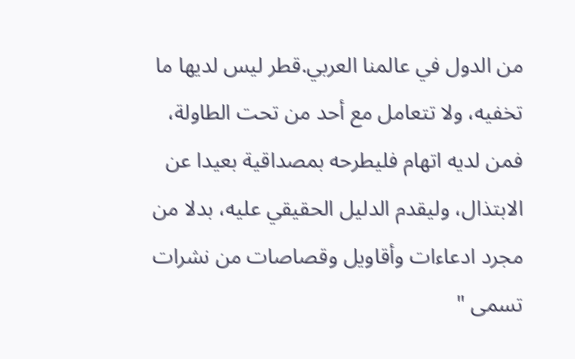من الدول في عالمنا العربي.قطر ليس لديها ما تخفيه، ولا تتعامل مع أحد من تحت الطاولة، فمن لديه اتهام فليطرحه بمصداقية بعيدا عن الابتذال، وليقدم الدليل الحقيقي عليه، بدلا من مجرد ادعاءات وأقاويل وقصاصات من نشرات تسمى "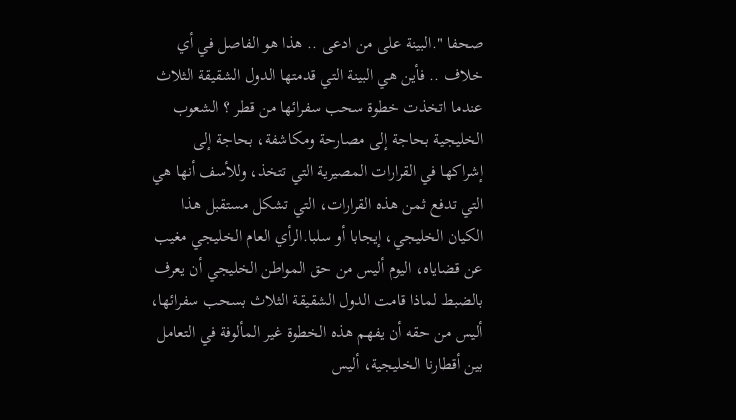صحفا ".البينة على من ادعى .. هذا هو الفاصل في أي خلاف .. فأين هي البينة التي قدمتها الدول الشقيقة الثلاث عندما اتخذت خطوة سحب سفرائها من قطر ؟ الشعوب الخليجية بحاجة إلى مصارحة ومكاشفة، بحاجة إلى إشراكها في القرارات المصيرية التي تتخذ، وللأسف أنها هي التي تدفع ثمن هذه القرارات، التي تشكل مستقبل هذا الكيان الخليجي، إيجابا أو سلبا.الرأي العام الخليجي مغيب عن قضاياه، اليوم أليس من حق المواطن الخليجي أن يعرف بالضبط لماذا قامت الدول الشقيقة الثلاث بسحب سفرائها، أليس من حقه أن يفهم هذه الخطوة غير المألوفة في التعامل بين أقطارنا الخليجية، أليس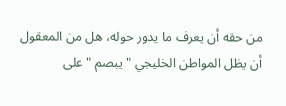من حقه أن يعرف ما يدور حوله، هل من المعقول أن يظل المواطن الخليجي " يبصم " على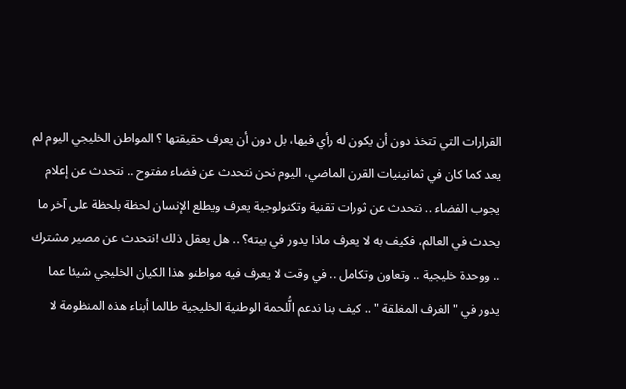القرارات التي تتخذ دون أن يكون له رأي فيها، بل دون أن يعرف حقيقتها ؟ المواطن الخليجي اليوم لم يعد كما كان في ثمانينيات القرن الماضي، اليوم نحن نتحدث عن فضاء مفتوح .. نتحدث عن إعلام يجوب الفضاء .. نتحدث عن ثورات تقنية وتكنولوجية يعرف ويطلع الإنسان لحظة بلحظة على آخر ما يحدث في العالم، فكيف به لا يعرف ماذا يدور في بيته؟ .. هل يعقل ذلك !نتحدث عن مصير مشترك .. ووحدة خليجية .. وتعاون وتكامل .. في وقت لا يعرف فيه مواطنو هذا الكيان الخليجي شيئا عما يدور في " الغرف المغلقة " .. كيف بنا ندعم الُّلحمة الوطنية الخليجية طالما أبناء هذه المنظومة لا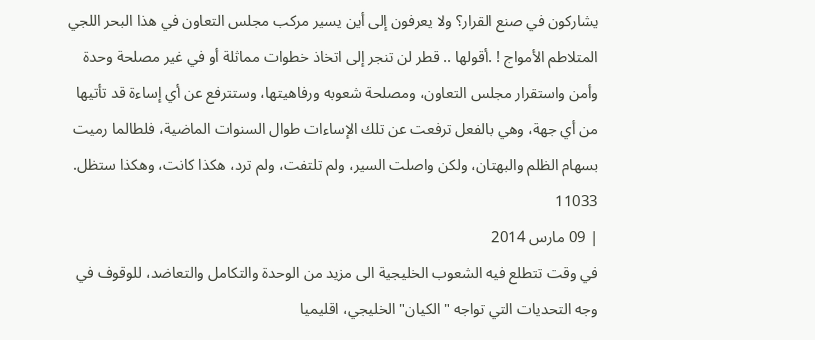يشاركون في صنع القرار؟ ولا يعرفون إلى أين يسير مركب مجلس التعاون في هذا البحر اللجي المتلاطم الأمواج ! .أقولها .. قطر لن تنجر إلى اتخاذ خطوات مماثلة أو في غير مصلحة وحدة وأمن واستقرار مجلس التعاون، ومصلحة شعوبه ورفاهيتها، وستترفع عن أي إساءة قد تأتيها من أي جهة، وهي بالفعل ترفعت عن تلك الإساءات طوال السنوات الماضية، فلطالما رميت بسهام الظلم والبهتان، ولكن واصلت السير، ولم تلتفت، ولم ترد، هكذا كانت، وهكذا ستظل.
11033
| 09 مارس 2014
في وقت تتطلع فيه الشعوب الخليجية الى مزيد من الوحدة والتكامل والتعاضد، للوقوف في وجه التحديات التي تواجه "الكيان" الخليجي، اقليميا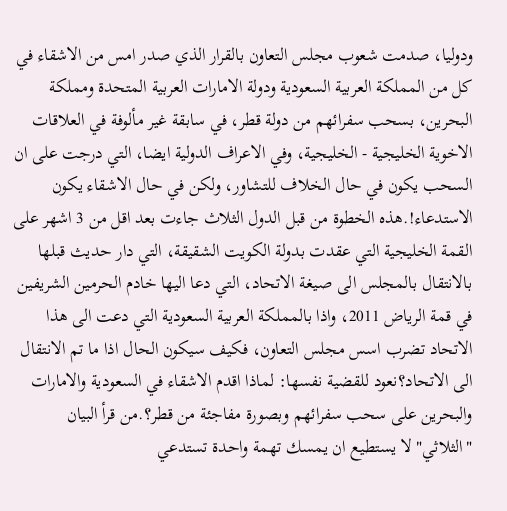ودوليا، صدمت شعوب مجلس التعاون بالقرار الذي صدر امس من الاشقاء في كل من المملكة العربية السعودية ودولة الامارات العربية المتحدة ومملكة البحرين، بسحب سفرائهم من دولة قطر، في سابقة غير مألوفة في العلاقات الاخوية الخليجية - الخليجية، وفي الاعراف الدولية ايضا، التي درجت على ان السحب يكون في حال الخلاف للتشاور، ولكن في حال الاشقاء يكون الاستدعاء!.هذه الخطوة من قبل الدول الثلاث جاءت بعد اقل من 3 اشهر على القمة الخليجية التي عقدت بدولة الكويت الشقيقة، التي دار حديث قبلها بالانتقال بالمجلس الى صيغة الاتحاد، التي دعا اليها خادم الحرمين الشريفين في قمة الرياض 2011، واذا بالمملكة العربية السعودية التي دعت الى هذا الاتحاد تضرب اسس مجلس التعاون، فكيف سيكون الحال اذا ما تم الانتقال الى الاتحاد؟نعود للقضية نفسها: لماذا اقدم الاشقاء في السعودية والامارات والبحرين على سحب سفرائهم وبصورة مفاجئة من قطر؟.من قرأ البيان "الثلاثي" لا يستطيع ان يمسك تهمة واحدة تستدعي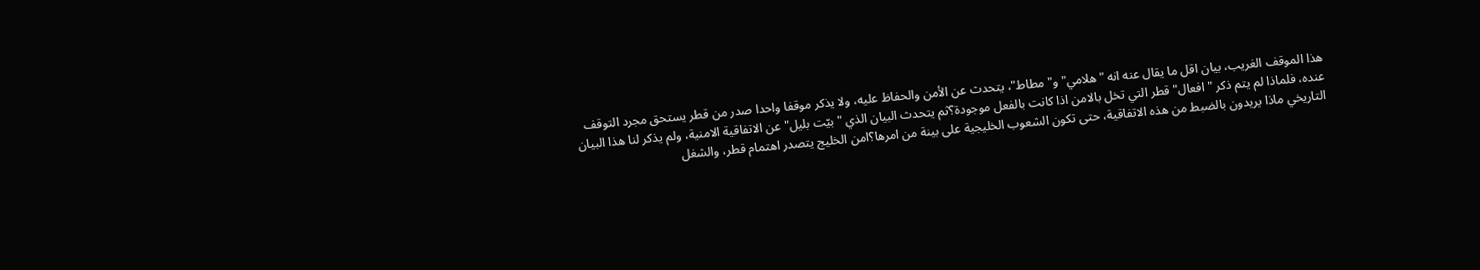هذا الموقف الغريب، بيان اقل ما يقال عنه انه "هلامي" و"مطاط"، يتحدث عن الأمن والحفاظ عليه، ولا يذكر موقفا واحدا صدر من قطر يستحق مجرد التوقف عنده، فلماذا لم يتم ذكر "افعال" قطر التي تخل بالامن اذا كانت بالفعل موجودة؟ثم يتحدث البيان الذي "بيّت بليل" عن الاتفاقية الامنية، ولم يذكر لنا هذا البيان التاريخي ماذا يريدون بالضبط من هذه الاتفاقية، حتى تكون الشعوب الخليجية على بينة من امرها؟امن الخليج يتصدر اهتمام قطر، والشغل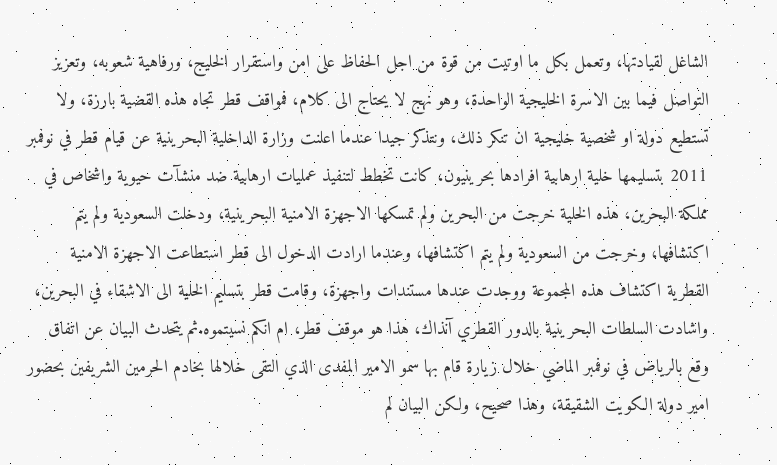الشاغل لقيادتها، وتعمل بكل ما اوتيت من قوة من اجل الحفاظ على امن واستقرار الخليج، ورفاهية شعوبه، وتعزيز التواصل فيما بين الاسرة الخليجية الواحدة، وهو نهج لا يحتاج الى كلام، فمواقف قطر تجاه هذه القضية بارزة، ولا تستطيع دولة او شخصية خليجية ان تنكر ذلك، ونتذكر جيدا عندما اعلنت وزارة الداخلية البحرينية عن قيام قطر في نوفمبر 2011 بتسليمها خلية ارهابية افرادها بحرينيون، كانت تخطط لتنفيذ عمليات ارهابية ضد منشآت حيوية واشخاص في مملكة البحرين، هذه الخلية خرجت من البحرين ولم تمسكها الاجهزة الامنية البحرينية، ودخلت السعودية ولم يتم اكتشافها، وخرجت من السعودية ولم يتم اكتشافها، وعندما ارادت الدخول الى قطر استطاعت الاجهزة الامنية القطرية اكتشاف هذه المجموعة ووجدت عندها مستندات واجهزة، وقامت قطر بتسليم الخلية الى الاشقاء في البحرين، واشادت السلطات البحرينية بالدور القطري آنذاك، هذا هو موقف قطر، ام انكم نسيتموه.ثم يتحدث البيان عن اتفاق وقع بالرياض في نوفمبر الماضي خلال زيارة قام بها سمو الامير المفدى الذي التقى خلالها بخادم الحرمين الشريفين بحضور امير دولة الكويت الشقيقة، وهذا صحيح، ولكن البيان لم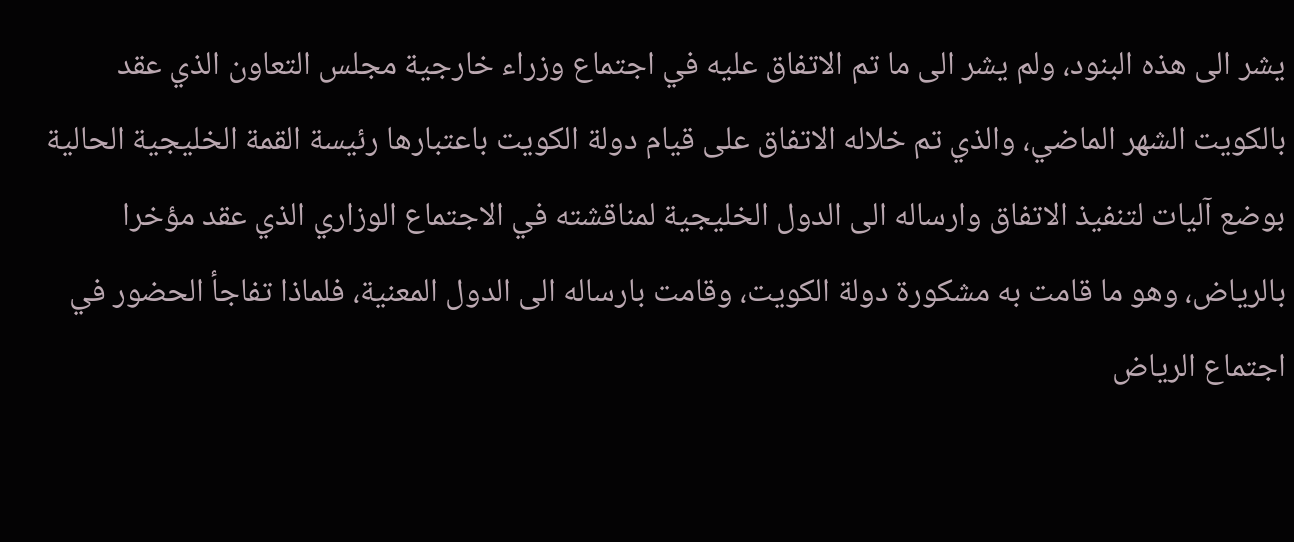يشر الى هذه البنود، ولم يشر الى ما تم الاتفاق عليه في اجتماع وزراء خارجية مجلس التعاون الذي عقد بالكويت الشهر الماضي، والذي تم خلاله الاتفاق على قيام دولة الكويت باعتبارها رئيسة القمة الخليجية الحالية بوضع آليات لتنفيذ الاتفاق وارساله الى الدول الخليجية لمناقشته في الاجتماع الوزاري الذي عقد مؤخرا بالرياض، وهو ما قامت به مشكورة دولة الكويت، وقامت بارساله الى الدول المعنية، فلماذا تفاجأ الحضور في اجتماع الرياض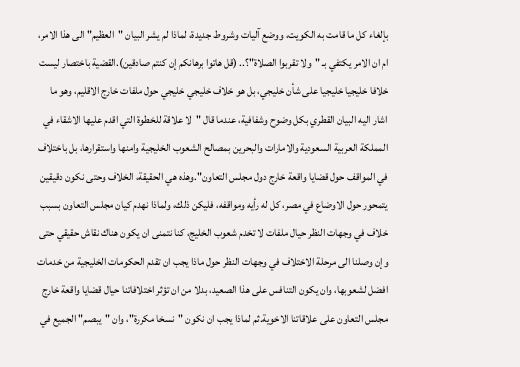بإلغاء كل ما قامت به الكويت، ووضع آليات وشروط جديدة، لماذا لم يشر البيان "العظيم" الى هذا الامر، ام ان الامر يكتفي بـ "ولا تقربوا الصلاة"؟.. (قل هاتوا برهانكم إن كنتم صادقين).القضية باختصار ليست خلافا خليجيا خليجيا على شأن خليجي، بل هو خلاف خليجي خليجي حول ملفات خارج الاقليم، وهو ما اشار اليه البيان القطري بكل وضوح وشفافية، عندما قال "لا علاقة للخطوة التي اقدم عليها الاشقاء في المملكة العربية السعودية والامارات والبحرين بمصالح الشعوب الخليجية وامنها واستقرارها، بل باختلاف في المواقف حول قضايا واقعة خارج دول مجلس التعاون".وهذه هي الحقيقة، الخلاف وحتى نكون دقيقين يتمحور حول الاوضاع في مصر، كل له رأيه ومواقفه، فليكن ذلك، ولماذا نهدم كيان مجلس التعاون بسبب خلاف في وجهات النظر حيال ملفات لا تخدم شعوب الخليج، كنا نتمنى ان يكون هناك نقاش حقيقي حتى وإن وصلنا الى مرحلة الاختلاف في وجهات النظر حول ماذا يجب ان تقدم الحكومات الخليجية من خدمات افضل لشعوبها، وان يكون التنافس على هذا الصعيد، بدلا من ان تؤثر اختلافاتنا حيال قضايا واقعة خارج مجلس التعاون على علاقاتنا الاخوية.ثم لماذا يجب ان نكون "نسخا مكررة"، وان "يبصم" الجميع في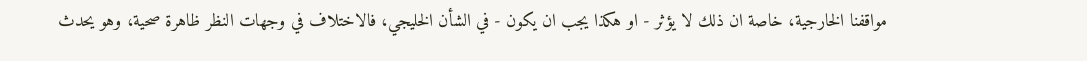مواقفنا الخارجية، خاصة ان ذلك لا يؤثر - او هكذا يجب ان يكون - في الشأن الخليجي، فالاختلاف في وجهات النظر ظاهرة صحية، وهو يحدث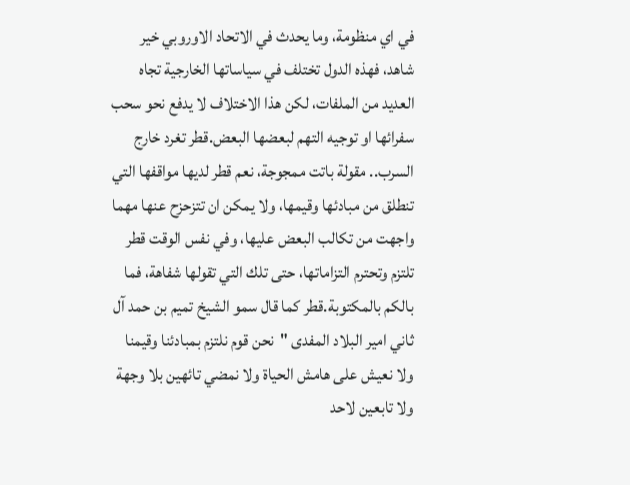في اي منظومة، وما يحدث في الاتحاد الاوروبي خير شاهد، فهذه الدول تختلف في سياساتها الخارجية تجاه العديد من الملفات، لكن هذا الاختلاف لا يدفع نحو سحب سفرائها او توجيه التهم لبعضها البعض.قطر تغرد خارج السرب.. مقولة باتت ممجوجة، نعم قطر لديها مواقفها التي تنطلق من مبادئها وقيمها، ولا يمكن ان تتزحزح عنها مهما واجهت من تكالب البعض عليها، وفي نفس الوقت قطر تلتزم وتحترم التزاماتها، حتى تلك التي تقولها شفاهة، فما بالكم بالمكتوبة.قطر كما قال سمو الشيخ تميم بن حمد آل ثاني امير البلاد المفدى "نحن قوم نلتزم بمبادئنا وقيمنا ولا نعيش على هامش الحياة ولا نمضي تائهين بلا وجهة ولا تابعين لاحد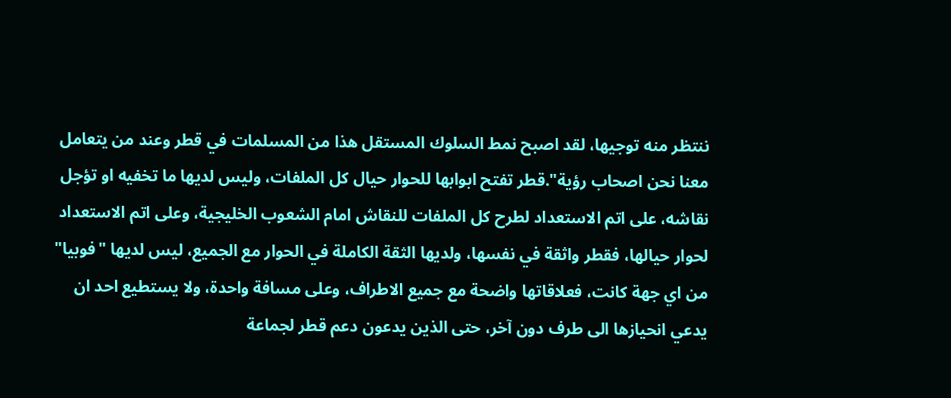ننتظر منه توجيها، لقد اصبح نمط السلوك المستقل هذا من المسلمات في قطر وعند من يتعامل معنا نحن اصحاب رؤية".قطر تفتح ابوابها للحوار حيال كل الملفات، وليس لديها ما تخفيه او تؤجل نقاشه، على اتم الاستعداد لطرح كل الملفات للنقاش امام الشعوب الخليجية، وعلى اتم الاستعداد لحوار حيالها، فقطر واثقة في نفسها، ولديها الثقة الكاملة في الحوار مع الجميع، ليس لديها "فوبيا" من اي جهة كانت، فعلاقاتها واضحة مع جميع الاطراف، وعلى مسافة واحدة، ولا يستطيع احد ان يدعي انحيازها الى طرف دون آخر، حتى الذين يدعون دعم قطر لجماعة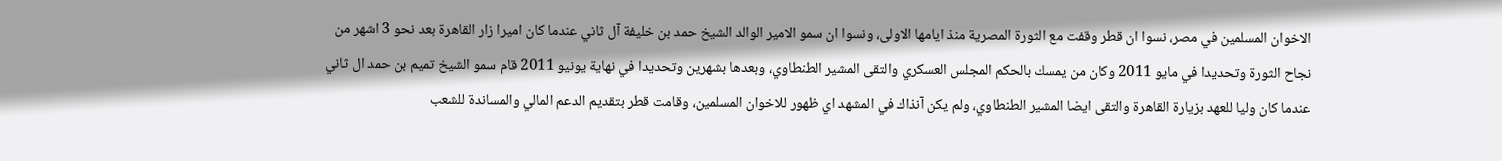الاخوان المسلمين في مصر، نسوا ان قطر وقفت مع الثورة المصرية منذ ايامها الاولى، ونسوا ان سمو الامير الوالد الشيخ حمد بن خليفة آل ثاني عندما كان اميرا زار القاهرة بعد نحو 3 اشهر من نجاح الثورة وتحديدا في مايو 2011 وكان من يمسك بالحكم المجلس العسكري والتقى المشير الطنطاوي، وبعدها بشهرين وتحديدا في نهاية يونيو 2011 قام سمو الشيخ تميم بن حمد ال ثاني عندما كان وليا للعهد بزيارة القاهرة والتقى ايضا المشير الطنطاوي، ولم يكن آنذاك في المشهد اي ظهور للاخوان المسلمين، وقامت قطر بتقديم الدعم المالي والمساندة للشعب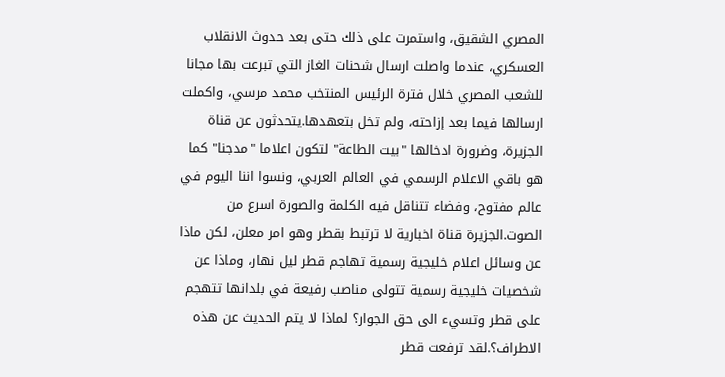المصري الشقيق، واستمرت على ذلك حتى بعد حدوث الانقلاب العسكري، عندما واصلت ارسال شحنات الغاز التي تبرعت بها مجانا للشعب المصري خلال فترة الرئيس المنتخب محمد مرسي، واكملت ارسالها فيما بعد إزاحته، ولم تخل بتعهدها.يتحدثون عن قناة الجزيرة، وضرورة ادخالها "بيت الطاعة" لتكون اعلاما "مدجنا" كما هو باقي الاعلام الرسمي في العالم العربي، ونسوا اننا اليوم في عالم مفتوح، وفضاء تتناقل فيه الكلمة والصورة اسرع من الصوت.الجزيرة قناة اخبارية لا ترتبط بقطر وهو امر معلن، لكن ماذا عن وسائل اعلام خليجية رسمية تهاجم قطر ليل نهار، وماذا عن شخصيات خليجية رسمية تتولى مناصب رفيعة في بلدانها تتهجم على قطر وتسيء الى حق الجوار؟ لماذا لا يتم الحديث عن هذه الاطراف؟.لقد ترفعت قطر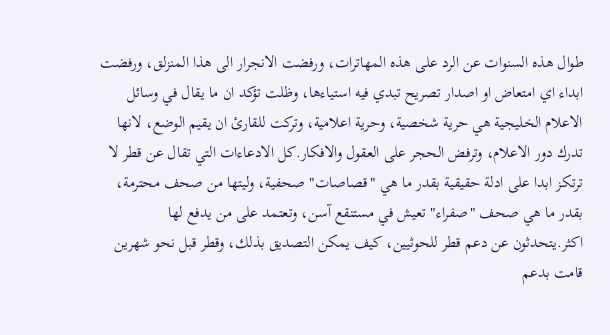طوال هذه السنوات عن الرد على هذه المهاترات، ورفضت الانجرار الى هذا المنزلق، ورفضت ابداء اي امتعاض او اصدار تصريح تبدي فيه استياءها، وظلت تؤكد ان ما يقال في وسائل الاعلام الخليجية هي حرية شخصية، وحرية اعلامية، وتركت للقارئ ان يقيم الوضع، لانها تدرك دور الاعلام، وترفض الحجر على العقول والافكار.كل الادعاءات التي تقال عن قطر لا ترتكز ابدا على ادلة حقيقية بقدر ما هي "قصاصات" صحفية، وليتها من صحف محترمة، بقدر ما هي صحف "صفراء" تعيش في مستنقع آسن، وتعتمد على من يدفع لها اكثر.يتحدثون عن دعم قطر للحوثيين، كيف يمكن التصديق بذلك، وقطر قبل نحو شهرين قامت بدعم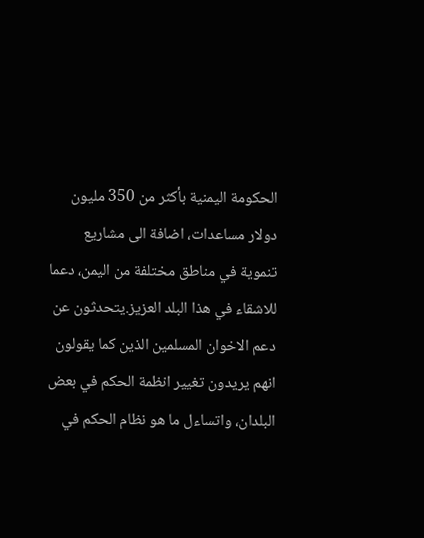الحكومة اليمنية بأكثر من 350 مليون دولار مساعدات، اضافة الى مشاريع تنموية في مناطق مختلفة من اليمن، دعما للاشقاء في هذا البلد العزيز.يتحدثون عن دعم الاخوان المسلمين الذين كما يقولون انهم يريدون تغيير انظمة الحكم في بعض البلدان، واتساءل ما هو نظام الحكم في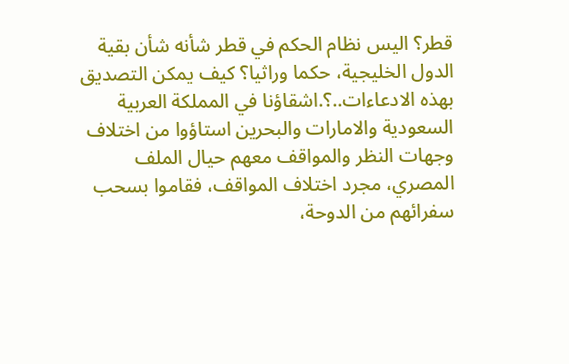قطر؟ اليس نظام الحكم في قطر شأنه شأن بقية الدول الخليجية، حكما وراثيا؟ كيف يمكن التصديق بهذه الادعاءات..؟.اشقاؤنا في المملكة العربية السعودية والامارات والبحرين استاؤوا من اختلاف وجهات النظر والمواقف معهم حيال الملف المصري، مجرد اختلاف المواقف، فقاموا بسحب سفرائهم من الدوحة،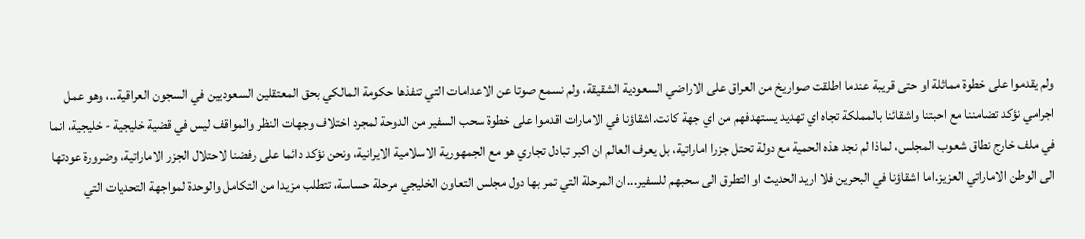ولم يقدموا على خطوة مماثلة او حتى قريبة عندما اطلقت صواريخ من العراق على الاراضي السعودية الشقيقة، ولم نسمع صوتا عن الاعدامات التي تنفذها حكومة المالكي بحق المعتقلين السعوديين في السجون العراقية..، وهو عمل اجرامي نؤكد تضامننا مع احبتنا واشقائنا بالمملكة تجاه اي تهديد يستهدفهم من اي جهة كانت.اشقاؤنا في الامارات اقدموا على خطوة سحب السفير من الدوحة لمجرد اختلاف وجهات النظر والمواقف ليس في قضية خليجية - خليجية، انما في ملف خارج نطاق شعوب المجلس، لماذا لم نجد هذه الحمية مع دولة تحتل جزرا اماراتية، بل يعرف العالم ان اكبر تبادل تجاري هو مع الجمهورية الاسلامية الايرانية، ونحن نؤكد دائما على رفضنا لاحتلال الجزر الاماراتية، وضرورة عودتها الى الوطن الاماراتي العزيز.اما اشقاؤنا في البحرين فلا اريد الحديث او التطرق الى سحبهم للسفير...ان المرحلة التي تمر بها دول مجلس التعاون الخليجي مرحلة حساسة، تتطلب مزيدا من التكامل والوحدة لمواجهة التحديات التي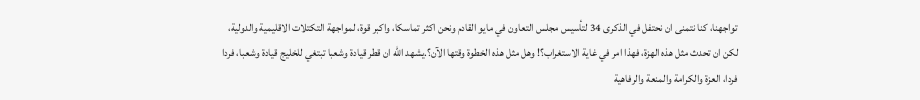تواجهنا، كنا نتمنى ان نحتفل في الذكرى 34 لتأسيس مجلس التعاون في مايو القادم ونحن اكثر تماسكا، واكبر قوة، لمواجهة التكتلات الاقليمية والدولية، لكن ان تحدث مثل هذه الهزة، فهذا امر في غاية الاستغراب؟! وهل مثل هذه الخطوة وقتها الآن؟.يشهد الله ان قطر قيادة وشعبا تبتغي للخليج قيادة وشعبا، فردا فردا، العزة والكرامة والمنعة والرفاهية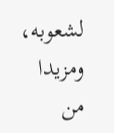لشعوبه، ومزيدا من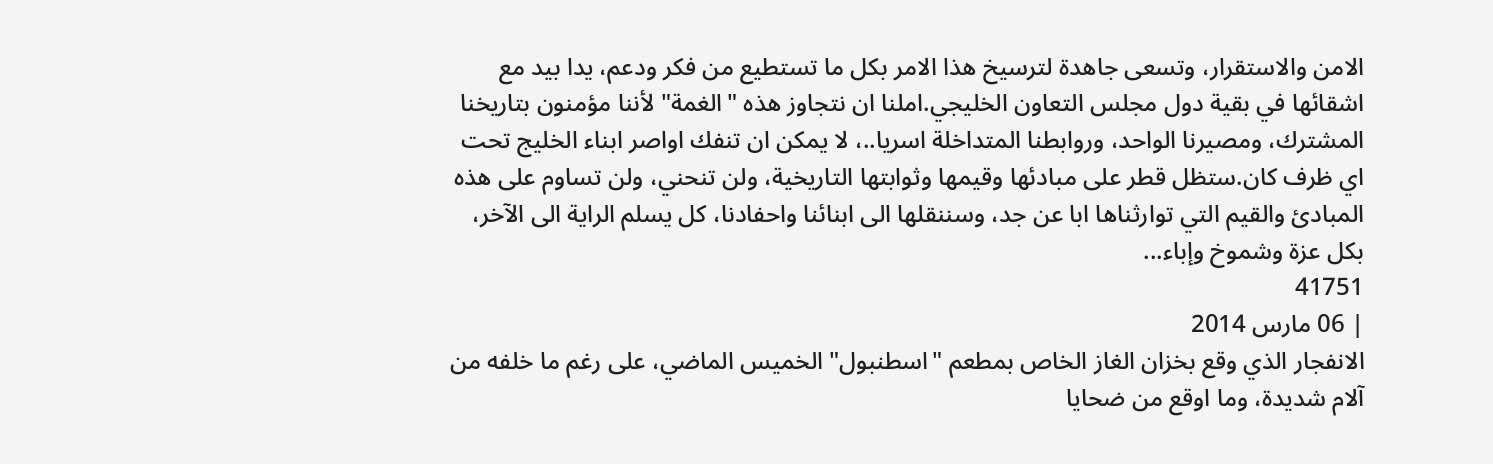الامن والاستقرار، وتسعى جاهدة لترسيخ هذا الامر بكل ما تستطيع من فكر ودعم، يدا بيد مع اشقائها في بقية دول مجلس التعاون الخليجي.املنا ان نتجاوز هذه "الغمة" لأننا مؤمنون بتاريخنا المشترك، ومصيرنا الواحد، وروابطنا المتداخلة اسريا..، لا يمكن ان تنفك اواصر ابناء الخليج تحت اي ظرف كان.ستظل قطر على مبادئها وقيمها وثوابتها التاريخية، ولن تنحني، ولن تساوم على هذه المبادئ والقيم التي توارثناها ابا عن جد، وسننقلها الى ابنائنا واحفادنا، كل يسلم الراية الى الآخر، بكل عزة وشموخ وإباء...
41751
| 06 مارس 2014
الانفجار الذي وقع بخزان الغاز الخاص بمطعم "اسطنبول" الخميس الماضي، على رغم ما خلفه من آلام شديدة، وما اوقع من ضحايا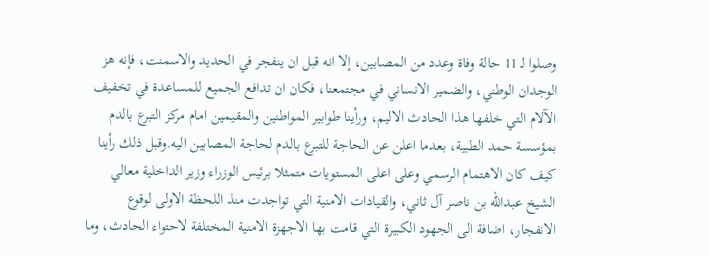وصلوا لـ 11 حالة وفاة وعدد من المصابين، إلا انه قبل ان ينفجر في الحديد والاسمنت، فإنه هز الوجدان الوطني، والضمير الانساني في مجتمعنا، فكان ان تدافع الجميع للمساعدة في تخفيف الآلام التي خلفها هذا الحادث الاليم، ورأينا طوابير المواطنين والمقيمين امام مركز التبرع بالدم بمؤسسة حمد الطبية، بعدما اعلن عن الحاجة للتبرع بالدم لحاجة المصابين اليه.وقبل ذلك رأينا كيف كان الاهتمام الرسمي وعلى اعلى المستويات متمثلا برئيس الوزراء وزير الداخلية معالي الشيخ عبدالله بن ناصر آل ثاني، والقيادات الامنية التي تواجدت منذ اللحظة الاولى لوقوع الانفجار، اضافة الى الجهود الكبيرة التي قامت بها الاجهزة الامنية المختلفة لاحتواء الحادث، وما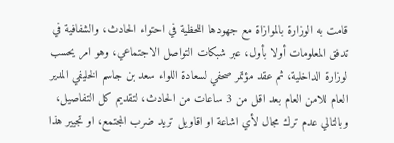قامت به الوزارة بالموازاة مع جهودها اللحظية في احتواء الحادث، والشفافية في تدفق المعلومات أولا بأول، عبر شبكات التواصل الاجتماعي، وهو امر يحسب لوزارة الداخلية، ثم عقد مؤتمر صحفي لسعادة اللواء سعد بن جاسم الخليفي المدير العام للامن العام بعد اقل من 3 ساعات من الحادث، لتقديم كل التفاصيل، وبالتالي عدم ترك مجال لأي اشاعة او اقاويل تريد ضرب المجتمع، او تجيير هذا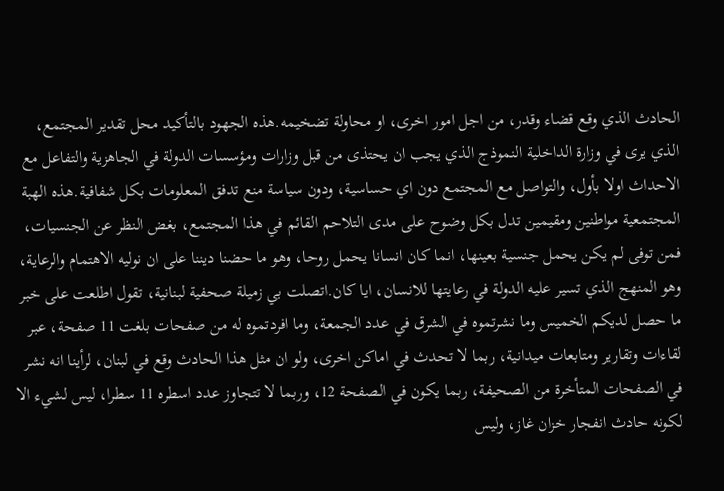الحادث الذي وقع قضاء وقدر، من اجل امور اخرى، او محاولة تضخيمه.هذه الجهود بالتأكيد محل تقدير المجتمع، الذي يرى في وزارة الداخلية النموذج الذي يجب ان يحتذى من قبل وزارات ومؤسسات الدولة في الجاهزية والتفاعل مع الاحداث اولا بأول، والتواصل مع المجتمع دون اي حساسية، ودون سياسة منع تدفق المعلومات بكل شفافية.هذه الهبة المجتمعية مواطنين ومقيمين تدل بكل وضوح على مدى التلاحم القائم في هذا المجتمع، بغض النظر عن الجنسيات، فمن توفى لم يكن يحمل جنسية بعينها، انما كان انسانا يحمل روحا، وهو ما حضنا ديننا على ان نوليه الاهتمام والرعاية، وهو المنهج الذي تسير عليه الدولة في رعايتها للانسان، ايا كان.اتصلت بي زميلة صحفية لبنانية، تقول اطلعت على خبر ما حصل لديكم الخميس وما نشرتموه في الشرق في عدد الجمعة، وما افردتموه له من صفحات بلغت 11 صفحة، عبر لقاءات وتقارير ومتابعات ميدانية، ربما لا تحدث في اماكن اخرى، ولو ان مثل هذا الحادث وقع في لبنان، لرأينا انه نشر في الصفحات المتأخرة من الصحيفة، ربما يكون في الـصفحة 12، وربما لا تتجاوز عدد اسطره 11 سطرا، ليس لشيء الا لكونه حادث انفجار خزان غاز، وليس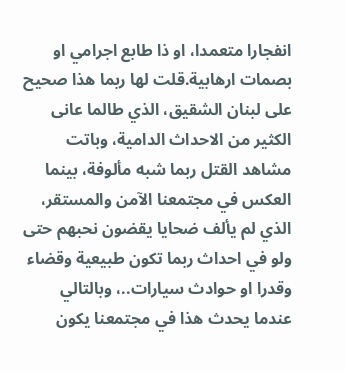انفجارا متعمدا، او ذا طابع اجرامي او بصمات ارهابية.قلت لها ربما هذا صحيح على لبنان الشقيق، الذي طالما عانى الكثير من الاحداث الدامية، وباتت مشاهد القتل ربما شبه مألوفة، بينما العكس في مجتمعنا الآمن والمستقر، الذي لم يألف ضحايا يقضون نحبهم حتى ولو في احداث ربما تكون طبيعية وقضاء وقدرا او حوادث سيارات..، وبالتالي عندما يحدث هذا في مجتمعنا يكون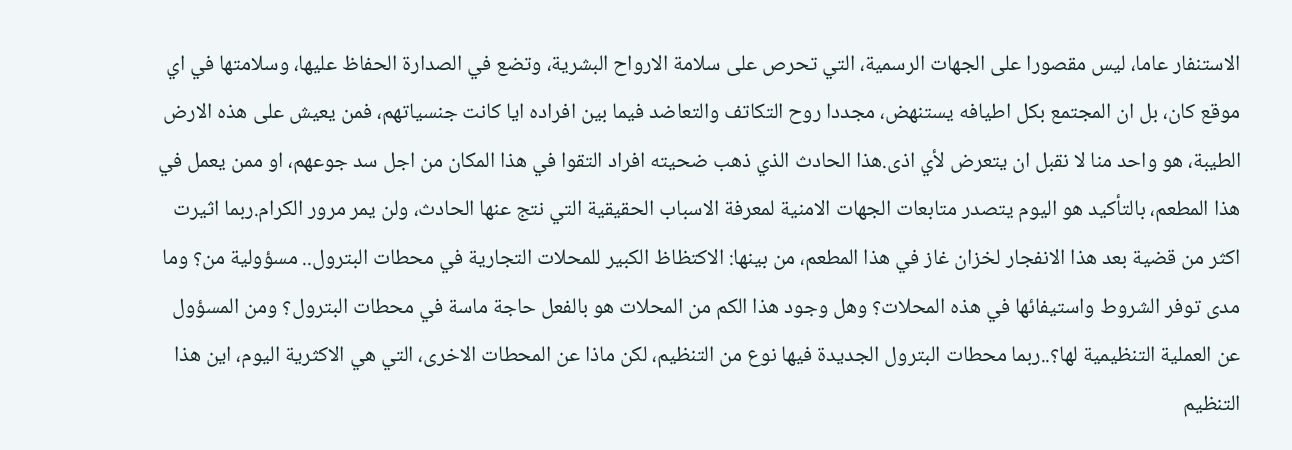الاستنفار عاما، ليس مقصورا على الجهات الرسمية، التي تحرص على سلامة الارواح البشرية، وتضع في الصدارة الحفاظ عليها، وسلامتها في اي موقع كان، بل ان المجتمع بكل اطيافه يستنهض، مجددا روح التكاتف والتعاضد فيما بين افراده ايا كانت جنسياتهم، فمن يعيش على هذه الارض الطيبة، هو واحد منا لا نقبل ان يتعرض لأي اذى.هذا الحادث الذي ذهب ضحيته افراد التقوا في هذا المكان من اجل سد جوعهم، او ممن يعمل في هذا المطعم، بالتأكيد هو اليوم يتصدر متابعات الجهات الامنية لمعرفة الاسباب الحقيقية التي نتج عنها الحادث، ولن يمر مرور الكرام.ربما اثيرت اكثر من قضية بعد هذا الانفجار لخزان غاز في هذا المطعم، من بينها: الاكتظاظ الكبير للمحلات التجارية في محطات البترول.. مسؤولية من؟ وما مدى توفر الشروط واستيفائها في هذه المحلات؟ وهل وجود هذا الكم من المحلات هو بالفعل حاجة ماسة في محطات البترول؟ ومن المسؤول عن العملية التنظيمية لها؟..ربما محطات البترول الجديدة فيها نوع من التنظيم، لكن ماذا عن المحطات الاخرى، التي هي الاكثرية اليوم، اين هذا التنظيم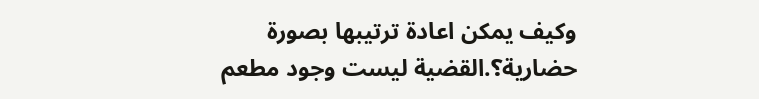وكيف يمكن اعادة ترتيبها بصورة حضارية؟.القضية ليست وجود مطعم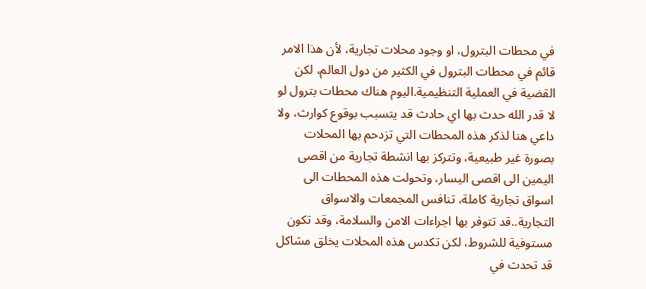في محطات البترول، او وجود محلات تجارية، لأن هذا الامر قائم في محطات البترول في الكثير من دول العالم، لكن القضية في العملية التنظيمية.اليوم هناك محطات بترول لو لا قدر الله حدث بها اي حادث قد يتسبب بوقوع كوارث، ولا داعي هنا لذكر هذه المحطات التي تزدحم بها المحلات بصورة غير طبيعية، وتتركز بها انشطة تجارية من اقصى اليمين الى اقصى اليسار، وتحولت هذه المحطات الى اسواق تجارية كاملة، تنافس المجمعات والاسواق التجارية..قد تتوفر بها اجراءات الامن والسلامة، وقد تكون مستوفية للشروط، لكن تكدس هذه المحلات يخلق مشاكل قد تحدث في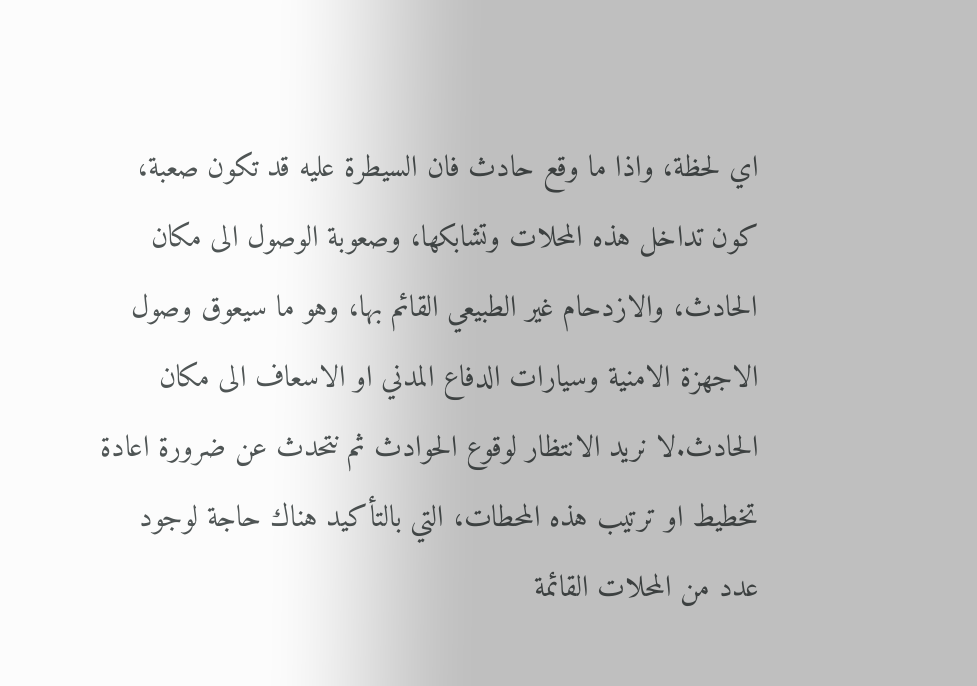اي لحظة، واذا ما وقع حادث فان السيطرة عليه قد تكون صعبة، كون تداخل هذه المحلات وتشابكها، وصعوبة الوصول الى مكان الحادث، والازدحام غير الطبيعي القائم بها، وهو ما سيعوق وصول الاجهزة الامنية وسيارات الدفاع المدني او الاسعاف الى مكان الحادث.لا نريد الانتظار لوقوع الحوادث ثم نتحدث عن ضرورة اعادة تخطيط او ترتيب هذه المحطات، التي بالتأكيد هناك حاجة لوجود عدد من المحلات القائمة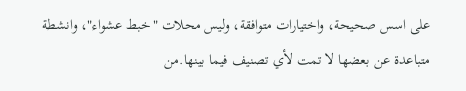على اسس صحيحة، واختيارات متوافقة، وليس محلات "خبط عشواء"، وانشطة متباعدة عن بعضها لا تمت لأي تصنيف فيما بينها.من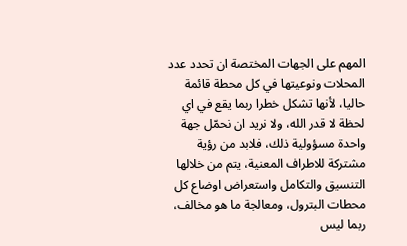المهم على الجهات المختصة ان تحدد عدد المحلات ونوعيتها في كل محطة قائمة حاليا، لأنها تشكل خطرا ربما يقع في اي لحظة لا قدر الله، ولا نريد ان نحمّل جهة واحدة مسؤولية ذلك، فلابد من رؤية مشتركة للاطراف المعنية، يتم من خلالها التنسيق والتكامل واستعراض اوضاع كل محطات البترول، ومعالجة ما هو مخالف، ربما ليس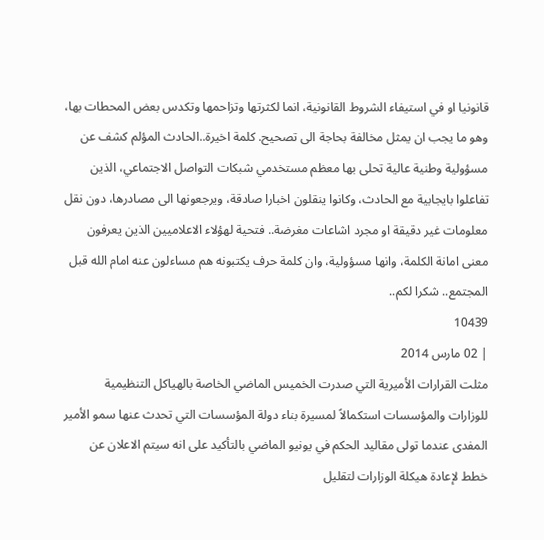قانونيا او في استيفاء الشروط القانونية، انما لكثرتها وتزاحمها وتكدس بعض المحطات بها، وهو ما يجب ان يمثل مخالفة بحاجة الى تصحيح. كلمة اخيرة..الحادث المؤلم كشف عن مسؤولية وطنية عالية تحلى بها معظم مستخدمي شبكات التواصل الاجتماعي، الذين تفاعلوا بايجابية مع الحادث، وكانوا ينقلون اخبارا صادقة، ويرجعونها الى مصادرها، دون نقل معلومات غير دقيقة او مجرد اشاعات مغرضة.. فتحية لهؤلاء الاعلاميين الذين يعرفون معنى امانة الكلمة، وانها مسؤولية، وان كلمة حرف يكتبونه هم مساءلون عنه امام الله قبل المجتمع.. شكرا لكم..
10439
| 02 مارس 2014
مثلت القرارات الأميرية التي صدرت الخميس الماضي الخاصة بالهياكل التنظيمية للوزارات والمؤسسات استكمالاً لمسيرة بناء دولة المؤسسات التي تحدث عنها سمو الأمير المفدى عندما تولى مقاليد الحكم في يونيو الماضي بالتأكيد على انه سيتم الاعلان عن خطط لإعادة هيكلة الوزارات لتقليل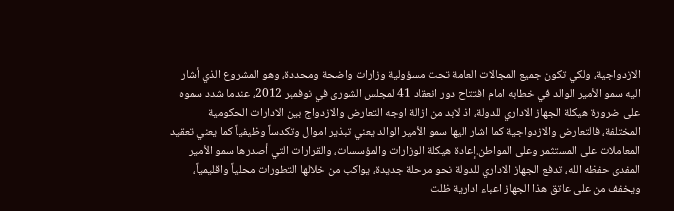الازدواجية، ولكي تكون جميع المجالات العامة تحت مسؤولية وزارات واضحة ومحددة، وهو المشروع الذي أشار اليه سمو الأمير الوالد في خطابه امام افتتاح دور انعقاد 41 لمجلس الشورى في نوفمبر 2012، عندما شدد سموه على ضرورة هيكلة الجهاز الاداري للدولة، اذ لابد من ازالة اوجه التعارض والازدواج بين الادارات الحكومية المختلفة، فالتعارض والازدواجية كما اشار اليها سمو الأمير الوالد يعني تبذير اموال وتكدساً وظيفياً كما يعني تعقيد المعاملات على المستثمر وعلى المواطن.إعادة هيكلة الوزارات والمؤسسات، والقرارات التي أصدرها سمو الأمير المفدى حفظه الله، تدفع الجهاز الاداري للدولة نحو مرحلة جديدة، يواكب من خلالها التطورات محلياً واقليمياً، ويخفف من على عاتق هذا الجهاز اعباء ادارية ظلت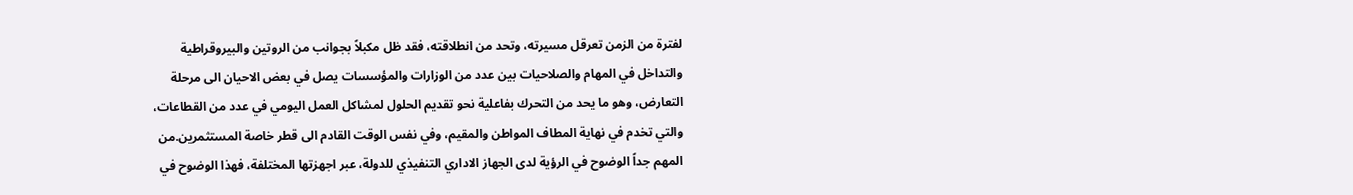لفترة من الزمن تعرقل مسيرته، وتحد من انطلاقته، فقد ظل مكبلاً بجوانب من الروتين والبيروقراطية والتداخل في المهام والصلاحيات بين عدد من الوزارات والمؤسسات يصل في بعض الاحيان الى مرحلة التعارض، وهو ما يحد من التحرك بفاعلية نحو تقديم الحلول لمشاكل العمل اليومي في عدد من القطاعات، والتي تخدم في نهاية المطاف المواطن والمقيم، وفي نفس الوقت القادم الى قطر خاصة المستثمرين.من المهم جداً الوضوح في الرؤية لدى الجهاز الاداري التنفيذي للدولة، عبر اجهزتها المختلفة، فهذا الوضوح في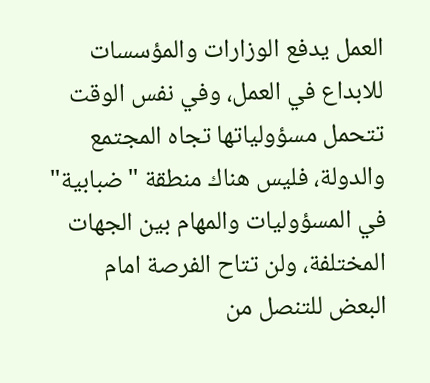العمل يدفع الوزارات والمؤسسات للابداع في العمل، وفي نفس الوقت تتحمل مسؤولياتها تجاه المجتمع والدولة، فليس هناك منطقة "ضبابية" في المسؤوليات والمهام بين الجهات المختلفة، ولن تتاح الفرصة امام البعض للتنصل من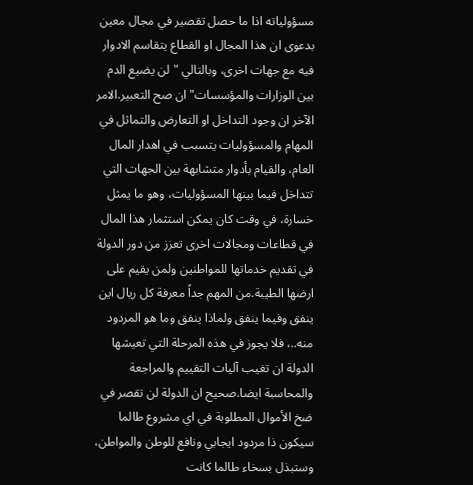مسؤولياته اذا ما حصل تقصير في مجال معين بدعوى ان هذا المجال او القطاع يتقاسم الادوار فيه مع جهات اخرى، وبالتالي "لن يضيع الدم بين الوزارات والمؤسسات" ان صح التعبير.الامر الآخر ان وجود التداخل او التعارض والتماثل في المهام والمسؤوليات يتسبب في اهدار المال العام، والقيام بأدوار متشابهة بين الجهات التي تتداخل فيما بينها المسؤوليات، وهو ما يمثل خسارة، في وقت كان يمكن استثمار هذا المال في قطاعات ومجالات اخرى تعزز من دور الدولة في تقديم خدماتها للمواطنين ولمن يقيم على ارضها الطيبة.من المهم جداً معرفة كل ريال اين ينفق وفيما ينفق ولماذا ينفق وما هو المردود منه..، فلا يجوز في هذه المرحلة التي تعيشها الدولة ان تغيب آليات التقييم والمراجعة والمحاسبة ايضا.صحيح ان الدولة لن تقصر في ضخ الأموال المطلوبة في اي مشروع طالما سيكون ذا مردود ايجابي ونافع للوطن والمواطن، وستبذل بسخاء طالما كانت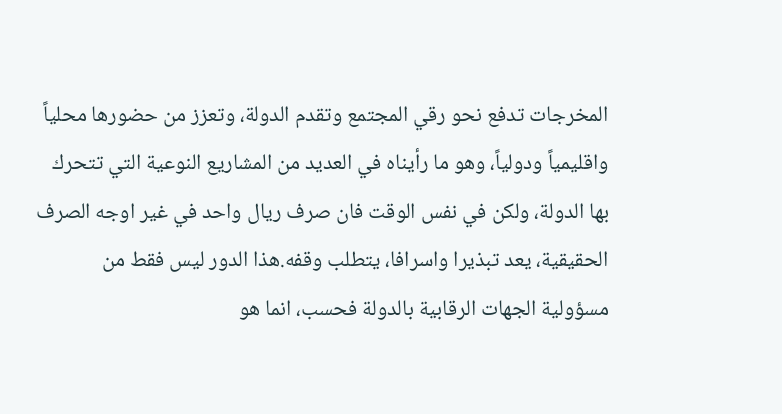المخرجات تدفع نحو رقي المجتمع وتقدم الدولة، وتعزز من حضورها محلياً واقليمياً ودولياً، وهو ما رأيناه في العديد من المشاريع النوعية التي تتحرك بها الدولة، ولكن في نفس الوقت فان صرف ريال واحد في غير اوجه الصرف الحقيقية، يعد تبذيرا واسرافا، يتطلب وقفه.هذا الدور ليس فقط من مسؤولية الجهات الرقابية بالدولة فحسب، انما هو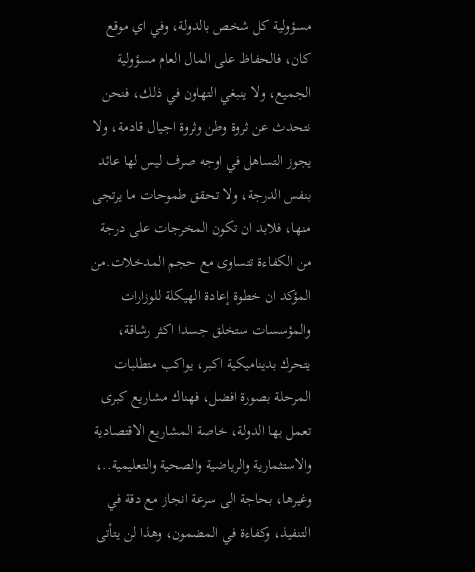مسؤولية كل شخص بالدولة، وفي اي موقع كان، فالحفاظ على المال العام مسؤولية الجميع، ولا ينبغي التهاون في ذلك، فنحن نتحدث عن ثروة وطن وثروة اجيال قادمة، ولا يجوز التساهل في اوجه صرف ليس لها عائد بنفس الدرجة، ولا تحقق طموحات ما يرتجى منها، فلابد ان تكون المخرجات على درجة من الكفاءة تتساوى مع حجم المدخلات.من المؤكد ان خطوة إعادة الهيكلة للوزارات والمؤسسات ستخلق جسدا اكثر رشاقة، يتحرك بديناميكية اكبر، يواكب متطلبات المرحلة بصورة افضل، فهناك مشاريع كبرى تعمل بها الدولة، خاصة المشاريع الاقتصادية والاستثمارية والرياضية والصحية والتعليمية..، وغيرها، بحاجة الى سرعة انجاز مع دقة في التنفيذ، وكفاءة في المضمون، وهذا لن يتأتى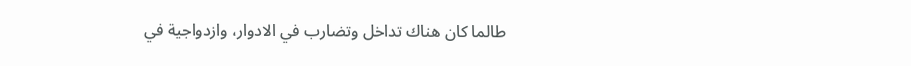طالما كان هناك تداخل وتضارب في الادوار، وازدواجية في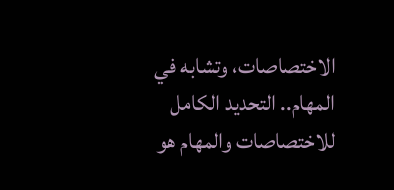الاختصاصات، وتشابه في المهام.. التحديد الكامل للاختصاصات والمهام هو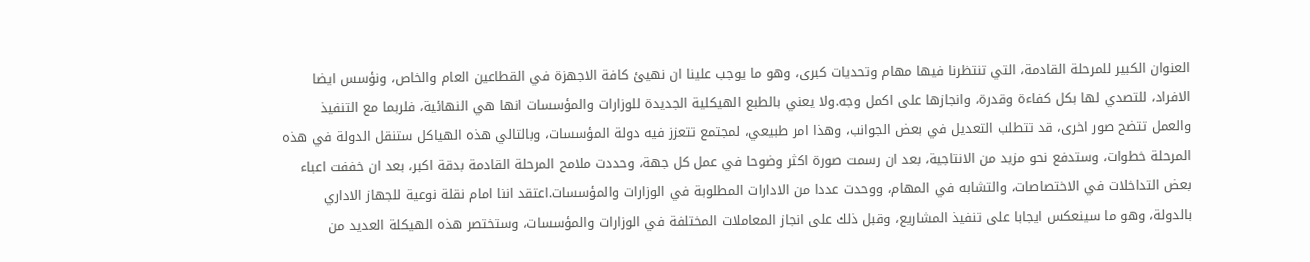العنوان الكبير للمرحلة القادمة، التي تنتظرنا فيها مهام وتحديات كبرى، وهو ما يوجب علينا ان نهيئ كافة الاجهزة في القطاعين العام والخاص، ونؤسس ايضا الافراد، للتصدي لها بكل كفاءة وقدرة، وانجازها على اكمل وجه.ولا يعني بالطبع الهيكلية الجديدة للوزارات والمؤسسات انها هي النهائية، فلربما مع التنفيذ والعمل تتضح صور اخرى، قد تتطلب التعديل في بعض الجوانب، وهذا امر طبيعي، لمجتمع تتعزز فيه دولة المؤسسات، وبالتالي هذه الهياكل ستنقل الدولة في هذه المرحلة خطوات، وستدفع نحو مزيد من الانتاجية، بعد ان رسمت صورة اكثر وضوحا في عمل كل جهة، وحددت ملامح المرحلة القادمة بدقة اكبر، بعد ان خففت اعباء بعض التداخلات في الاختصاصات، والتشابه في المهام، ووحدت عددا من الادارات المطلوبة في الوزارات والمؤسسات.اعتقد اننا امام نقلة نوعية للجهاز الاداري بالدولة، وهو ما سينعكس ايجابا على تنفيذ المشاريع، وقبل ذلك على انجاز المعاملات المختلفة في الوزارات والمؤسسات، وستختصر هذه الهيكلة العديد من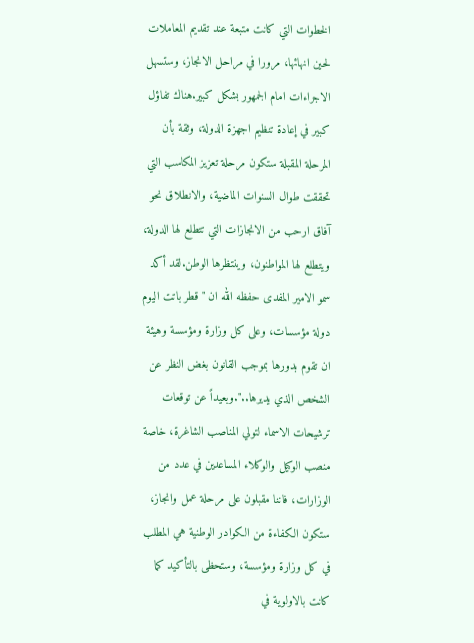الخطوات التي كانت متبعة عند تقديم المعاملات لحين انهائها، مرورا في مراحل الانجاز، وستسهل الاجراءات امام الجمهور بشكل كبير.هناك تفاؤل كبير في إعادة تنظيم اجهزة الدولة، وثقة بأن المرحلة المقبلة ستكون مرحلة تعزيز المكاسب التي تحققت طوال السنوات الماضية، والانطلاق نحو آفاق ارحب من الانجازات التي تتطلع لها الدولة، ويتطلع لها المواطنون، وينتظرها الوطن.لقد أكد سمو الامير المفدى حفظه الله ان "قطر باتت اليوم دولة مؤسسات، وعلى كل وزارة ومؤسسة وهيئة ان تقوم بدورها بموجب القانون بغض النظر عن الشخص الذي يديرها..".وبعيداً عن توقعات ترشيحات الاسماء لتولي المناصب الشاغرة، خاصة منصب الوكيل والوكلاء المساعدين في عدد من الوزارات، فاننا مقبلون على مرحلة عمل وانجاز، ستكون الكفاءة من الكوادر الوطنية هي المطلب في كل وزارة ومؤسسة، وستحظى بالتأكيد كما كانت بالاولوية في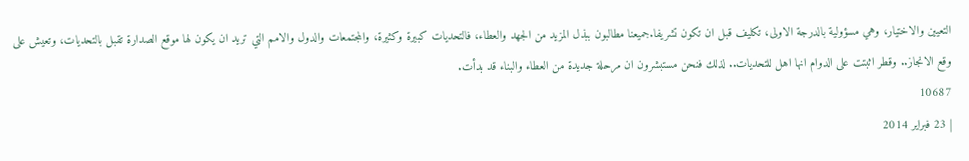التعيين والاختيار، وهي مسؤولية بالدرجة الاولى، تكليف قبل ان تكون تشريفا.جميعنا مطالبون ببذل المزيد من الجهد والعطاء، فالتحديات كبيرة وكثيرة، والمجتمعات والدول والامم التي تريد ان يكون لها موقع الصدارة تقبل بالتحديات، وتعيش على وقع الانجاز.. وقطر اثبتت على الدوام انها اهل للتحديات.. لذلك فنحن مستبشرون ان مرحلة جديدة من العطاء والبناء قد بدأت.
10687
| 23 فبراير 2014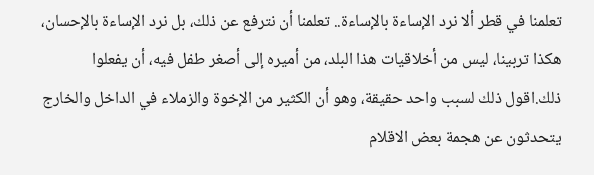تعلمنا في قطر ألا نرد الإساءة بالإساءة.. تعلمنا أن نترفع عن ذلك، بل نرد الإساءة بالإحسان، هكذا تربينا، ليس من أخلاقيات هذا البلد، من أميره إلى أصغر طفل فيه، أن يفعلوا ذلك.اقول ذلك لسبب واحد حقيقة، وهو أن الكثير من الإخوة والزملاء في الداخل والخارج يتحدثون عن هجمة بعض الاقلام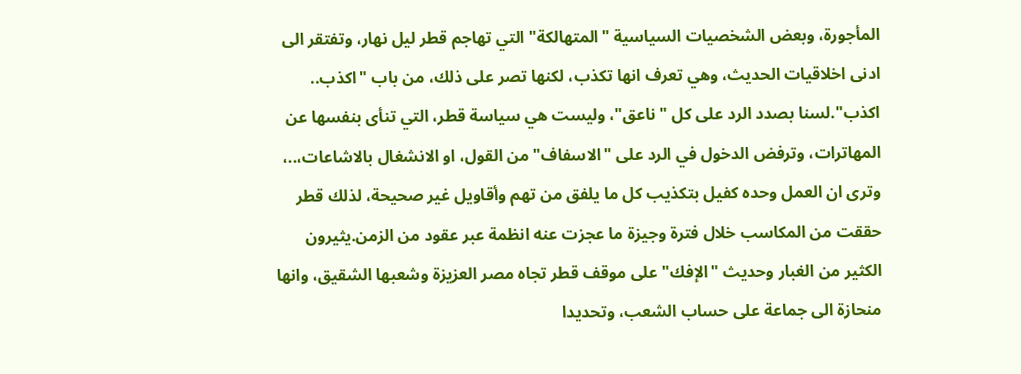المأجورة، وبعض الشخصيات السياسية "المتهالكة" التي تهاجم قطر ليل نهار، وتفتقر الى ادنى اخلاقيات الحديث، وهي تعرف انها تكذب، لكنها تصر على ذلك، من باب "اكذب.. اكذب".لسنا بصدد الرد على كل "ناعق"، وليست هي سياسة قطر، التي تنأى بنفسها عن المهاترات، وترفض الدخول في الرد على "الاسفاف" من القول، او الانشغال بالاشاعات،..، وترى ان العمل وحده كفيل بتكذيب كل ما يلفق من تهم وأقاويل غير صحيحة، لذلك قطر حققت من المكاسب خلال فترة وجيزة ما عجزت عنه انظمة عبر عقود من الزمن.يثيرون الكثير من الغبار وحديث "الإفك" على موقف قطر تجاه مصر العزيزة وشعبها الشقيق، وانها منحازة الى جماعة على حساب الشعب، وتحديدا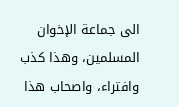الى جماعة الإخوان المسلمين، وهذا كذب وافتراء، واصحاب هذا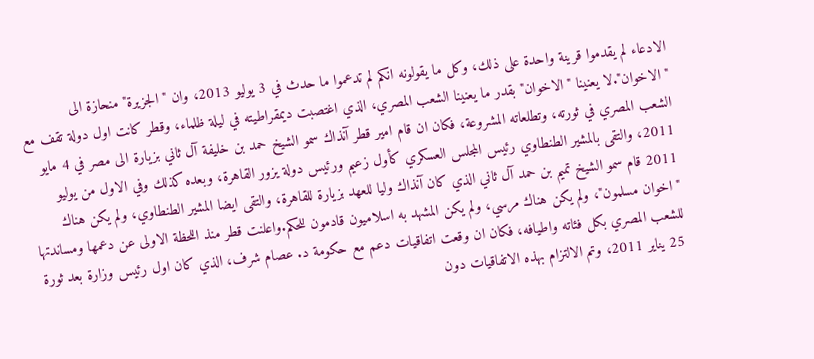الادعاء لم يقدموا قرينة واحدة على ذلك، وكل ما يقولونه انكم لم تدعموا ما حدث في 3 يوليو 2013، وان "الجزيرة" منحازة الى "الاخوان".لا يعنينا "الاخوان" بقدر ما يعنينا الشعب المصري، الذي اغتصبت ديمقراطيته في ليلة ظلماء، وقطر كانت اول دولة تقف مع الشعب المصري في ثورته، وتطلعاته المشروعة، فكان ان قام امير قطر آنذاك سمو الشيخ حمد بن خليفة آل ثاني بزيارة الى مصر في 4 مايو 2011، والتقى بالمشير الطنطاوي رئيس المجلس العسكري كأول زعيم ورئيس دولة يزور القاهرة، وبعده كذلك وفي الاول من يوليو 2011 قام سمو الشيخ تميم بن حمد آل ثاني الذي كان آنذاك وليا للعهد بزيارة للقاهرة، والتقى ايضا المشير الطنطاوي، ولم يكن هناك "اخوان مسلمون"، ولم يكن هناك مرسي، ولم يكن المشهد به اسلاميون قادمون للحكم.واعلنت قطر منذ اللحظة الاولى عن دعمها ومساندتها للشعب المصري بكل فئاته واطيافه، فكان ان وقعت اتفاقيات دعم مع حكومة د. عصام شرف، الذي كان اول رئيس وزارة بعد ثورة 25 يناير 2011، وتم الالتزام بهذه الاتفاقيات دون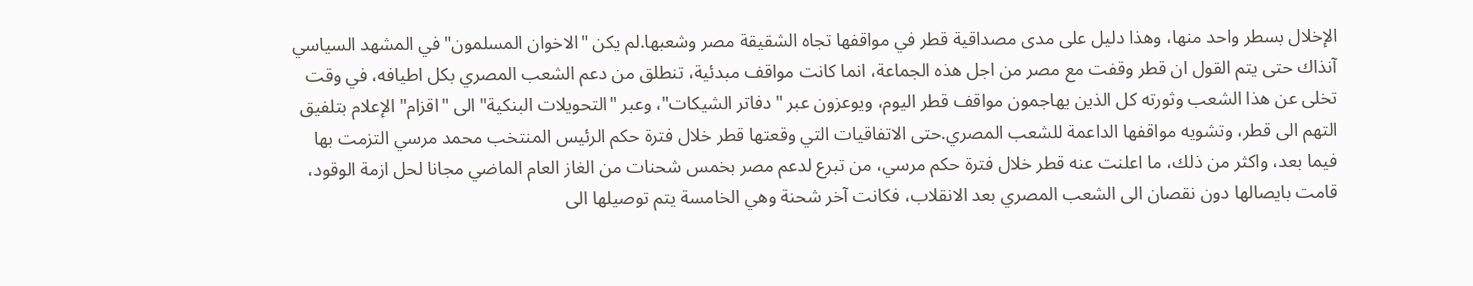الإخلال بسطر واحد منها، وهذا دليل على مدى مصداقية قطر في مواقفها تجاه الشقيقة مصر وشعبها.لم يكن "الاخوان المسلمون" في المشهد السياسي آنذاك حتى يتم القول ان قطر وقفت مع مصر من اجل هذه الجماعة، انما كانت مواقف مبدئية، تنطلق من دعم الشعب المصري بكل اطيافه، في وقت تخلى عن هذا الشعب وثورته كل الذين يهاجمون مواقف قطر اليوم، ويوعزون عبر "دفاتر الشيكات"، وعبر "التحويلات البنكية" الى "اقزام" الإعلام بتلفيق التهم الى قطر، وتشويه مواقفها الداعمة للشعب المصري.حتى الاتفاقيات التي وقعتها قطر خلال فترة حكم الرئيس المنتخب محمد مرسي التزمت بها فيما بعد، واكثر من ذلك، ما اعلنت عنه قطر خلال فترة حكم مرسي، من تبرع لدعم مصر بخمس شحنات من الغاز العام الماضي مجانا لحل ازمة الوقود، قامت بايصالها دون نقصان الى الشعب المصري بعد الانقلاب، فكانت آخر شحنة وهي الخامسة يتم توصيلها الى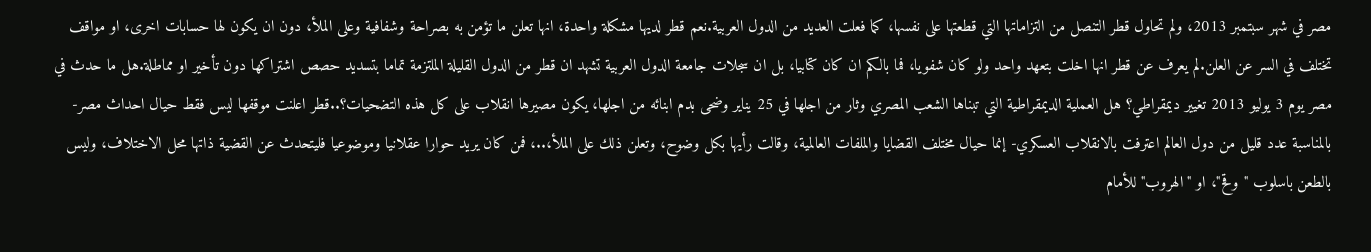مصر في شهر سبتمبر 2013، ولم تحاول قطر التنصل من التزاماتها التي قطعتها على نفسها، كما فعلت العديد من الدول العربية.نعم قطر لديها مشكلة واحدة، انها تعلن ما تؤمن به بصراحة وشفافية وعلى الملأ، دون ان يكون لها حسابات اخرى، او مواقف تختلف في السر عن العلن.لم يعرف عن قطر انها اخلت بتعهد واحد ولو كان شفويا، فما بالكم ان كان كتابيا، بل ان سجلات جامعة الدول العربية تشهد ان قطر من الدول القليلة الملتزمة تماما بتسديد حصص اشتراكها دون تأخير او مماطلة.هل ما حدث في مصر يوم 3 يوليو 2013 تغيير ديمقراطي؟ هل العملية الديمقراطية التي تبناها الشعب المصري وثار من اجلها في 25 يناير وضحى بدم ابنائه من اجلها، يكون مصيرها انقلاب على كل هذه التضحيات؟..قطر اعلنت موقفها ليس فقط حيال احداث مصر- بالمناسبة عدد قليل من دول العالم اعترفت بالانقلاب العسكري- إنما حيال مختلف القضايا والملفات العالمية، وقالت رأيها بكل وضوح، وتعلن ذلك على الملأ،..، فمن كان يريد حوارا عقلانيا وموضوعيا فليتحدث عن القضية ذاتها محل الاختلاف، وليس بالطعن باسلوب "وقح"، او "الهروب" للأمام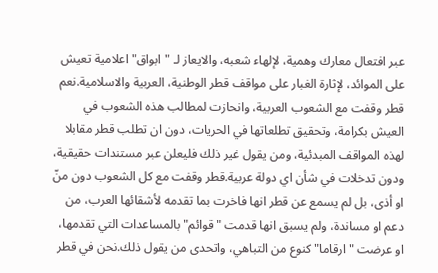عبر افتعال معارك وهمية، لإلهاء شعبه، والايعاز لـ "ابواق" اعلامية تعيش على الموائد، لإثارة الغبار على مواقف قطر الوطنية، العربية والاسلامية.نعم قطر وقفت مع الشعوب العربية، وانحازت لمطالب هذه الشعوب في العيش بكرامة، وتحقيق تطلعاتها في الحريات، دون ان تطلب قطر مقابلا لهذه المواقف المبدئية، ومن يقول غير ذلك فليعلن عبر مستندات حقيقية، ودون تدخلات في شأن اي دولة عربية.قطر وقفت مع كل الشعوب دون منّ او أذى، بل لم يسمع عن قطر انها فاخرت بما تقدمه لأشقائها العرب، من دعم او مساندة، ولم يسبق انها قدمت "قوائم" بالمساعدات التي تقدمها، او عرضت "ارقاما" كنوع من التباهي، واتحدى من يقول ذلك.نحن في قطر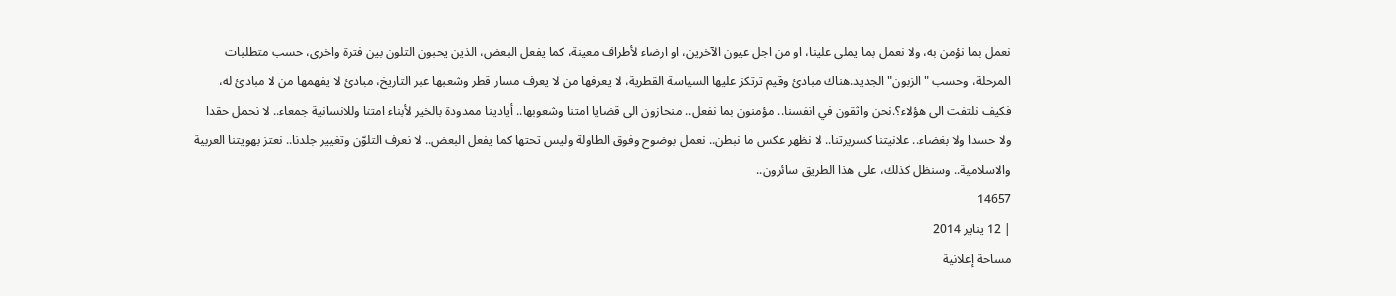نعمل بما نؤمن به، ولا نعمل بما يملى علينا، او من اجل عيون الآخرين، او ارضاء لأطراف معينة، كما يفعل البعض، الذين يحبون التلون بين فترة واخرى، حسب متطلبات المرحلة، وحسب "الزبون" الجديد.هناك مبادئ وقيم ترتكز عليها السياسة القطرية، لا يعرفها من لا يعرف مسار قطر وشعبها عبر التاريخ، مبادئ لا يفهمها من لا مبادئ له، فكيف نلتفت الى هؤلاء؟.نحن واثقون في انفسنا.. مؤمنون بما نفعل.. منحازون الى قضايا امتنا وشعوبها.. أيادينا ممدودة بالخير لأبناء امتنا وللانسانية جمعاء.. لا نحمل حقدا ولا حسدا ولا بغضاء.. علانيتنا كسريرتنا.. لا نظهر عكس ما نبطن.. نعمل بوضوح وفوق الطاولة وليس تحتها كما يفعل البعض.. لا نعرف التلوّن وتغيير جلدنا.. نعتز بهويتنا العربية والاسلامية.. وسنظل كذلك، على هذا الطريق سائرون..
14657
| 12 يناير 2014
مساحة إعلانية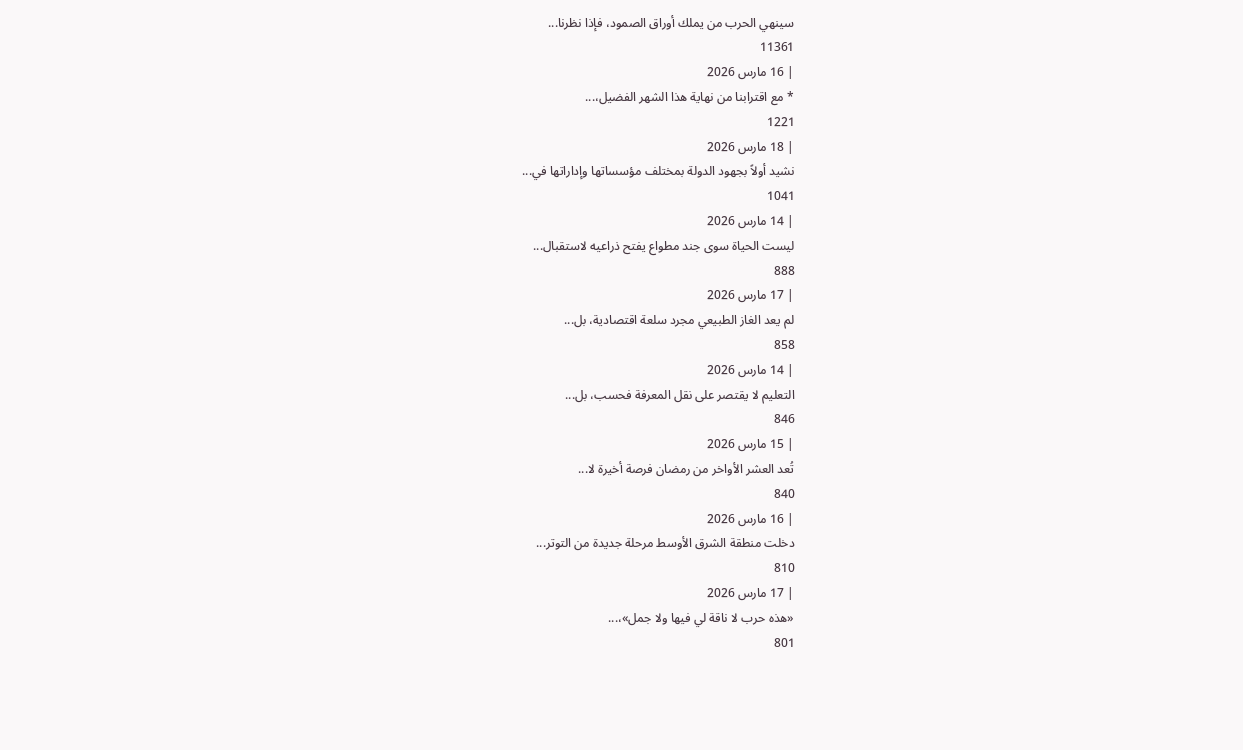سينهي الحرب من يملك أوراق الصمود، فإذا نظرنا...
11361
| 16 مارس 2026
* مع اقترابنا من نهاية هذا الشهر الفضيل،...
1221
| 18 مارس 2026
نشيد أولاً بجهود الدولة بمختلف مؤسساتها وإداراتها في...
1041
| 14 مارس 2026
ليست الحياة سوى جند مطواع يفتح ذراعيه لاستقبال...
888
| 17 مارس 2026
لم يعد الغاز الطبيعي مجرد سلعة اقتصادية، بل...
858
| 14 مارس 2026
التعليم لا يقتصر على نقل المعرفة فحسب، بل...
846
| 15 مارس 2026
تُعد العشر الأواخر من رمضان فرصة أخيرة لا...
840
| 16 مارس 2026
دخلت منطقة الشرق الأوسط مرحلة جديدة من التوتر...
810
| 17 مارس 2026
«هذه حرب لا ناقة لي فيها ولا جمل»،...
801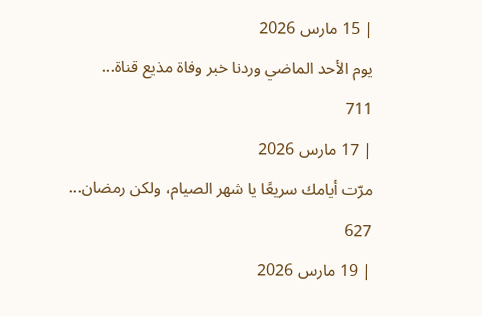| 15 مارس 2026
يوم الأحد الماضي وردنا خبر وفاة مذيع قناة...
711
| 17 مارس 2026
مرّت أيامك سريعًا يا شهر الصيام، ولكن رمضان...
627
| 19 مارس 2026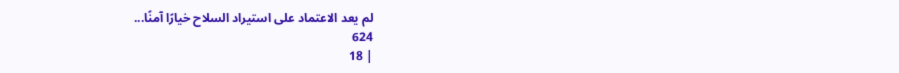لم يعد الاعتماد على استيراد السلاح خيارًا آمنًا...
624
| 18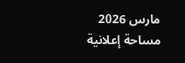مارس 2026
مساحة إعلانية